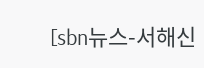[sbn뉴스-서해신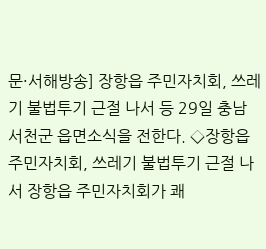문·서해방송] 장항읍 주민자치회, 쓰레기 불법투기 근절 나서 등 29일 충남 서천군 읍면소식을 전한다. ◇장항읍 주민자치회, 쓰레기 불법투기 근절 나서 장항읍 주민자치회가 쾌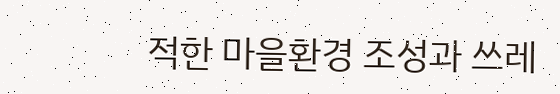적한 마을환경 조성과 쓰레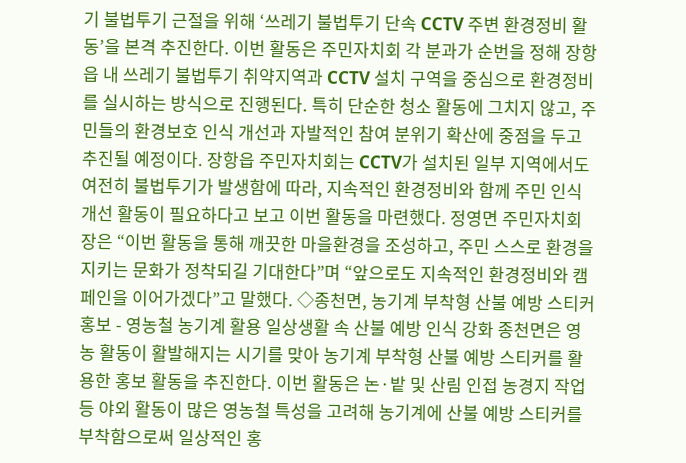기 불법투기 근절을 위해 ‘쓰레기 불법투기 단속 CCTV 주변 환경정비 활동’을 본격 추진한다. 이번 활동은 주민자치회 각 분과가 순번을 정해 장항읍 내 쓰레기 불법투기 취약지역과 CCTV 설치 구역을 중심으로 환경정비를 실시하는 방식으로 진행된다. 특히 단순한 청소 활동에 그치지 않고, 주민들의 환경보호 인식 개선과 자발적인 참여 분위기 확산에 중점을 두고 추진될 예정이다. 장항읍 주민자치회는 CCTV가 설치된 일부 지역에서도 여전히 불법투기가 발생함에 따라, 지속적인 환경정비와 함께 주민 인식 개선 활동이 필요하다고 보고 이번 활동을 마련했다. 정영면 주민자치회장은 “이번 활동을 통해 깨끗한 마을환경을 조성하고, 주민 스스로 환경을 지키는 문화가 정착되길 기대한다”며 “앞으로도 지속적인 환경정비와 캠페인을 이어가겠다”고 말했다. ◇종천면, 농기계 부착형 산불 예방 스티커 홍보 - 영농철 농기계 활용 일상생활 속 산불 예방 인식 강화 종천면은 영농 활동이 활발해지는 시기를 맞아 농기계 부착형 산불 예방 스티커를 활용한 홍보 활동을 추진한다. 이번 활동은 논·밭 및 산림 인접 농경지 작업 등 야외 활동이 많은 영농철 특성을 고려해 농기계에 산불 예방 스티커를 부착함으로써 일상적인 홍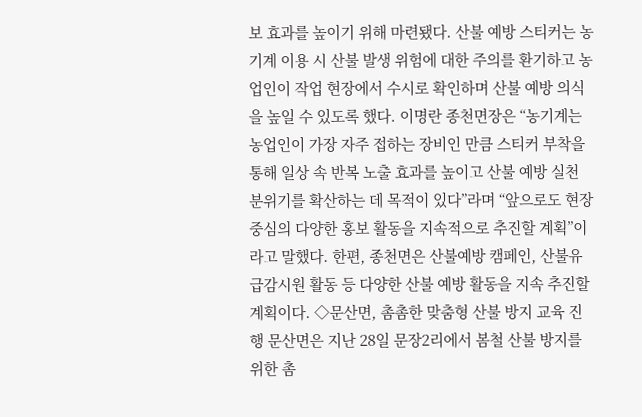보 효과를 높이기 위해 마련됐다. 산불 예방 스티커는 농기계 이용 시 산불 발생 위험에 대한 주의를 환기하고 농업인이 작업 현장에서 수시로 확인하며 산불 예방 의식을 높일 수 있도록 했다. 이명란 종천면장은 “농기계는 농업인이 가장 자주 접하는 장비인 만큼 스티커 부착을 통해 일상 속 반복 노출 효과를 높이고 산불 예방 실천 분위기를 확산하는 데 목적이 있다”라며 “앞으로도 현장 중심의 다양한 홍보 활동을 지속적으로 추진할 계획”이라고 말했다. 한편, 종천면은 산불예방 캠페인, 산불유급감시원 활동 등 다양한 산불 예방 활동을 지속 추진할 계획이다. ◇문산면, 촘촘한 맞춤형 산불 방지 교육 진행 문산면은 지난 28일 문장2리에서 봄철 산불 방지를 위한 촘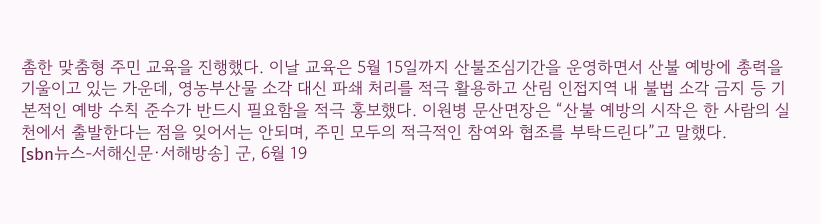촘한 맞춤형 주민 교육을 진행했다. 이날 교육은 5월 15일까지 산불조심기간을 운영하면서 산불 예방에 총력을 기울이고 있는 가운데, 영농부산물 소각 대신 파쇄 처리를 적극 활용하고 산림 인접지역 내 불법 소각 금지 등 기본적인 예방 수칙 준수가 반드시 필요함을 적극 홍보했다. 이원병 문산면장은 “산불 예방의 시작은 한 사람의 실천에서 출발한다는 점을 잊어서는 안되며, 주민 모두의 적극적인 참여와 협조를 부탁드린다”고 말했다.
[sbn뉴스-서해신문·서해방송] 군, 6월 19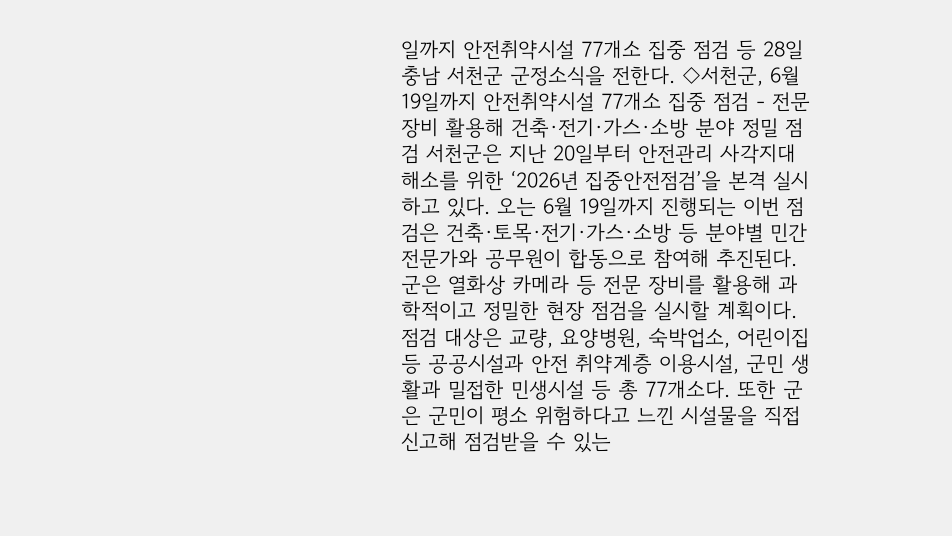일까지 안전취약시설 77개소 집중 점검 등 28일 충남 서천군 군정소식을 전한다. ◇서천군, 6월 19일까지 안전취약시설 77개소 집중 점검 - 전문 장비 활용해 건축·전기·가스·소방 분야 정밀 점검 서천군은 지난 20일부터 안전관리 사각지대 해소를 위한 ‘2026년 집중안전점검’을 본격 실시하고 있다. 오는 6월 19일까지 진행되는 이번 점검은 건축·토목·전기·가스·소방 등 분야별 민간전문가와 공무원이 합동으로 참여해 추진된다. 군은 열화상 카메라 등 전문 장비를 활용해 과학적이고 정밀한 현장 점검을 실시할 계획이다. 점검 대상은 교량, 요양병원, 숙박업소, 어린이집 등 공공시설과 안전 취약계층 이용시설, 군민 생활과 밀접한 민생시설 등 총 77개소다. 또한 군은 군민이 평소 위험하다고 느낀 시설물을 직접 신고해 점검받을 수 있는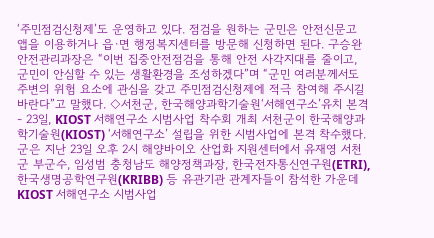‘주민점검신청제’도 운영하고 있다. 점검을 원하는 군민은 안전신문고 앱을 이용하거나 읍·면 행정복지센터를 방문해 신청하면 된다. 구승완 안전관리과장은 “이번 집중안전점검을 통해 안전 사각지대를 줄이고, 군민이 안심할 수 있는 생활환경을 조성하겠다”며 “군민 여러분께서도 주변의 위험 요소에 관심을 갖고 주민점검신청제에 적극 참여해 주시길 바란다”고 말했다. ◇서천군, 한국해양과학기술원‘서해연구소’유치 본격 - 23일, KIOST 서해연구소 시범사업 착수회 개최 서천군이 한국해양과학기술원(KIOST) ‘서해연구소’ 설립을 위한 시범사업에 본격 착수했다. 군은 지난 23일 오후 2시 해양바이오 산업화 지원센터에서 유재영 서천군 부군수, 임성범 충청남도 해양정책과장, 한국전자통신연구원(ETRI), 한국생명공학연구원(KRIBB) 등 유관기관 관계자들이 참석한 가운데 KIOST 서해연구소 시범사업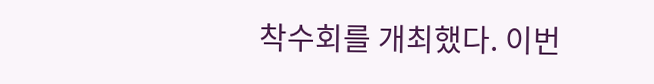착수회를 개최했다. 이번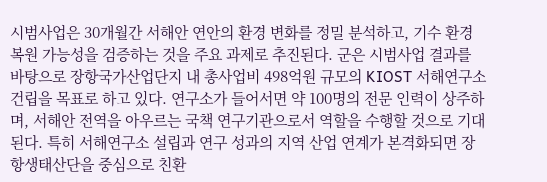시범사업은 30개월간 서해안 연안의 환경 변화를 정밀 분석하고, 기수 환경 복원 가능성을 검증하는 것을 주요 과제로 추진된다. 군은 시범사업 결과를 바탕으로 장항국가산업단지 내 총사업비 498억원 규모의 KIOST 서해연구소 건립을 목표로 하고 있다. 연구소가 들어서면 약 100명의 전문 인력이 상주하며, 서해안 전역을 아우르는 국책 연구기관으로서 역할을 수행할 것으로 기대된다. 특히 서해연구소 설립과 연구 성과의 지역 산업 연계가 본격화되면 장항생태산단을 중심으로 친환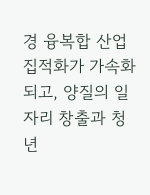경 융복합 산업 집적화가 가속화되고, 양질의 일자리 창출과 청년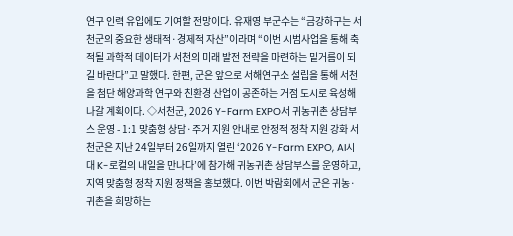연구 인력 유입에도 기여할 전망이다. 유재영 부군수는 “금강하구는 서천군의 중요한 생태적·경제적 자산”이라며 “이번 시범사업을 통해 축적될 과학적 데이터가 서천의 미래 발전 전략을 마련하는 밑거름이 되길 바란다”고 말했다. 한편, 군은 앞으로 서해연구소 설립을 통해 서천을 첨단 해양과학 연구와 친환경 산업이 공존하는 거점 도시로 육성해 나갈 계획이다. ◇서천군, 2026 Y-Farm EXPO서 귀농귀촌 상담부스 운영 - 1:1 맞춤형 상담·주거 지원 안내로 안정적 정착 지원 강화 서천군은 지난 24일부터 26일까지 열린 ‘2026 Y-Farm EXPO, AI시대 K-로컬의 내일을 만나다’에 참가해 귀농귀촌 상담부스를 운영하고, 지역 맞춤형 정착 지원 정책을 홍보했다. 이번 박람회에서 군은 귀농·귀촌을 희망하는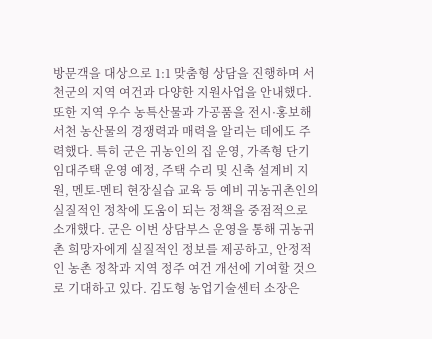방문객을 대상으로 1:1 맞춤형 상담을 진행하며 서천군의 지역 여건과 다양한 지원사업을 안내했다. 또한 지역 우수 농특산물과 가공품을 전시·홍보해 서천 농산물의 경쟁력과 매력을 알리는 데에도 주력했다. 특히 군은 귀농인의 집 운영, 가족형 단기 임대주택 운영 예정, 주택 수리 및 신축 설계비 지원, 멘토-멘티 현장실습 교육 등 예비 귀농귀촌인의 실질적인 정착에 도움이 되는 정책을 중점적으로 소개했다. 군은 이번 상담부스 운영을 통해 귀농귀촌 희망자에게 실질적인 정보를 제공하고, 안정적인 농촌 정착과 지역 정주 여건 개선에 기여할 것으로 기대하고 있다. 김도형 농업기술센터 소장은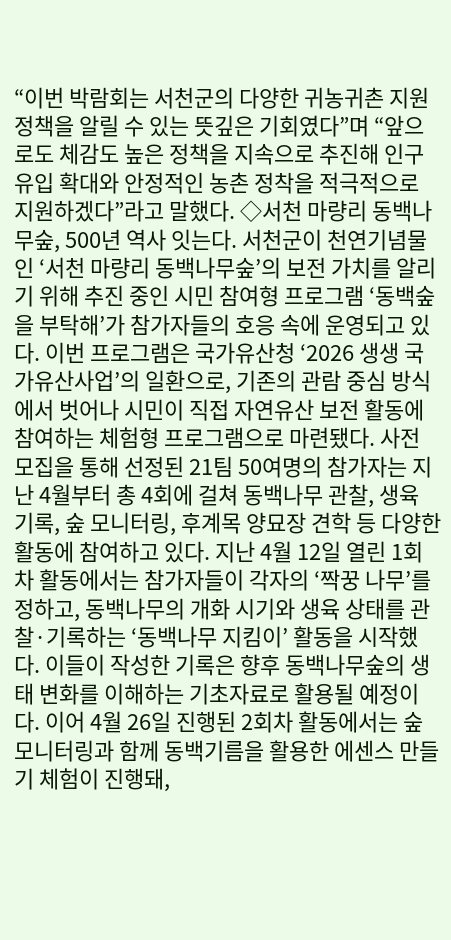“이번 박람회는 서천군의 다양한 귀농귀촌 지원 정책을 알릴 수 있는 뜻깊은 기회였다”며 “앞으로도 체감도 높은 정책을 지속으로 추진해 인구 유입 확대와 안정적인 농촌 정착을 적극적으로 지원하겠다”라고 말했다. ◇서천 마량리 동백나무숲, 500년 역사 잇는다. 서천군이 천연기념물인 ‘서천 마량리 동백나무숲’의 보전 가치를 알리기 위해 추진 중인 시민 참여형 프로그램 ‘동백숲을 부탁해’가 참가자들의 호응 속에 운영되고 있다. 이번 프로그램은 국가유산청 ‘2026 생생 국가유산사업’의 일환으로, 기존의 관람 중심 방식에서 벗어나 시민이 직접 자연유산 보전 활동에 참여하는 체험형 프로그램으로 마련됐다. 사전 모집을 통해 선정된 21팀 50여명의 참가자는 지난 4월부터 총 4회에 걸쳐 동백나무 관찰, 생육 기록, 숲 모니터링, 후계목 양묘장 견학 등 다양한 활동에 참여하고 있다. 지난 4월 12일 열린 1회차 활동에서는 참가자들이 각자의 ‘짝꿍 나무’를 정하고, 동백나무의 개화 시기와 생육 상태를 관찰·기록하는 ‘동백나무 지킴이’ 활동을 시작했다. 이들이 작성한 기록은 향후 동백나무숲의 생태 변화를 이해하는 기초자료로 활용될 예정이다. 이어 4월 26일 진행된 2회차 활동에서는 숲 모니터링과 함께 동백기름을 활용한 에센스 만들기 체험이 진행돼,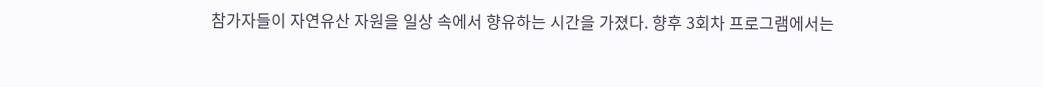참가자들이 자연유산 자원을 일상 속에서 향유하는 시간을 가졌다. 향후 3회차 프로그램에서는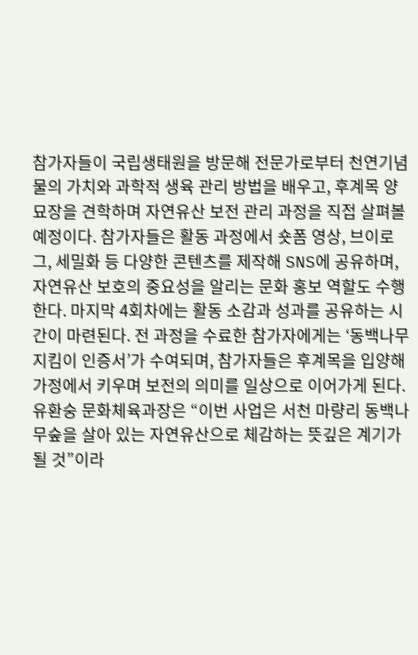참가자들이 국립생태원을 방문해 전문가로부터 천연기념물의 가치와 과학적 생육 관리 방법을 배우고, 후계목 양묘장을 견학하며 자연유산 보전 관리 과정을 직접 살펴볼 예정이다. 참가자들은 활동 과정에서 숏폼 영상, 브이로그, 세밀화 등 다양한 콘텐츠를 제작해 SNS에 공유하며, 자연유산 보호의 중요성을 알리는 문화 홍보 역할도 수행한다. 마지막 4회차에는 활동 소감과 성과를 공유하는 시간이 마련된다. 전 과정을 수료한 참가자에게는 ‘동백나무 지킴이 인증서’가 수여되며, 참가자들은 후계목을 입양해 가정에서 키우며 보전의 의미를 일상으로 이어가게 된다. 유환숭 문화체육과장은 “이번 사업은 서천 마량리 동백나무숲을 살아 있는 자연유산으로 체감하는 뜻깊은 계기가 될 것”이라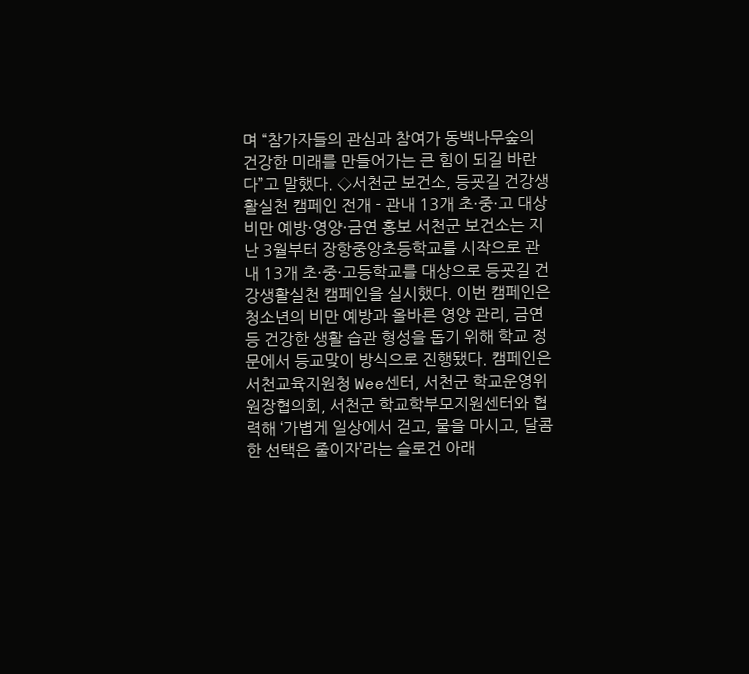며 “참가자들의 관심과 참여가 동백나무숲의 건강한 미래를 만들어가는 큰 힘이 되길 바란다”고 말했다. ◇서천군 보건소, 등굣길 건강생활실천 캠페인 전개 - 관내 13개 초·중·고 대상 비만 예방·영양·금연 홍보 서천군 보건소는 지난 3월부터 장항중앙초등학교를 시작으로 관내 13개 초·중·고등학교를 대상으로 등굣길 건강생활실천 캠페인을 실시했다. 이번 캠페인은 청소년의 비만 예방과 올바른 영양 관리, 금연 등 건강한 생활 습관 형성을 돕기 위해 학교 정문에서 등교맞이 방식으로 진행됐다. 캠페인은 서천교육지원청 Wee센터, 서천군 학교운영위원장협의회, 서천군 학교학부모지원센터와 협력해 ‘가볍게 일상에서 걷고, 물을 마시고, 달콤한 선택은 줄이자’라는 슬로건 아래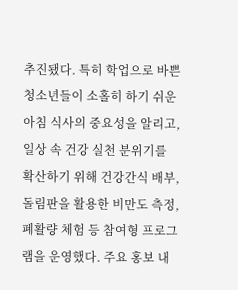추진됐다. 특히 학업으로 바쁜 청소년들이 소홀히 하기 쉬운 아침 식사의 중요성을 알리고, 일상 속 건강 실천 분위기를 확산하기 위해 건강간식 배부, 돌림판을 활용한 비만도 측정, 폐활량 체험 등 참여형 프로그램을 운영했다. 주요 홍보 내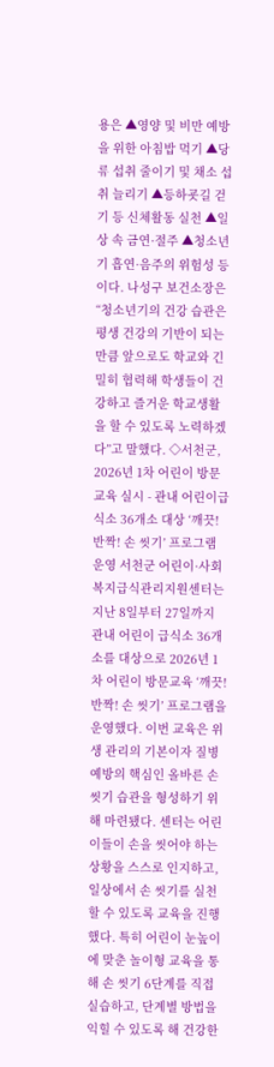용은 ▲영양 및 비만 예방을 위한 아침밥 먹기 ▲당류 섭취 줄이기 및 채소 섭취 늘리기 ▲등하굣길 걷기 등 신체활동 실천 ▲일상 속 금연·절주 ▲청소년기 흡연·음주의 위험성 등이다. 나성구 보건소장은 “청소년기의 건강 습관은 평생 건강의 기반이 되는 만큼 앞으로도 학교와 긴밀히 협력해 학생들이 건강하고 즐거운 학교생활을 할 수 있도록 노력하겠다”고 말했다. ◇서천군, 2026년 1차 어린이 방문교육 실시 - 관내 어린이급식소 36개소 대상 ‘깨끗! 반짝! 손 씻기’ 프로그램 운영 서천군 어린이·사회복지급식관리지원센터는 지난 8일부터 27일까지 관내 어린이 급식소 36개소를 대상으로 2026년 1차 어린이 방문교육 ‘깨끗! 반짝! 손 씻기’ 프로그램을 운영했다. 이번 교육은 위생 관리의 기본이자 질병 예방의 핵심인 올바른 손 씻기 습관을 형성하기 위해 마련됐다. 센터는 어린이들이 손을 씻어야 하는 상황을 스스로 인지하고, 일상에서 손 씻기를 실천할 수 있도록 교육을 진행했다. 특히 어린이 눈높이에 맞춘 놀이형 교육을 통해 손 씻기 6단계를 직접 실습하고, 단계별 방법을 익힐 수 있도록 해 건강한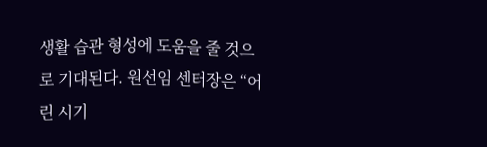생활 습관 형성에 도움을 줄 것으로 기대된다. 원선임 센터장은 “어린 시기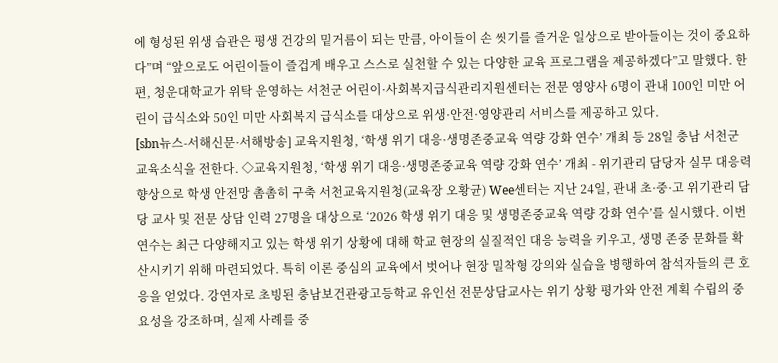에 형성된 위생 습관은 평생 건강의 밑거름이 되는 만큼, 아이들이 손 씻기를 즐거운 일상으로 받아들이는 것이 중요하다”며 “앞으로도 어린이들이 즐겁게 배우고 스스로 실천할 수 있는 다양한 교육 프로그램을 제공하겠다”고 말했다. 한편, 청운대학교가 위탁 운영하는 서천군 어린이·사회복지급식관리지원센터는 전문 영양사 6명이 관내 100인 미만 어린이 급식소와 50인 미만 사회복지 급식소를 대상으로 위생·안전·영양관리 서비스를 제공하고 있다.
[sbn뉴스-서해신문·서해방송] 교육지원청, ‘학생 위기 대응·생명존중교육 역량 강화 연수’ 개최 등 28일 충남 서천군 교육소식을 전한다. ◇교육지원청, ‘학생 위기 대응·생명존중교육 역량 강화 연수’ 개최 - 위기관리 담당자 실무 대응력 향상으로 학생 안전망 촘촘히 구축 서천교육지원청(교육장 오황균) Wee센터는 지난 24일, 관내 초·중·고 위기관리 담당 교사 및 전문 상담 인력 27명을 대상으로 ‘2026 학생 위기 대응 및 생명존중교육 역량 강화 연수’를 실시했다. 이번 연수는 최근 다양해지고 있는 학생 위기 상황에 대해 학교 현장의 실질적인 대응 능력을 키우고, 생명 존중 문화를 확산시키기 위해 마련되었다. 특히 이론 중심의 교육에서 벗어나 현장 밀착형 강의와 실습을 병행하여 참석자들의 큰 호응을 얻었다. 강연자로 초빙된 충남보건관광고등학교 유인선 전문상담교사는 위기 상황 평가와 안전 계획 수립의 중요성을 강조하며, 실제 사례를 중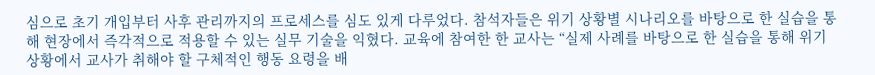심으로 초기 개입부터 사후 관리까지의 프로세스를 심도 있게 다루었다. 참석자들은 위기 상황별 시나리오를 바탕으로 한 실습을 통해 현장에서 즉각적으로 적용할 수 있는 실무 기술을 익혔다. 교육에 참여한 한 교사는 “실제 사례를 바탕으로 한 실습을 통해 위기 상황에서 교사가 취해야 할 구체적인 행동 요령을 배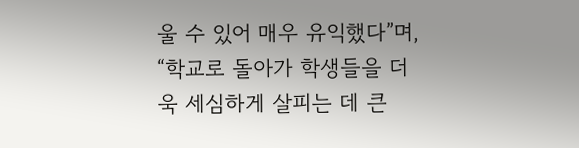울 수 있어 매우 유익했다”며, “학교로 돌아가 학생들을 더욱 세심하게 살피는 데 큰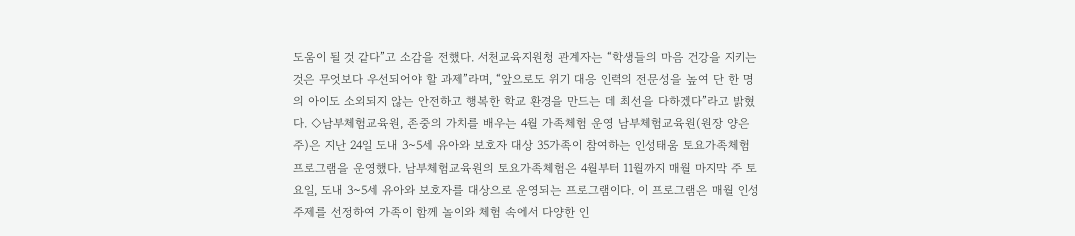도움이 될 것 같다”고 소감을 전했다. 서천교육지원청 관계자는 “학생들의 마음 건강을 지키는 것은 무엇보다 우선되어야 할 과제”라며, “앞으로도 위기 대응 인력의 전문성을 높여 단 한 명의 아이도 소외되지 않는 안전하고 행복한 학교 환경을 만드는 데 최선을 다하겠다”라고 밝혔다. ◇남부체험교육원, 존중의 가치를 배우는 4월 가족체험 운영 남부체험교육원(원장 양은주)은 지난 24일 도내 3~5세 유아와 보호자 대상 35가족이 참여하는 인성태움 토요가족체험 프로그램을 운영했다. 남부체험교육원의 토요가족체험은 4월부터 11월까지 매월 마지막 주 토요일, 도내 3~5세 유아와 보호자를 대상으로 운영되는 프로그램이다. 이 프로그램은 매월 인성 주제를 선정하여 가족이 함께 놀이와 체험 속에서 다양한 인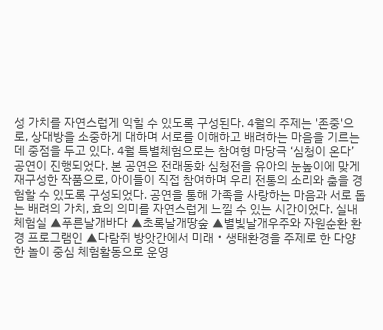성 가치를 자연스럽게 익힐 수 있도록 구성된다. 4월의 주제는 '존중'으로, 상대방을 소중하게 대하며 서로를 이해하고 배려하는 마음을 기르는 데 중점을 두고 있다. 4월 특별체험으로는 참여형 마당극 ‘심청이 온다’ 공연이 진행되었다. 본 공연은 전래동화 심청전을 유아의 눈높이에 맞게 재구성한 작품으로, 아이들이 직접 참여하며 우리 전통의 소리와 춤을 경험할 수 있도록 구성되었다. 공연을 통해 가족을 사랑하는 마음과 서로 돕는 배려의 가치, 효의 의미를 자연스럽게 느낄 수 있는 시간이었다. 실내 체험실 ▲푸른날개바다 ▲초록날개땅숲 ▲별빛날개우주와 자원순환 환경 프로그램인 ▲다람쥐 방앗간에서 미래‧생태환경을 주제로 한 다양한 놀이 중심 체험활동으로 운영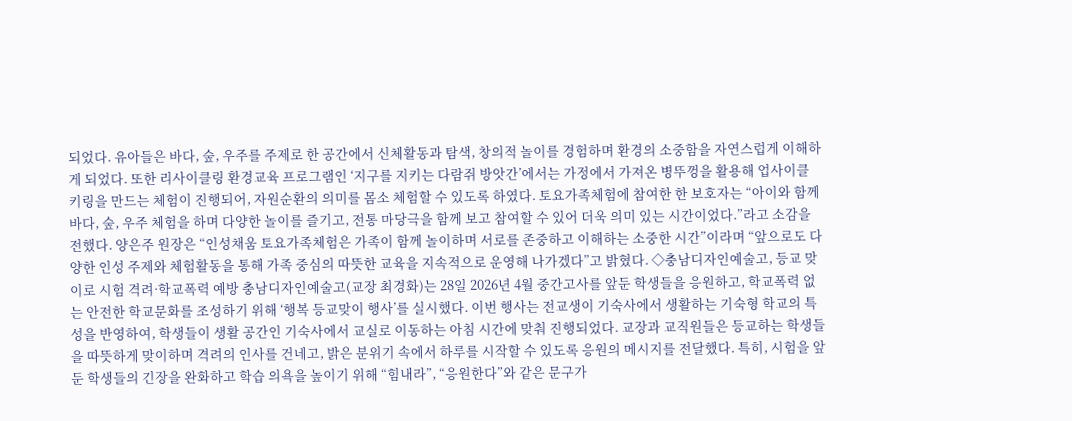되었다. 유아들은 바다, 숲, 우주를 주제로 한 공간에서 신체활동과 탐색, 창의적 놀이를 경험하며 환경의 소중함을 자연스럽게 이해하게 되었다. 또한 리사이클링 환경교육 프로그램인 ‘지구를 지키는 다람쥐 방앗간’에서는 가정에서 가져온 병뚜껑을 활용해 업사이클 키링을 만드는 체험이 진행되어, 자원순환의 의미를 몸소 체험할 수 있도록 하였다. 토요가족체험에 참여한 한 보호자는 “아이와 함께 바다, 숲, 우주 체험을 하며 다양한 놀이를 즐기고, 전통 마당극을 함께 보고 참여할 수 있어 더욱 의미 있는 시간이었다.”라고 소감을 전했다. 양은주 원장은 “인성채움 토요가족체험은 가족이 함께 놀이하며 서로를 존중하고 이해하는 소중한 시간”이라며 “앞으로도 다양한 인성 주제와 체험활동을 통해 가족 중심의 따뜻한 교육을 지속적으로 운영해 나가겠다”고 밝혔다. ◇충남디자인예술고, 등교 맞이로 시험 격려·학교폭력 예방 충남디자인예술고(교장 최경화)는 28일 2026년 4월 중간고사를 앞둔 학생들을 응원하고, 학교폭력 없는 안전한 학교문화를 조성하기 위해 ‘행복 등교맞이 행사’를 실시했다. 이번 행사는 전교생이 기숙사에서 생활하는 기숙형 학교의 특성을 반영하여, 학생들이 생활 공간인 기숙사에서 교실로 이동하는 아침 시간에 맞춰 진행되었다. 교장과 교직원들은 등교하는 학생들을 따뜻하게 맞이하며 격려의 인사를 건네고, 밝은 분위기 속에서 하루를 시작할 수 있도록 응원의 메시지를 전달했다. 특히, 시험을 앞둔 학생들의 긴장을 완화하고 학습 의욕을 높이기 위해 “힘내라”, “응원한다”와 같은 문구가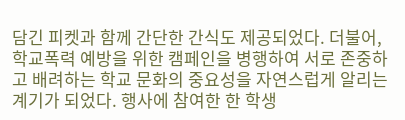담긴 피켓과 함께 간단한 간식도 제공되었다. 더불어, 학교폭력 예방을 위한 캠페인을 병행하여 서로 존중하고 배려하는 학교 문화의 중요성을 자연스럽게 알리는 계기가 되었다. 행사에 참여한 한 학생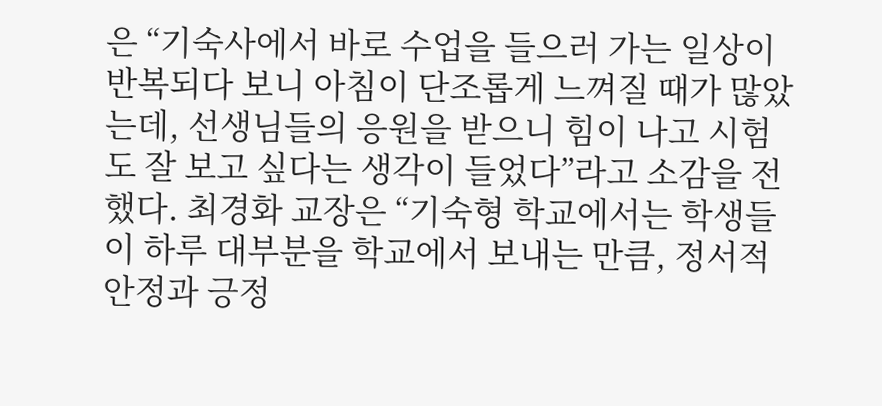은 “기숙사에서 바로 수업을 들으러 가는 일상이 반복되다 보니 아침이 단조롭게 느껴질 때가 많았는데, 선생님들의 응원을 받으니 힘이 나고 시험도 잘 보고 싶다는 생각이 들었다”라고 소감을 전했다. 최경화 교장은 “기숙형 학교에서는 학생들이 하루 대부분을 학교에서 보내는 만큼, 정서적 안정과 긍정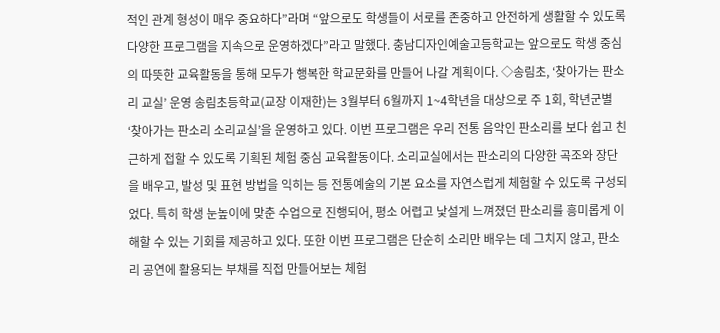적인 관계 형성이 매우 중요하다”라며 “앞으로도 학생들이 서로를 존중하고 안전하게 생활할 수 있도록 다양한 프로그램을 지속으로 운영하겠다”라고 말했다. 충남디자인예술고등학교는 앞으로도 학생 중심의 따뜻한 교육활동을 통해 모두가 행복한 학교문화를 만들어 나갈 계획이다. ◇송림초, ‘찾아가는 판소리 교실’ 운영 송림초등학교(교장 이재한)는 3월부터 6월까지 1~4학년을 대상으로 주 1회, 학년군별 ‘찾아가는 판소리 소리교실’을 운영하고 있다. 이번 프로그램은 우리 전통 음악인 판소리를 보다 쉽고 친근하게 접할 수 있도록 기획된 체험 중심 교육활동이다. 소리교실에서는 판소리의 다양한 곡조와 장단을 배우고, 발성 및 표현 방법을 익히는 등 전통예술의 기본 요소를 자연스럽게 체험할 수 있도록 구성되었다. 특히 학생 눈높이에 맞춘 수업으로 진행되어, 평소 어렵고 낯설게 느껴졌던 판소리를 흥미롭게 이해할 수 있는 기회를 제공하고 있다. 또한 이번 프로그램은 단순히 소리만 배우는 데 그치지 않고, 판소리 공연에 활용되는 부채를 직접 만들어보는 체험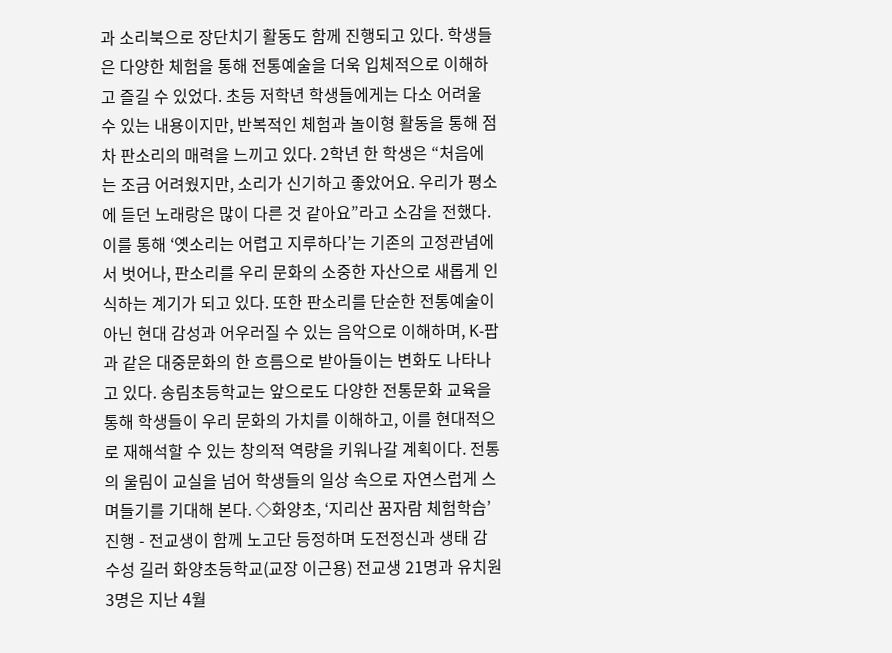과 소리북으로 장단치기 활동도 함께 진행되고 있다. 학생들은 다양한 체험을 통해 전통예술을 더욱 입체적으로 이해하고 즐길 수 있었다. 초등 저학년 학생들에게는 다소 어려울 수 있는 내용이지만, 반복적인 체험과 놀이형 활동을 통해 점차 판소리의 매력을 느끼고 있다. 2학년 한 학생은 “처음에는 조금 어려웠지만, 소리가 신기하고 좋았어요. 우리가 평소에 듣던 노래랑은 많이 다른 것 같아요”라고 소감을 전했다. 이를 통해 ‘옛소리는 어렵고 지루하다’는 기존의 고정관념에서 벗어나, 판소리를 우리 문화의 소중한 자산으로 새롭게 인식하는 계기가 되고 있다. 또한 판소리를 단순한 전통예술이 아닌 현대 감성과 어우러질 수 있는 음악으로 이해하며, K-팝과 같은 대중문화의 한 흐름으로 받아들이는 변화도 나타나고 있다. 송림초등학교는 앞으로도 다양한 전통문화 교육을 통해 학생들이 우리 문화의 가치를 이해하고, 이를 현대적으로 재해석할 수 있는 창의적 역량을 키워나갈 계획이다. 전통의 울림이 교실을 넘어 학생들의 일상 속으로 자연스럽게 스며들기를 기대해 본다. ◇화양초, ‘지리산 꿈자람 체험학습’ 진행 - 전교생이 함께 노고단 등정하며 도전정신과 생태 감수성 길러 화양초등학교(교장 이근용) 전교생 21명과 유치원 3명은 지난 4월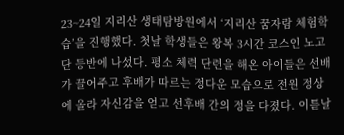23~24일 지리산 생태탐방원에서 ‘지리산 꿈자람 체험학습’을 진행했다. 첫날 학생들은 왕복 3시간 코스인 노고단 등반에 나섰다. 평소 체력 단련을 해온 아이들은 선배가 끌어주고 후배가 따르는 정다운 모습으로 전원 정상에 올라 자신감을 얻고 선후배 간의 정을 다졌다. 이튿날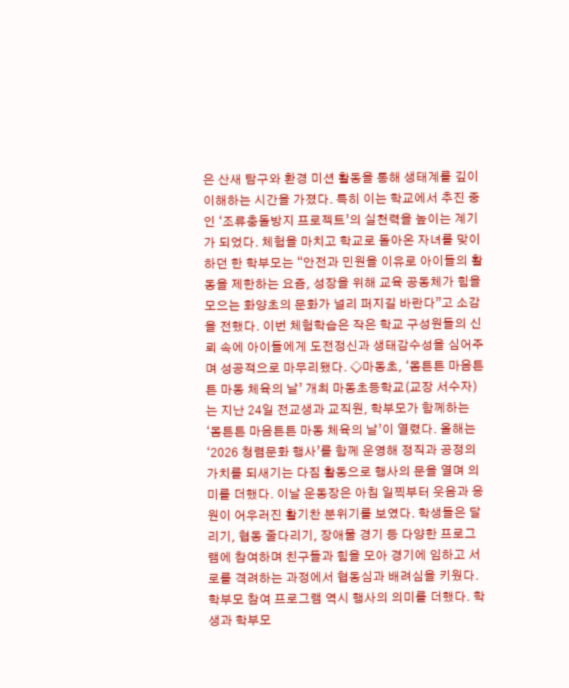은 산새 탐구와 환경 미션 활동을 통해 생태계를 깊이 이해하는 시간을 가졌다. 특히 이는 학교에서 추진 중인 ‘조류충돌방지 프로젝트’의 실천력을 높이는 계기가 되었다. 체험을 마치고 학교로 돌아온 자녀를 맞이하던 한 학부모는 “안전과 민원을 이유로 아이들의 활동을 제한하는 요즘, 성장을 위해 교육 공동체가 힘을 모으는 화양초의 문화가 널리 퍼지길 바란다”고 소감을 전했다. 이번 체험학습은 작은 학교 구성원들의 신뢰 속에 아이들에게 도전정신과 생태감수성을 심어주며 성공적으로 마무리됐다. ◇마동초, ‘몸튼튼 마음튼튼 마동 체육의 날’ 개최 마동초등학교(교장 서수자)는 지난 24일 전교생과 교직원, 학부모가 함께하는 ‘몸튼튼 마음튼튼 마동 체육의 날’이 열렸다. 올해는 ‘2026 청렴문화 행사’를 함께 운영해 정직과 공정의 가치를 되새기는 다짐 활동으로 행사의 문을 열며 의미를 더했다. 이날 운동장은 아침 일찍부터 웃음과 응원이 어우러진 활기찬 분위기를 보였다. 학생들은 달리기, 협동 줄다리기, 장애물 경기 등 다양한 프로그램에 참여하며 친구들과 힘을 모아 경기에 임하고 서로를 격려하는 과정에서 협동심과 배려심을 키웠다. 학부모 참여 프로그램 역시 행사의 의미를 더했다. 학생과 학부모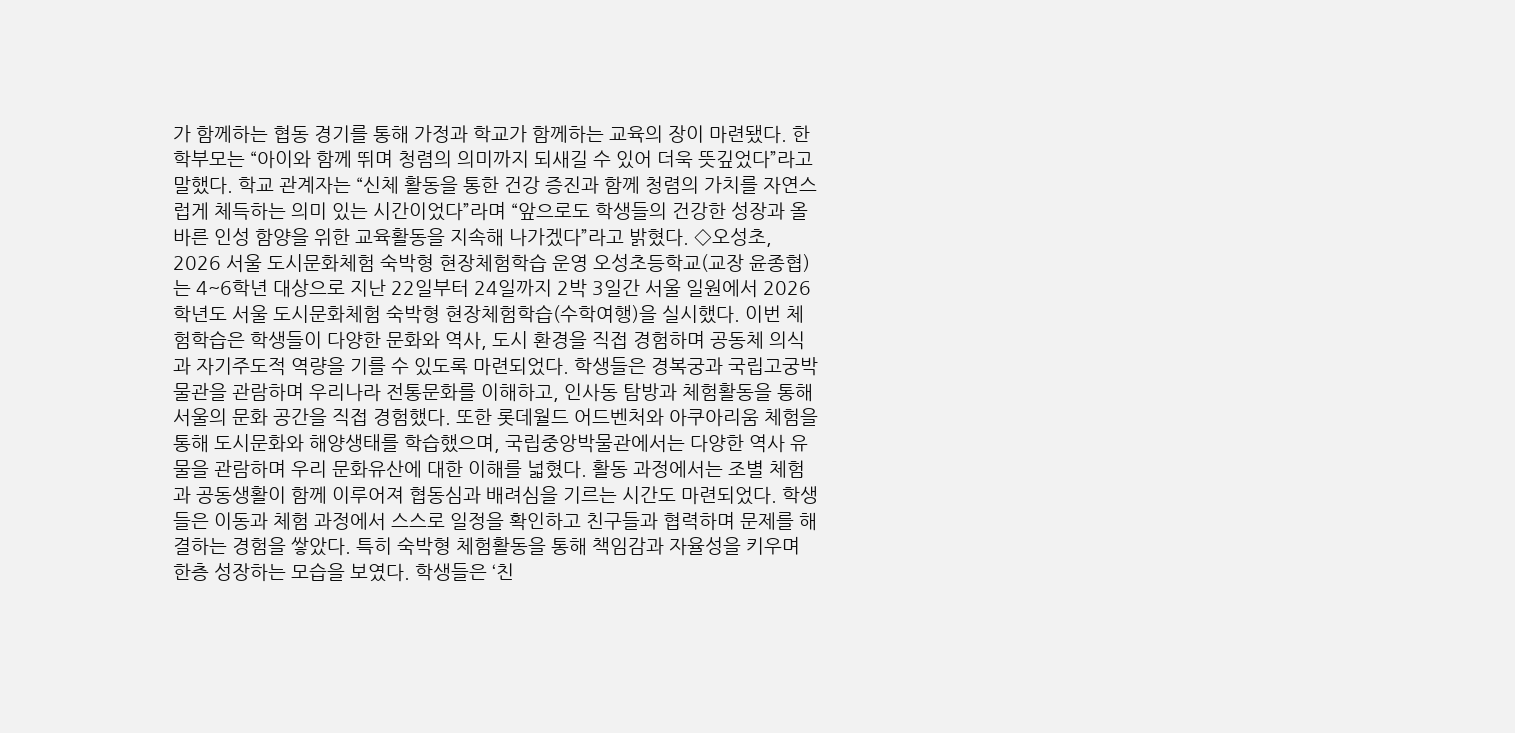가 함께하는 협동 경기를 통해 가정과 학교가 함께하는 교육의 장이 마련됐다. 한 학부모는 “아이와 함께 뛰며 청렴의 의미까지 되새길 수 있어 더욱 뜻깊었다”라고 말했다. 학교 관계자는 “신체 활동을 통한 건강 증진과 함께 청렴의 가치를 자연스럽게 체득하는 의미 있는 시간이었다”라며 “앞으로도 학생들의 건강한 성장과 올바른 인성 함양을 위한 교육활동을 지속해 나가겠다”라고 밝혔다. ◇오성초, 2026 서울 도시문화체험 숙박형 현장체험학습 운영 오성초등학교(교장 윤종협)는 4~6학년 대상으로 지난 22일부터 24일까지 2박 3일간 서울 일원에서 2026학년도 서울 도시문화체험 숙박형 현장체험학습(수학여행)을 실시했다. 이번 체험학습은 학생들이 다양한 문화와 역사, 도시 환경을 직접 경험하며 공동체 의식과 자기주도적 역량을 기를 수 있도록 마련되었다. 학생들은 경복궁과 국립고궁박물관을 관람하며 우리나라 전통문화를 이해하고, 인사동 탐방과 체험활동을 통해 서울의 문화 공간을 직접 경험했다. 또한 롯데월드 어드벤처와 아쿠아리움 체험을 통해 도시문화와 해양생태를 학습했으며, 국립중앙박물관에서는 다양한 역사 유물을 관람하며 우리 문화유산에 대한 이해를 넓혔다. 활동 과정에서는 조별 체험과 공동생활이 함께 이루어져 협동심과 배려심을 기르는 시간도 마련되었다. 학생들은 이동과 체험 과정에서 스스로 일정을 확인하고 친구들과 협력하며 문제를 해결하는 경험을 쌓았다. 특히 숙박형 체험활동을 통해 책임감과 자율성을 키우며 한층 성장하는 모습을 보였다. 학생들은 ‘친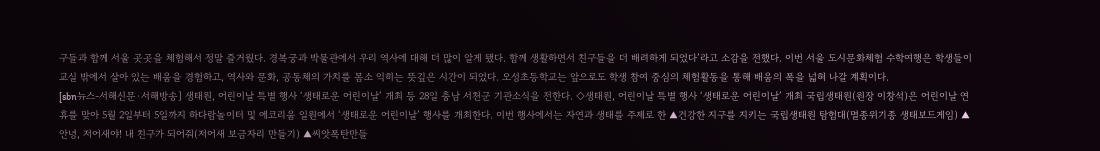구들과 함께 서울 곳곳을 체험해서 정말 즐거웠다. 경복궁과 박물관에서 우리 역사에 대해 더 많이 알게 됐다. 함께 생활하면서 친구들을 더 배려하게 되었다’라고 소감을 전했다. 이번 서울 도시문화체험 수학여행은 학생들이 교실 밖에서 살아 있는 배움을 경험하고, 역사와 문화, 공동체의 가치를 몸소 익히는 뜻깊은 시간이 되었다. 오성초등학교는 앞으로도 학생 참여 중심의 체험활동을 통해 배움의 폭을 넓혀 나갈 계획이다.
[sbn뉴스-서해신문·서해방송] 생태원, 어린이날 특별 행사 ‘생태로운 어린이날’ 개최 등 28일 충남 서천군 기관소식을 전한다. ◇생태원, 어린이날 특별 행사 ‘생태로운 어린이날’ 개최 국립생태원(원장 이창석)은 어린이날 연휴를 맞아 5월 2일부터 5일까지 하다람놀이터 및 에코리움 일원에서 ‘생태로운 어린이날’ 행사를 개최한다. 이번 행사에서는 자연과 생태를 주제로 한 ▲건강한 지구를 지키는 국립생태원 탐험대(멸종위기종 생태보드게임) ▲안녕, 저어새야! 내 친구가 되어줘(저어새 보금자리 만들기) ▲씨앗폭탄만들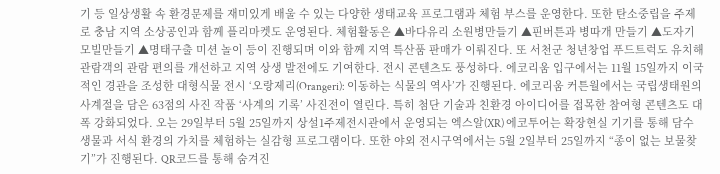기 등 일상생활 속 환경문제를 재미있게 배울 수 있는 다양한 생태교육 프로그램과 체험 부스를 운영한다. 또한 탄소중립을 주제로 충남 지역 소상공인과 함께 플리마켓도 운영된다. 체험활동은 ▲바다유리 소원병만들기 ▲핀버튼과 병따개 만들기 ▲도자기 모빌만들기 ▲명태구출 미션 놀이 등이 진행되며 이와 함께 지역 특산품 판매가 이뤄진다. 또 서천군 청년창업 푸드트럭도 유치해 관람객의 관람 편의를 개선하고 지역 상생 발전에도 기여한다. 전시 콘텐츠도 풍성하다. 에코리움 입구에서는 11월 15일까지 이국적인 경관을 조성한 대형식물 전시 ‘오랑제리(Orangeri): 이동하는 식물의 역사’가 진행된다. 에코리움 커튼월에서는 국립생태원의 사계절을 담은 63점의 사진 작품 ‘사계의 기록’ 사진전이 열린다. 특히 첨단 기술과 친환경 아이디어를 접목한 참여형 콘텐츠도 대폭 강화되었다. 오는 29일부터 5월 25일까지 상설1주제전시관에서 운영되는 엑스알(XR) 에코투어는 확장현실 기기를 통해 담수 생물과 서식 환경의 가치를 체험하는 실감형 프로그램이다. 또한 야외 전시구역에서는 5월 2일부터 25일까지 “종이 없는 보물찾기”가 진행된다. QR코드를 통해 숨겨진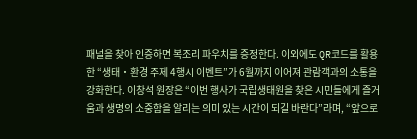패널을 찾아 인증하면 복조리 파우치를 증정한다. 이외에도 QR코드를 활용한 “생태‧환경 주제 4행시 이벤트”가 6월까지 이어져 관람객과의 소통을 강화한다. 이창석 원장은 “이번 행사가 국립생태원을 찾은 시민들에게 즐거움과 생명의 소중함을 알리는 의미 있는 시간이 되길 바란다”라며, “앞으로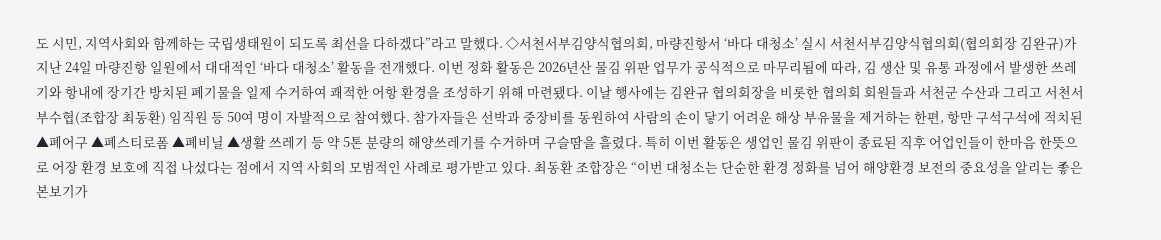도 시민, 지역사회와 함께하는 국립생태원이 되도록 최선을 다하겠다”라고 말했다. ◇서천서부김양식협의회, 마량진항서 ‘바다 대청소’ 실시 서천서부김양식협의회(협의회장 김완규)가 지난 24일 마량진항 일원에서 대대적인 ‘바다 대청소’ 활동을 전개했다. 이번 정화 활동은 2026년산 물김 위판 업무가 공식적으로 마무리됨에 따라, 김 생산 및 유통 과정에서 발생한 쓰레기와 항내에 장기간 방치된 폐기물을 일제 수거하여 쾌적한 어항 환경을 조성하기 위해 마련됐다. 이날 행사에는 김완규 협의회장을 비롯한 협의회 회원들과 서천군 수산과 그리고 서천서부수협(조합장 최동환) 임직원 등 50여 명이 자발적으로 참여했다. 참가자들은 선박과 중장비를 동원하여 사람의 손이 닿기 어려운 해상 부유물을 제거하는 한편, 항만 구석구석에 적치된 ▲폐어구 ▲폐스티로폼 ▲폐비닐 ▲생활 쓰레기 등 약 5톤 분량의 해양쓰레기를 수거하며 구슬땀을 흘렸다. 특히 이번 활동은 생업인 물김 위판이 종료된 직후 어업인들이 한마음 한뜻으로 어장 환경 보호에 직접 나섰다는 점에서 지역 사회의 모범적인 사례로 평가받고 있다. 최동환 조합장은 “이번 대청소는 단순한 환경 정화를 넘어 해양환경 보전의 중요성을 알리는 좋은 본보기가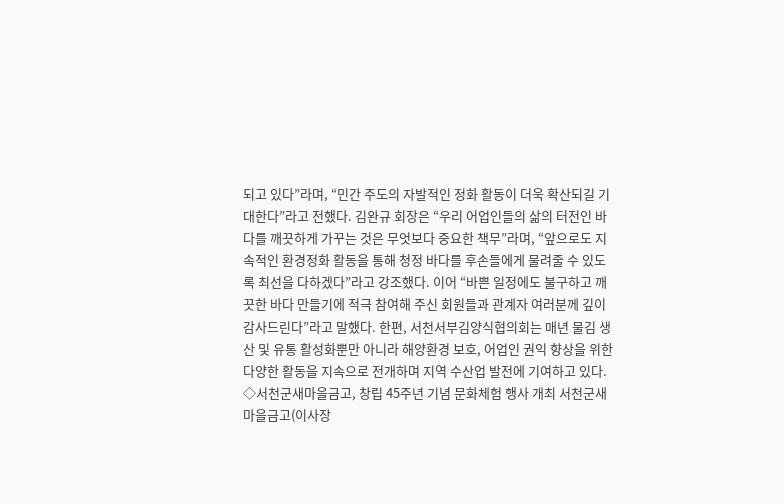되고 있다”라며, “민간 주도의 자발적인 정화 활동이 더욱 확산되길 기대한다”라고 전했다. 김완규 회장은 “우리 어업인들의 삶의 터전인 바다를 깨끗하게 가꾸는 것은 무엇보다 중요한 책무”라며, “앞으로도 지속적인 환경정화 활동을 통해 청정 바다를 후손들에게 물려줄 수 있도록 최선을 다하겠다”라고 강조했다. 이어 “바쁜 일정에도 불구하고 깨끗한 바다 만들기에 적극 참여해 주신 회원들과 관계자 여러분께 깊이 감사드린다”라고 말했다. 한편, 서천서부김양식협의회는 매년 물김 생산 및 유통 활성화뿐만 아니라 해양환경 보호, 어업인 권익 향상을 위한 다양한 활동을 지속으로 전개하며 지역 수산업 발전에 기여하고 있다. ◇서천군새마을금고, 창립 45주년 기념 문화체험 행사 개최 서천군새마을금고(이사장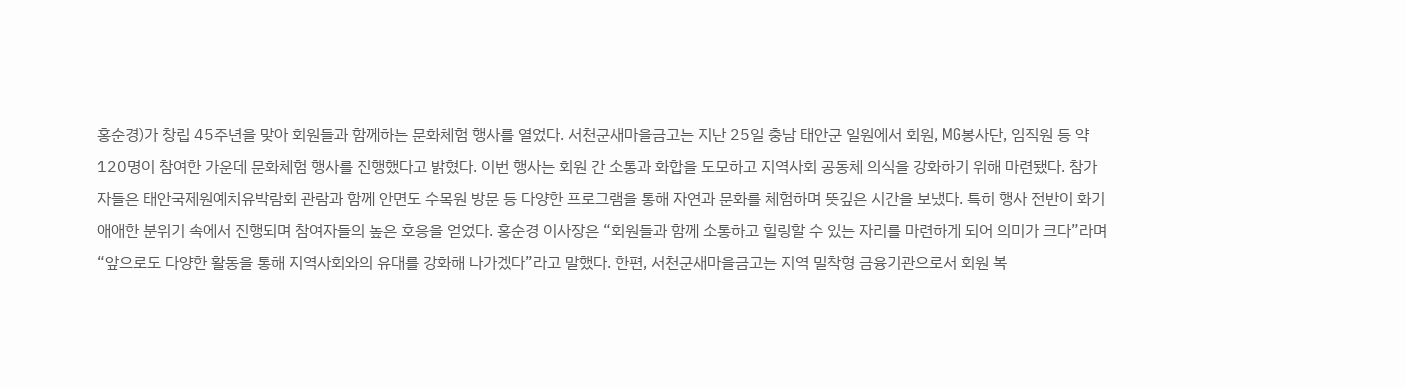홍순경)가 창립 45주년을 맞아 회원들과 함께하는 문화체험 행사를 열었다. 서천군새마을금고는 지난 25일 충남 태안군 일원에서 회원, MG봉사단, 임직원 등 약 120명이 참여한 가운데 문화체험 행사를 진행했다고 밝혔다. 이번 행사는 회원 간 소통과 화합을 도모하고 지역사회 공동체 의식을 강화하기 위해 마련됐다. 참가자들은 태안국제원예치유박람회 관람과 함께 안면도 수목원 방문 등 다양한 프로그램을 통해 자연과 문화를 체험하며 뜻깊은 시간을 보냈다. 특히 행사 전반이 화기애애한 분위기 속에서 진행되며 참여자들의 높은 호응을 얻었다. 홍순경 이사장은 “회원들과 함께 소통하고 힐링할 수 있는 자리를 마련하게 되어 의미가 크다”라며 “앞으로도 다양한 활동을 통해 지역사회와의 유대를 강화해 나가겠다”라고 말했다. 한편, 서천군새마을금고는 지역 밀착형 금융기관으로서 회원 복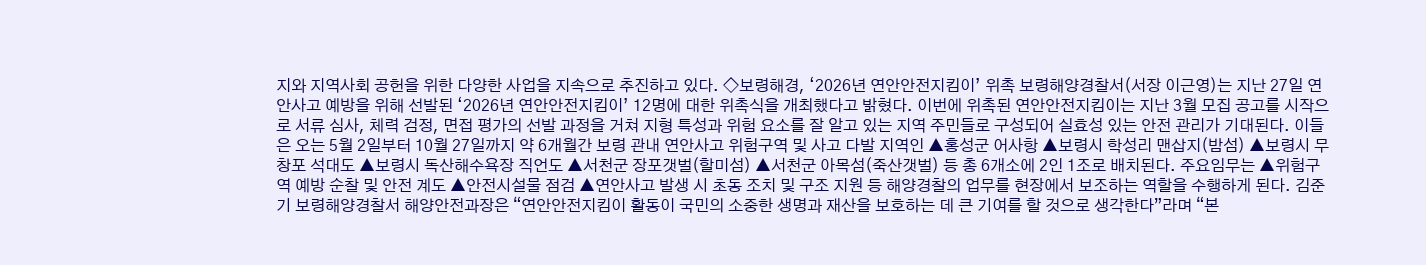지와 지역사회 공헌을 위한 다양한 사업을 지속으로 추진하고 있다. ◇보령해경, ‘2026년 연안안전지킴이’ 위촉 보령해양경찰서(서장 이근영)는 지난 27일 연안사고 예방을 위해 선발된 ‘2026년 연안안전지킴이’ 12명에 대한 위촉식을 개최했다고 밝혔다. 이번에 위촉된 연안안전지킴이는 지난 3월 모집 공고를 시작으로 서류 심사, 체력 검정, 면접 평가의 선발 과정을 거쳐 지형 특성과 위험 요소를 잘 알고 있는 지역 주민들로 구성되어 실효성 있는 안전 관리가 기대된다. 이들은 오는 5월 2일부터 10월 27일까지 약 6개월간 보령 관내 연안사고 위험구역 및 사고 다발 지역인 ▲홍성군 어사항 ▲보령시 학성리 맨삽지(밤섬) ▲보령시 무창포 석대도 ▲보령시 독산해수욕장 직언도 ▲서천군 장포갯벌(할미섬) ▲서천군 아목섬(죽산갯벌) 등 총 6개소에 2인 1조로 배치된다. 주요임무는 ▲위험구역 예방 순찰 및 안전 계도 ▲안전시설물 점검 ▲연안사고 발생 시 초동 조치 및 구조 지원 등 해양경찰의 업무를 현장에서 보조하는 역할을 수행하게 된다. 김준기 보령해양경찰서 해양안전과장은 “연안안전지킴이 활동이 국민의 소중한 생명과 재산을 보호하는 데 큰 기여를 할 것으로 생각한다”라며 “본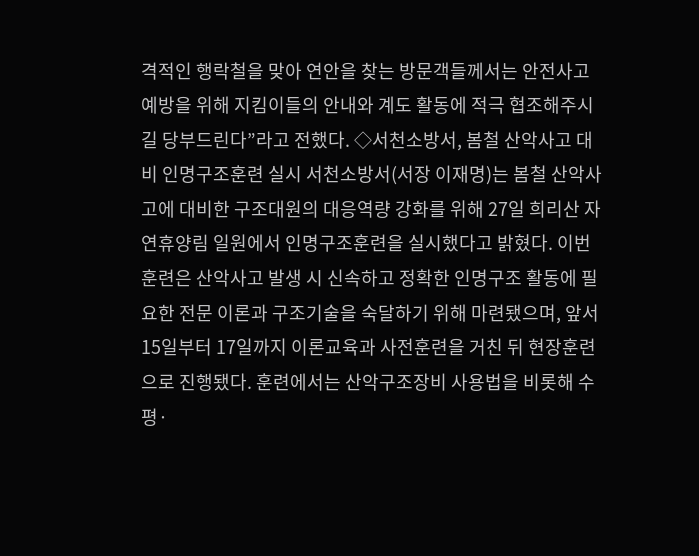격적인 행락철을 맞아 연안을 찾는 방문객들께서는 안전사고 예방을 위해 지킴이들의 안내와 계도 활동에 적극 협조해주시길 당부드린다”라고 전했다. ◇서천소방서, 봄철 산악사고 대비 인명구조훈련 실시 서천소방서(서장 이재명)는 봄철 산악사고에 대비한 구조대원의 대응역량 강화를 위해 27일 희리산 자연휴양림 일원에서 인명구조훈련을 실시했다고 밝혔다. 이번 훈련은 산악사고 발생 시 신속하고 정확한 인명구조 활동에 필요한 전문 이론과 구조기술을 숙달하기 위해 마련됐으며, 앞서 15일부터 17일까지 이론교육과 사전훈련을 거친 뒤 현장훈련으로 진행됐다. 훈련에서는 산악구조장비 사용법을 비롯해 수평·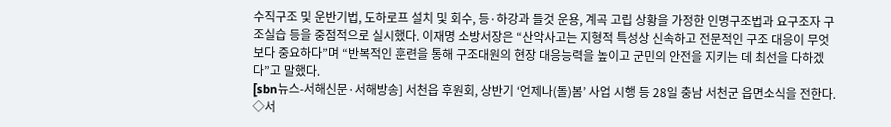수직구조 및 운반기법, 도하로프 설치 및 회수, 등·하강과 들것 운용, 계곡 고립 상황을 가정한 인명구조법과 요구조자 구조실습 등을 중점적으로 실시했다. 이재명 소방서장은 “산악사고는 지형적 특성상 신속하고 전문적인 구조 대응이 무엇보다 중요하다”며 “반복적인 훈련을 통해 구조대원의 현장 대응능력을 높이고 군민의 안전을 지키는 데 최선을 다하겠다”고 말했다.
[sbn뉴스-서해신문·서해방송] 서천읍 후원회, 상반기 ‘언제나(돌)봄’ 사업 시행 등 28일 충남 서천군 읍면소식을 전한다. ◇서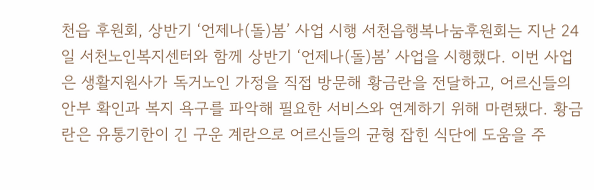천읍 후원회, 상반기 ‘언제나(돌)봄’ 사업 시행 서천읍행복나눔후원회는 지난 24일 서천노인복지센터와 함께 상반기 ‘언제나(돌)봄’ 사업을 시행했다. 이번 사업은 생활지원사가 독거노인 가정을 직접 방문해 황금란을 전달하고, 어르신들의 안부 확인과 복지 욕구를 파악해 필요한 서비스와 연계하기 위해 마련됐다. 황금란은 유통기한이 긴 구운 계란으로 어르신들의 균형 잡힌 식단에 도움을 주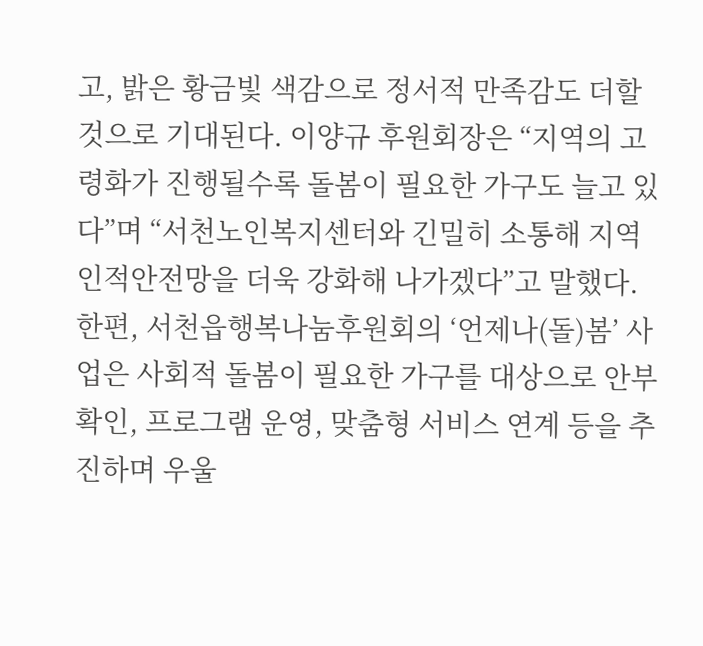고, 밝은 황금빛 색감으로 정서적 만족감도 더할 것으로 기대된다. 이양규 후원회장은 “지역의 고령화가 진행될수록 돌봄이 필요한 가구도 늘고 있다”며 “서천노인복지센터와 긴밀히 소통해 지역 인적안전망을 더욱 강화해 나가겠다”고 말했다. 한편, 서천읍행복나눔후원회의 ‘언제나(돌)봄’ 사업은 사회적 돌봄이 필요한 가구를 대상으로 안부 확인, 프로그램 운영, 맞춤형 서비스 연계 등을 추진하며 우울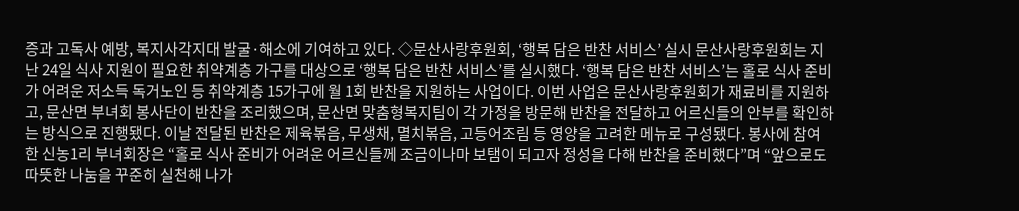증과 고독사 예방, 복지사각지대 발굴·해소에 기여하고 있다. ◇문산사랑후원회, ‘행복 담은 반찬 서비스’ 실시 문산사랑후원회는 지난 24일 식사 지원이 필요한 취약계층 가구를 대상으로 ‘행복 담은 반찬 서비스’를 실시했다. ‘행복 담은 반찬 서비스’는 홀로 식사 준비가 어려운 저소득 독거노인 등 취약계층 15가구에 월 1회 반찬을 지원하는 사업이다. 이번 사업은 문산사랑후원회가 재료비를 지원하고, 문산면 부녀회 봉사단이 반찬을 조리했으며, 문산면 맞춤형복지팀이 각 가정을 방문해 반찬을 전달하고 어르신들의 안부를 확인하는 방식으로 진행됐다. 이날 전달된 반찬은 제육볶음, 무생채, 멸치볶음, 고등어조림 등 영양을 고려한 메뉴로 구성됐다. 봉사에 참여한 신농1리 부녀회장은 “홀로 식사 준비가 어려운 어르신들께 조금이나마 보탬이 되고자 정성을 다해 반찬을 준비했다”며 “앞으로도 따뜻한 나눔을 꾸준히 실천해 나가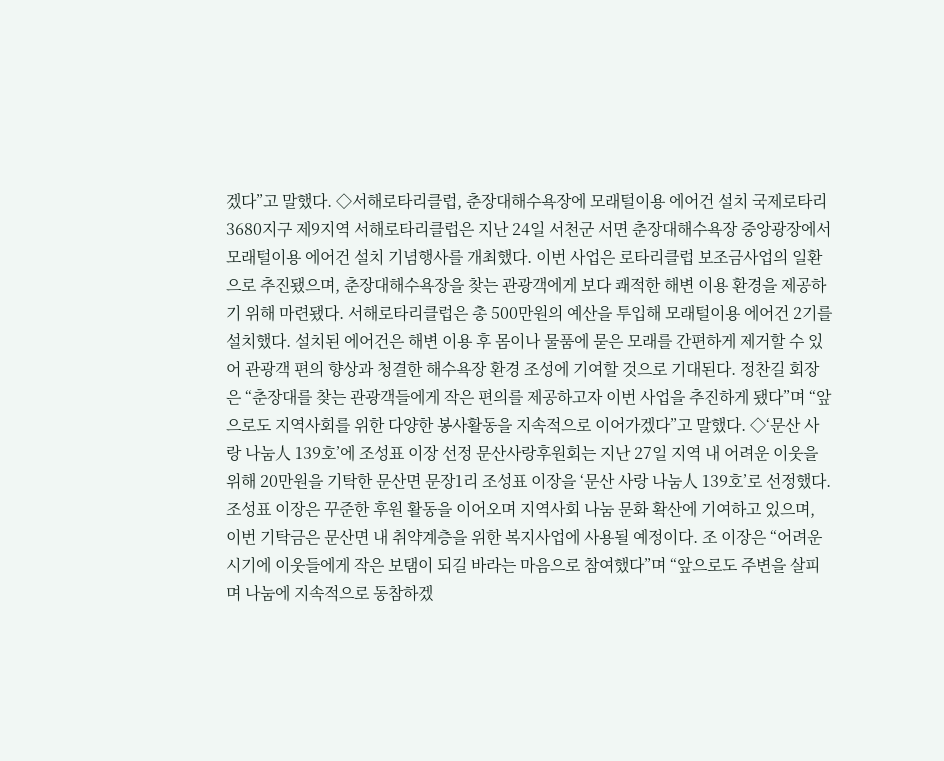겠다”고 말했다. ◇서해로타리클럽, 춘장대해수욕장에 모래털이용 에어건 설치 국제로타리3680지구 제9지역 서해로타리클럽은 지난 24일 서천군 서면 춘장대해수욕장 중앙광장에서 모래털이용 에어건 설치 기념행사를 개최했다. 이번 사업은 로타리클럽 보조금사업의 일환으로 추진됐으며, 춘장대해수욕장을 찾는 관광객에게 보다 쾌적한 해변 이용 환경을 제공하기 위해 마련됐다. 서해로타리클럽은 총 500만원의 예산을 투입해 모래털이용 에어건 2기를 설치했다. 설치된 에어건은 해변 이용 후 몸이나 물품에 묻은 모래를 간편하게 제거할 수 있어 관광객 편의 향상과 청결한 해수욕장 환경 조성에 기여할 것으로 기대된다. 정찬길 회장은 “춘장대를 찾는 관광객들에게 작은 편의를 제공하고자 이번 사업을 추진하게 됐다”며 “앞으로도 지역사회를 위한 다양한 봉사활동을 지속적으로 이어가겠다”고 말했다. ◇‘문산 사랑 나눔人 139호’에 조성표 이장 선정 문산사랑후원회는 지난 27일 지역 내 어려운 이웃을 위해 20만원을 기탁한 문산면 문장1리 조성표 이장을 ‘문산 사랑 나눔人 139호’로 선정했다. 조성표 이장은 꾸준한 후원 활동을 이어오며 지역사회 나눔 문화 확산에 기여하고 있으며, 이번 기탁금은 문산면 내 취약계층을 위한 복지사업에 사용될 예정이다. 조 이장은 “어려운 시기에 이웃들에게 작은 보탬이 되길 바라는 마음으로 참여했다”며 “앞으로도 주변을 살피며 나눔에 지속적으로 동참하겠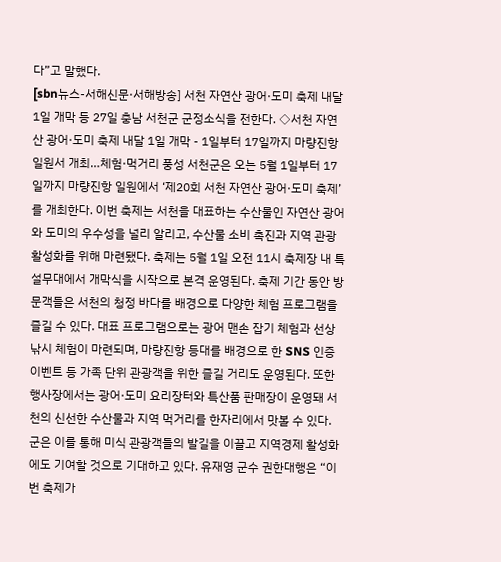다”고 말했다.
[sbn뉴스-서해신문·서해방송] 서천 자연산 광어·도미 축제 내달 1일 개막 등 27일 충남 서천군 군정소식을 전한다. ◇서천 자연산 광어·도미 축제 내달 1일 개막 - 1일부터 17일까지 마량진항 일원서 개최…체험·먹거리 풍성 서천군은 오는 5월 1일부터 17일까지 마량진항 일원에서 ‘제20회 서천 자연산 광어·도미 축제’를 개최한다. 이번 축제는 서천을 대표하는 수산물인 자연산 광어와 도미의 우수성을 널리 알리고, 수산물 소비 촉진과 지역 관광 활성화를 위해 마련됐다. 축제는 5월 1일 오전 11시 축제장 내 특설무대에서 개막식을 시작으로 본격 운영된다. 축제 기간 동안 방문객들은 서천의 청정 바다를 배경으로 다양한 체험 프로그램을 즐길 수 있다. 대표 프로그램으로는 광어 맨손 잡기 체험과 선상 낚시 체험이 마련되며, 마량진항 등대를 배경으로 한 SNS 인증 이벤트 등 가족 단위 관광객을 위한 즐길 거리도 운영된다. 또한 행사장에서는 광어·도미 요리장터와 특산품 판매장이 운영돼 서천의 신선한 수산물과 지역 먹거리를 한자리에서 맛볼 수 있다. 군은 이를 통해 미식 관광객들의 발길을 이끌고 지역경제 활성화에도 기여할 것으로 기대하고 있다. 유재영 군수 권한대행은 “이번 축제가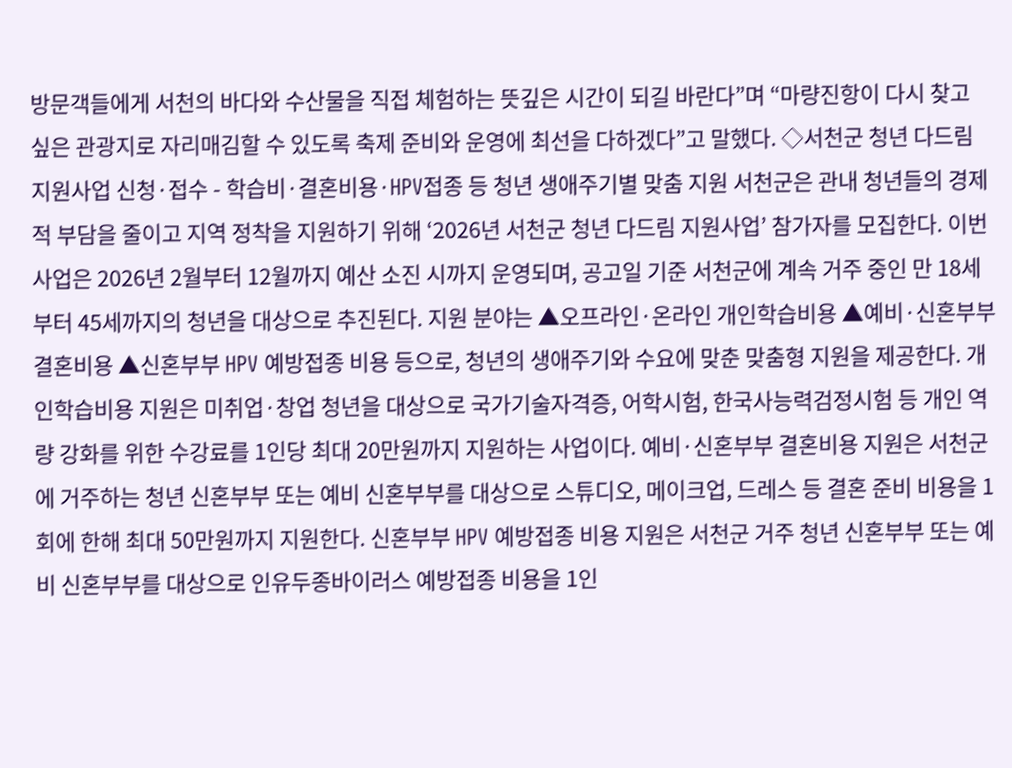방문객들에게 서천의 바다와 수산물을 직접 체험하는 뜻깊은 시간이 되길 바란다”며 “마량진항이 다시 찾고 싶은 관광지로 자리매김할 수 있도록 축제 준비와 운영에 최선을 다하겠다”고 말했다. ◇서천군 청년 다드림 지원사업 신청·접수 - 학습비·결혼비용·HPV접종 등 청년 생애주기별 맞춤 지원 서천군은 관내 청년들의 경제적 부담을 줄이고 지역 정착을 지원하기 위해 ‘2026년 서천군 청년 다드림 지원사업’ 참가자를 모집한다. 이번 사업은 2026년 2월부터 12월까지 예산 소진 시까지 운영되며, 공고일 기준 서천군에 계속 거주 중인 만 18세부터 45세까지의 청년을 대상으로 추진된다. 지원 분야는 ▲오프라인·온라인 개인학습비용 ▲예비·신혼부부 결혼비용 ▲신혼부부 HPV 예방접종 비용 등으로, 청년의 생애주기와 수요에 맞춘 맞춤형 지원을 제공한다. 개인학습비용 지원은 미취업·창업 청년을 대상으로 국가기술자격증, 어학시험, 한국사능력검정시험 등 개인 역량 강화를 위한 수강료를 1인당 최대 20만원까지 지원하는 사업이다. 예비·신혼부부 결혼비용 지원은 서천군에 거주하는 청년 신혼부부 또는 예비 신혼부부를 대상으로 스튜디오, 메이크업, 드레스 등 결혼 준비 비용을 1회에 한해 최대 50만원까지 지원한다. 신혼부부 HPV 예방접종 비용 지원은 서천군 거주 청년 신혼부부 또는 예비 신혼부부를 대상으로 인유두종바이러스 예방접종 비용을 1인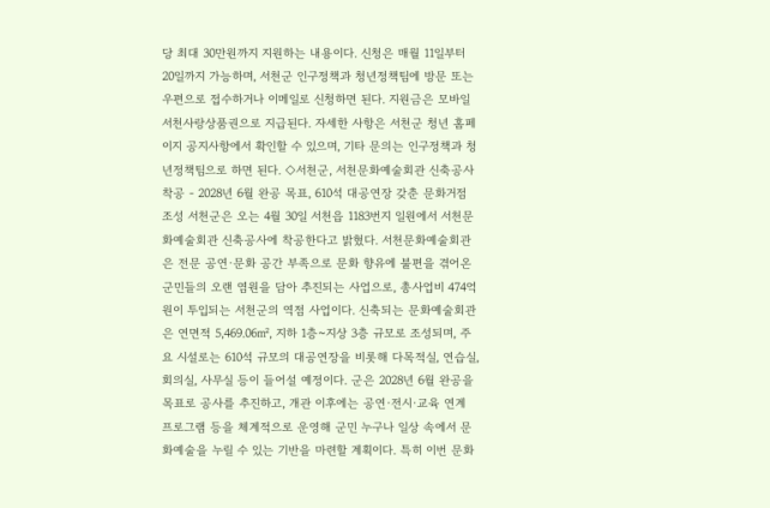당 최대 30만원까지 지원하는 내용이다. 신청은 매월 11일부터 20일까지 가능하며, 서천군 인구정책과 청년정책팀에 방문 또는 우편으로 접수하거나 이메일로 신청하면 된다. 지원금은 모바일 서천사랑상품권으로 지급된다. 자세한 사항은 서천군 청년 홈페이지 공지사항에서 확인할 수 있으며, 기타 문의는 인구정책과 청년정책팀으로 하면 된다. ◇서천군, 서천문화예술회관 신축공사 착공 - 2028년 6월 완공 목표, 610석 대공연장 갖춘 문화거점 조성 서천군은 오는 4월 30일 서천읍 1183번지 일원에서 서천문화예술회관 신축공사에 착공한다고 밝혔다. 서천문화예술회관은 전문 공연·문화 공간 부족으로 문화 향유에 불편을 겪어온 군민들의 오랜 염원을 담아 추진되는 사업으로, 총사업비 474억 원이 투입되는 서천군의 역점 사업이다. 신축되는 문화예술회관은 연면적 5,469.06㎡, 지하 1층~지상 3층 규모로 조성되며, 주요 시설로는 610석 규모의 대공연장을 비롯해 다목적실, 연습실, 회의실, 사무실 등이 들어설 예정이다. 군은 2028년 6월 완공을 목표로 공사를 추진하고, 개관 이후에는 공연·전시·교육 연계 프로그램 등을 체계적으로 운영해 군민 누구나 일상 속에서 문화예술을 누릴 수 있는 기반을 마련할 계획이다. 특히 이번 문화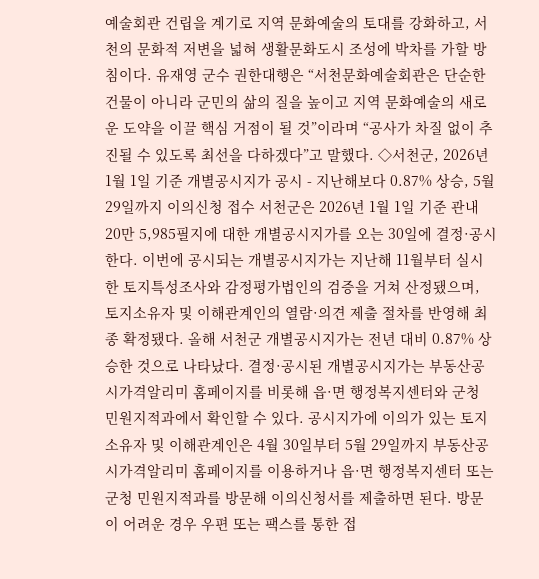예술회관 건립을 계기로 지역 문화예술의 토대를 강화하고, 서천의 문화적 저변을 넓혀 생활문화도시 조성에 박차를 가할 방침이다. 유재영 군수 권한대행은 “서천문화예술회관은 단순한 건물이 아니라 군민의 삶의 질을 높이고 지역 문화예술의 새로운 도약을 이끌 핵심 거점이 될 것”이라며 “공사가 차질 없이 추진될 수 있도록 최선을 다하겠다”고 말했다. ◇서천군, 2026년 1월 1일 기준 개별공시지가 공시 - 지난해보다 0.87% 상승, 5월 29일까지 이의신청 접수 서천군은 2026년 1월 1일 기준 관내 20만 5,985필지에 대한 개별공시지가를 오는 30일에 결정·공시한다. 이번에 공시되는 개별공시지가는 지난해 11월부터 실시한 토지특성조사와 감정평가법인의 검증을 거쳐 산정됐으며, 토지소유자 및 이해관계인의 열람·의견 제출 절차를 반영해 최종 확정됐다. 올해 서천군 개별공시지가는 전년 대비 0.87% 상승한 것으로 나타났다. 결정·공시된 개별공시지가는 부동산공시가격알리미 홈페이지를 비롯해 읍·면 행정복지센터와 군청 민원지적과에서 확인할 수 있다. 공시지가에 이의가 있는 토지소유자 및 이해관계인은 4월 30일부터 5월 29일까지 부동산공시가격알리미 홈페이지를 이용하거나 읍·면 행정복지센터 또는 군청 민원지적과를 방문해 이의신청서를 제출하면 된다. 방문이 어려운 경우 우편 또는 팩스를 통한 접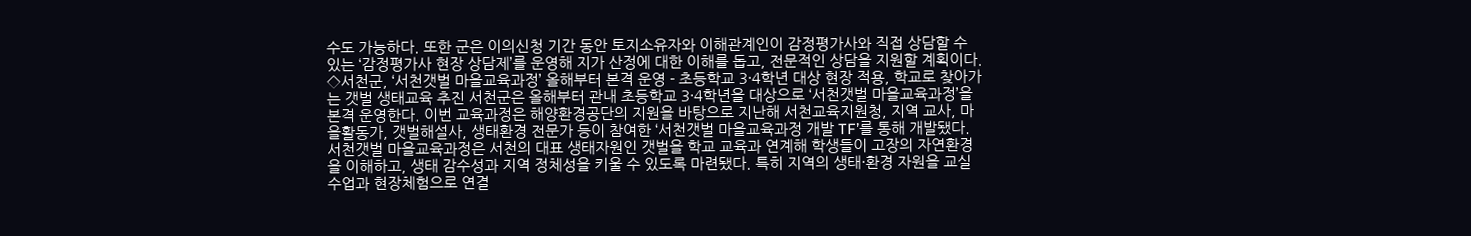수도 가능하다. 또한 군은 이의신청 기간 동안 토지소유자와 이해관계인이 감정평가사와 직접 상담할 수 있는 ‘감정평가사 현장 상담제’를 운영해 지가 산정에 대한 이해를 돕고, 전문적인 상담을 지원할 계획이다. ◇서천군, ‘서천갯벌 마을교육과정’ 올해부터 본격 운영 - 초등학교 3·4학년 대상 현장 적용, 학교로 찾아가는 갯벌 생태교육 추진 서천군은 올해부터 관내 초등학교 3·4학년을 대상으로 ‘서천갯벌 마을교육과정’을 본격 운영한다. 이번 교육과정은 해양환경공단의 지원을 바탕으로 지난해 서천교육지원청, 지역 교사, 마을활동가, 갯벌해설사, 생태환경 전문가 등이 참여한 ‘서천갯벌 마을교육과정 개발 TF’를 통해 개발됐다. 서천갯벌 마을교육과정은 서천의 대표 생태자원인 갯벌을 학교 교육과 연계해 학생들이 고장의 자연환경을 이해하고, 생태 감수성과 지역 정체성을 키울 수 있도록 마련됐다. 특히 지역의 생태·환경 자원을 교실 수업과 현장체험으로 연결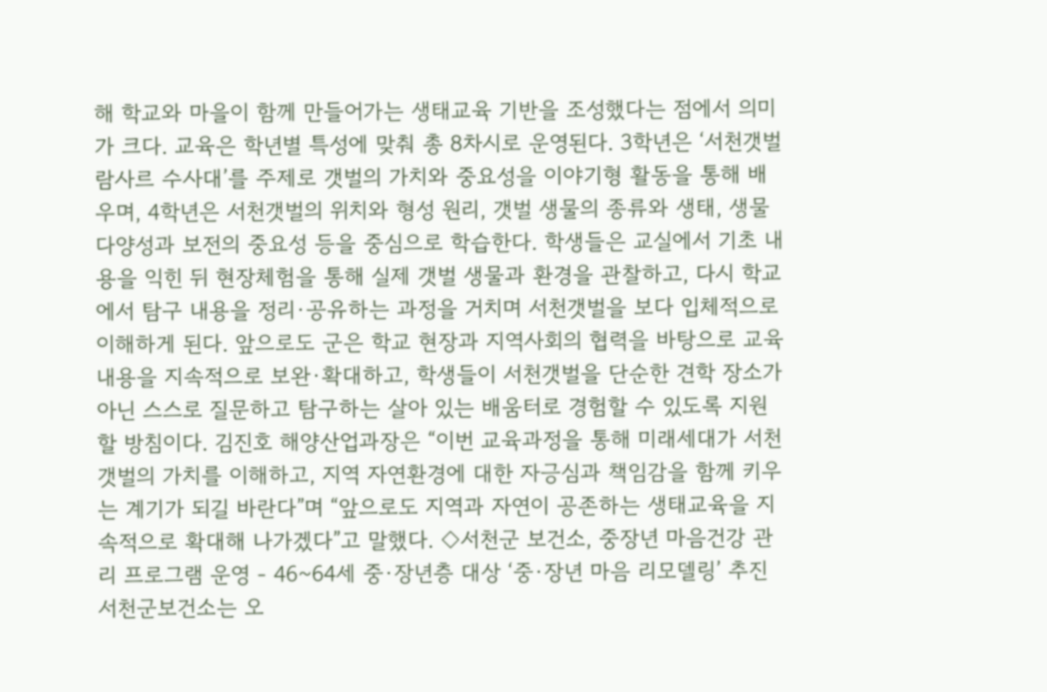해 학교와 마을이 함께 만들어가는 생태교육 기반을 조성했다는 점에서 의미가 크다. 교육은 학년별 특성에 맞춰 총 8차시로 운영된다. 3학년은 ‘서천갯벌 람사르 수사대’를 주제로 갯벌의 가치와 중요성을 이야기형 활동을 통해 배우며, 4학년은 서천갯벌의 위치와 형성 원리, 갯벌 생물의 종류와 생태, 생물다양성과 보전의 중요성 등을 중심으로 학습한다. 학생들은 교실에서 기초 내용을 익힌 뒤 현장체험을 통해 실제 갯벌 생물과 환경을 관찰하고, 다시 학교에서 탐구 내용을 정리·공유하는 과정을 거치며 서천갯벌을 보다 입체적으로 이해하게 된다. 앞으로도 군은 학교 현장과 지역사회의 협력을 바탕으로 교육 내용을 지속적으로 보완·확대하고, 학생들이 서천갯벌을 단순한 견학 장소가 아닌 스스로 질문하고 탐구하는 살아 있는 배움터로 경험할 수 있도록 지원할 방침이다. 김진호 해양산업과장은 “이번 교육과정을 통해 미래세대가 서천갯벌의 가치를 이해하고, 지역 자연환경에 대한 자긍심과 책임감을 함께 키우는 계기가 되길 바란다”며 “앞으로도 지역과 자연이 공존하는 생태교육을 지속적으로 확대해 나가겠다”고 말했다. ◇서천군 보건소, 중장년 마음건강 관리 프로그램 운영 - 46~64세 중·장년층 대상 ‘중·장년 마음 리모델링’ 추진 서천군보건소는 오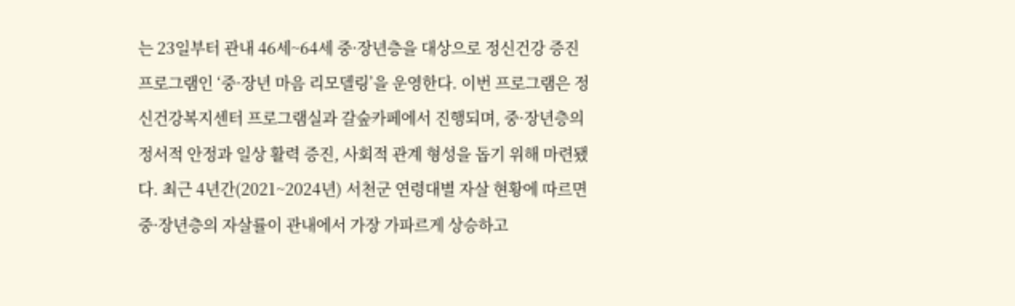는 23일부터 관내 46세~64세 중·장년층을 대상으로 정신건강 증진 프로그램인 ‘중·장년 마음 리모델링’을 운영한다. 이번 프로그램은 정신건강복지센터 프로그램실과 갈숲카페에서 진행되며, 중·장년층의 정서적 안정과 일상 활력 증진, 사회적 관계 형성을 돕기 위해 마련됐다. 최근 4년간(2021~2024년) 서천군 연령대별 자살 현황에 따르면 중·장년층의 자살률이 관내에서 가장 가파르게 상승하고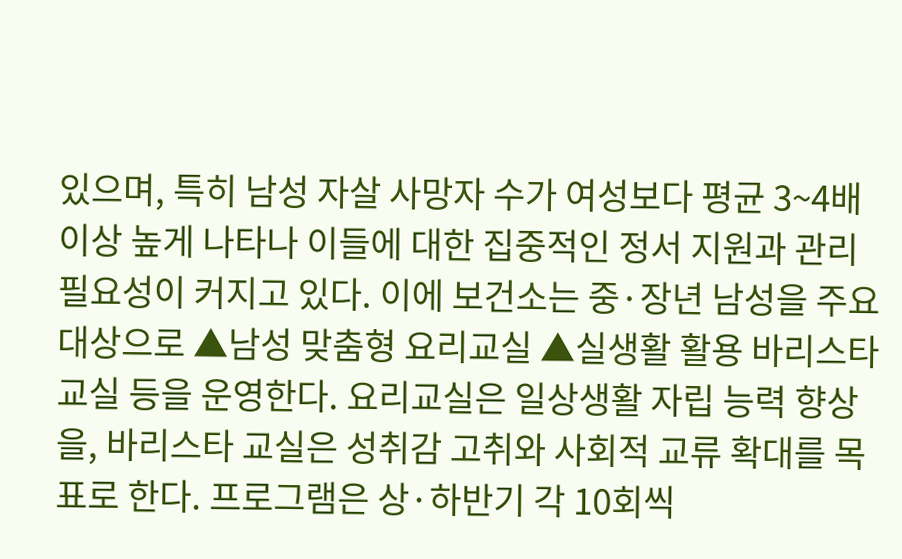있으며, 특히 남성 자살 사망자 수가 여성보다 평균 3~4배 이상 높게 나타나 이들에 대한 집중적인 정서 지원과 관리 필요성이 커지고 있다. 이에 보건소는 중·장년 남성을 주요 대상으로 ▲남성 맞춤형 요리교실 ▲실생활 활용 바리스타 교실 등을 운영한다. 요리교실은 일상생활 자립 능력 향상을, 바리스타 교실은 성취감 고취와 사회적 교류 확대를 목표로 한다. 프로그램은 상·하반기 각 10회씩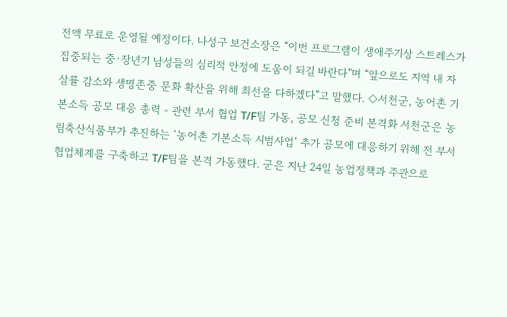전액 무료로 운영될 예정이다. 나성구 보건소장은 “이번 프로그램이 생애주기상 스트레스가 집중되는 중·장년기 남성들의 심리적 안정에 도움이 되길 바란다”며 “앞으로도 지역 내 자살률 감소와 생명존중 문화 확산을 위해 최선을 다하겠다”고 말했다. ◇서천군, 농어촌 기본소득 공모 대응 총력 - 관련 부서 협업 T/F팀 가동, 공모 신청 준비 본격화 서천군은 농림축산식품부가 추진하는 ‘농어촌 기본소득 시범사업’ 추가 공모에 대응하기 위해 전 부서 협업체계를 구축하고 T/F팀을 본격 가동했다. 군은 지난 24일 농업정책과 주관으로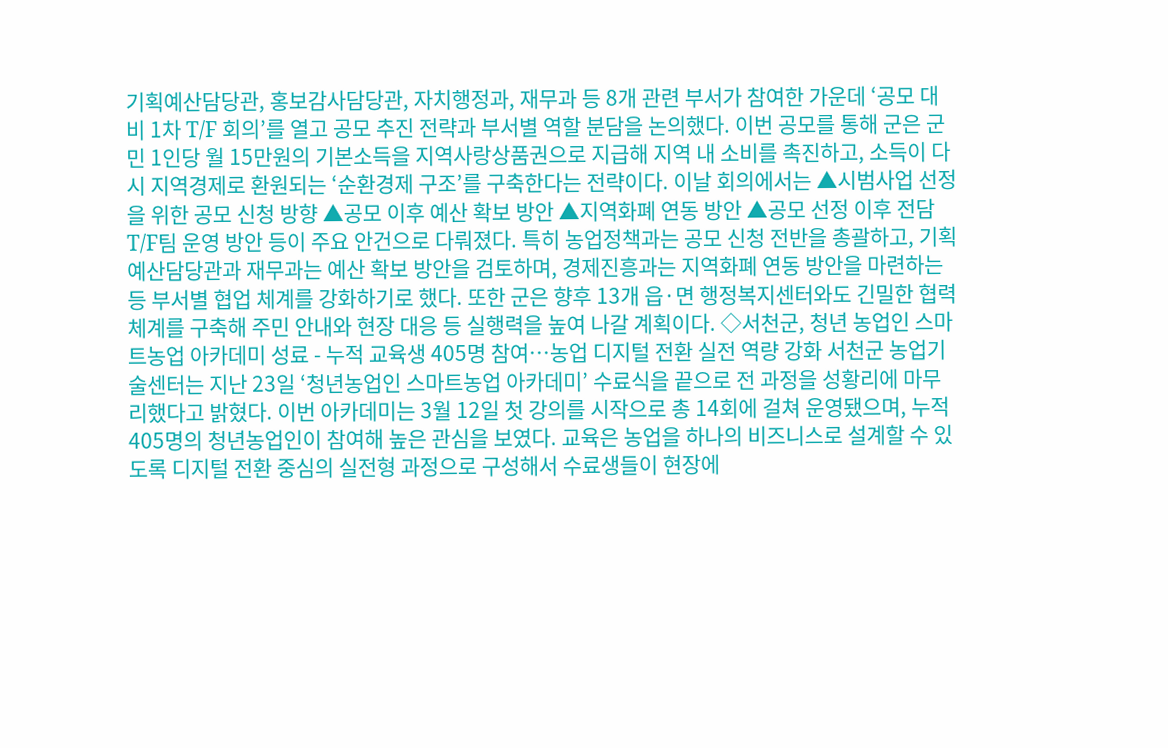기획예산담당관, 홍보감사담당관, 자치행정과, 재무과 등 8개 관련 부서가 참여한 가운데 ‘공모 대비 1차 T/F 회의’를 열고 공모 추진 전략과 부서별 역할 분담을 논의했다. 이번 공모를 통해 군은 군민 1인당 월 15만원의 기본소득을 지역사랑상품권으로 지급해 지역 내 소비를 촉진하고, 소득이 다시 지역경제로 환원되는 ‘순환경제 구조’를 구축한다는 전략이다. 이날 회의에서는 ▲시범사업 선정을 위한 공모 신청 방향 ▲공모 이후 예산 확보 방안 ▲지역화폐 연동 방안 ▲공모 선정 이후 전담 T/F팀 운영 방안 등이 주요 안건으로 다뤄졌다. 특히 농업정책과는 공모 신청 전반을 총괄하고, 기획예산담당관과 재무과는 예산 확보 방안을 검토하며, 경제진흥과는 지역화폐 연동 방안을 마련하는 등 부서별 협업 체계를 강화하기로 했다. 또한 군은 향후 13개 읍·면 행정복지센터와도 긴밀한 협력 체계를 구축해 주민 안내와 현장 대응 등 실행력을 높여 나갈 계획이다. ◇서천군, 청년 농업인 스마트농업 아카데미 성료 - 누적 교육생 405명 참여…농업 디지털 전환 실전 역량 강화 서천군 농업기술센터는 지난 23일 ‘청년농업인 스마트농업 아카데미’ 수료식을 끝으로 전 과정을 성황리에 마무리했다고 밝혔다. 이번 아카데미는 3월 12일 첫 강의를 시작으로 총 14회에 걸쳐 운영됐으며, 누적 405명의 청년농업인이 참여해 높은 관심을 보였다. 교육은 농업을 하나의 비즈니스로 설계할 수 있도록 디지털 전환 중심의 실전형 과정으로 구성해서 수료생들이 현장에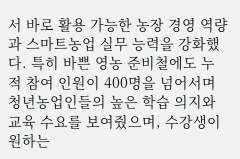서 바로 활용 가능한 농장 경영 역량과 스마트농업 실무 능력을 강화했다. 특히 바쁜 영농 준비철에도 누적 참여 인원이 400명을 넘어서며 청년농업인들의 높은 학습 의지와 교육 수요를 보여줬으며, 수강생이 원하는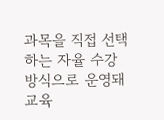과목을 직접 선택하는 자율 수강 방식으로 운영돼 교육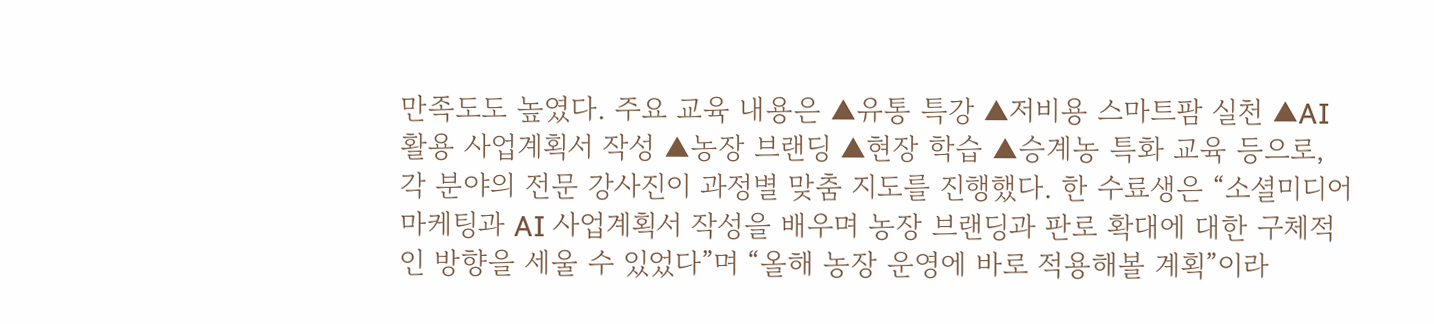만족도도 높였다. 주요 교육 내용은 ▲유통 특강 ▲저비용 스마트팜 실천 ▲AI 활용 사업계획서 작성 ▲농장 브랜딩 ▲현장 학습 ▲승계농 특화 교육 등으로, 각 분야의 전문 강사진이 과정별 맞춤 지도를 진행했다. 한 수료생은 “소셜미디어 마케팅과 AI 사업계획서 작성을 배우며 농장 브랜딩과 판로 확대에 대한 구체적인 방향을 세울 수 있었다”며 “올해 농장 운영에 바로 적용해볼 계획”이라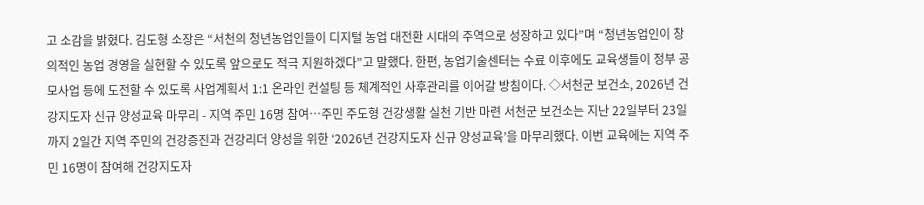고 소감을 밝혔다. 김도형 소장은 “서천의 청년농업인들이 디지털 농업 대전환 시대의 주역으로 성장하고 있다”며 “청년농업인이 창의적인 농업 경영을 실현할 수 있도록 앞으로도 적극 지원하겠다”고 말했다. 한편, 농업기술센터는 수료 이후에도 교육생들이 정부 공모사업 등에 도전할 수 있도록 사업계획서 1:1 온라인 컨설팅 등 체계적인 사후관리를 이어갈 방침이다. ◇서천군 보건소, 2026년 건강지도자 신규 양성교육 마무리 - 지역 주민 16명 참여…주민 주도형 건강생활 실천 기반 마련 서천군 보건소는 지난 22일부터 23일까지 2일간 지역 주민의 건강증진과 건강리더 양성을 위한 ‘2026년 건강지도자 신규 양성교육’을 마무리했다. 이번 교육에는 지역 주민 16명이 참여해 건강지도자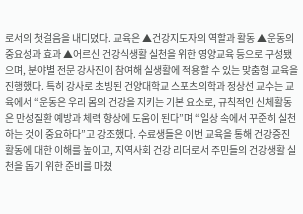로서의 첫걸음을 내디뎠다. 교육은 ▲건강지도자의 역할과 활동 ▲운동의 중요성과 효과 ▲어르신 건강식생활 실천을 위한 영양교육 등으로 구성됐으며, 분야별 전문 강사진이 참여해 실생활에 적용할 수 있는 맞춤형 교육을 진행했다. 특히 강사로 초빙된 건양대학교 스포츠의학과 정상선 교수는 교육에서 “운동은 우리 몸의 건강을 지키는 기본 요소로, 규칙적인 신체활동은 만성질환 예방과 체력 향상에 도움이 된다”며 “일상 속에서 꾸준히 실천하는 것이 중요하다”고 강조했다. 수료생들은 이번 교육을 통해 건강증진 활동에 대한 이해를 높이고, 지역사회 건강 리더로서 주민들의 건강생활 실천을 돕기 위한 준비를 마쳤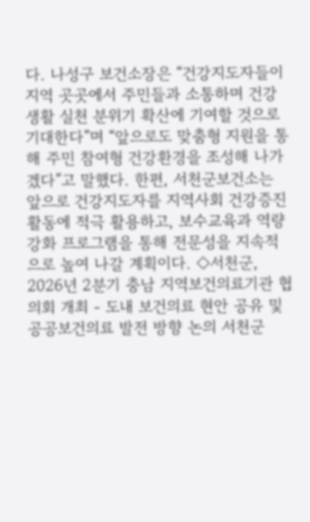다. 나성구 보건소장은 “건강지도자들이 지역 곳곳에서 주민들과 소통하며 건강생활 실천 분위기 확산에 기여할 것으로 기대한다”며 “앞으로도 맞춤형 지원을 통해 주민 참여형 건강환경을 조성해 나가겠다”고 말했다. 한편, 서천군보건소는 앞으로 건강지도자를 지역사회 건강증진 활동에 적극 활용하고, 보수교육과 역량 강화 프로그램을 통해 전문성을 지속적으로 높여 나갈 계획이다. ◇서천군, 2026년 2분기 충남 지역보건의료기관 협의회 개최 - 도내 보건의료 현안 공유 및 공공보건의료 발전 방향 논의 서천군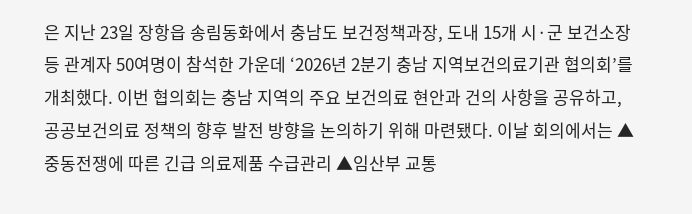은 지난 23일 장항읍 송림동화에서 충남도 보건정책과장, 도내 15개 시·군 보건소장 등 관계자 50여명이 참석한 가운데 ‘2026년 2분기 충남 지역보건의료기관 협의회’를 개최했다. 이번 협의회는 충남 지역의 주요 보건의료 현안과 건의 사항을 공유하고, 공공보건의료 정책의 향후 발전 방향을 논의하기 위해 마련됐다. 이날 회의에서는 ▲중동전쟁에 따른 긴급 의료제품 수급관리 ▲임산부 교통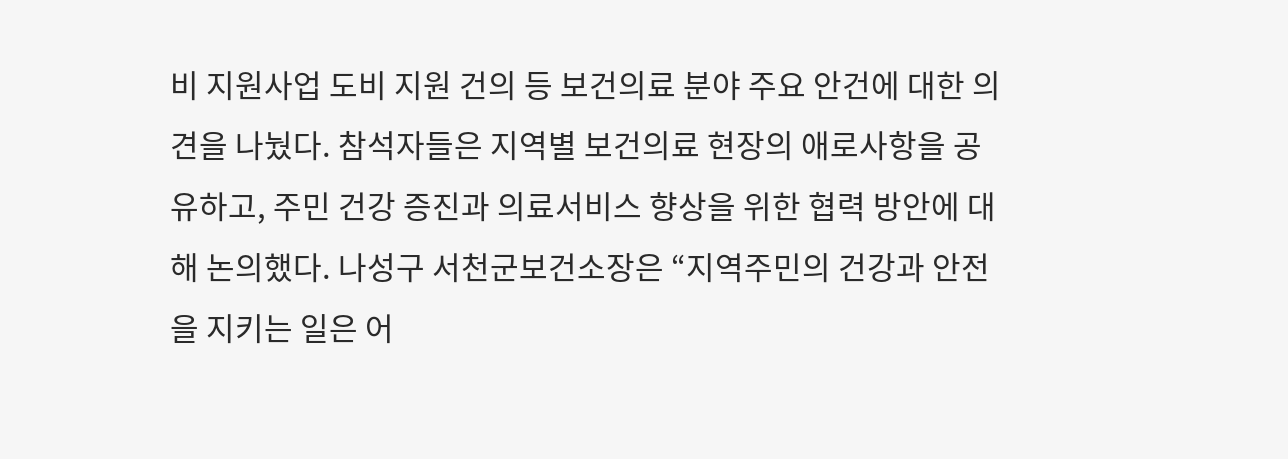비 지원사업 도비 지원 건의 등 보건의료 분야 주요 안건에 대한 의견을 나눴다. 참석자들은 지역별 보건의료 현장의 애로사항을 공유하고, 주민 건강 증진과 의료서비스 향상을 위한 협력 방안에 대해 논의했다. 나성구 서천군보건소장은 “지역주민의 건강과 안전을 지키는 일은 어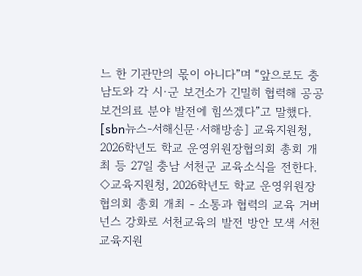느 한 기관만의 몫이 아니다”며 “앞으로도 충남도와 각 시·군 보건소가 긴밀히 협력해 공공보건의료 분야 발전에 힘쓰겠다”고 말했다.
[sbn뉴스-서해신문·서해방송] 교육지원청, 2026학년도 학교 운영위원장협의회 총회 개최 등 27일 충남 서천군 교육소식을 전한다. ◇교육지원청, 2026학년도 학교 운영위원장협의회 총회 개최 - 소통과 협력의 교육 거버넌스 강화로 서천교육의 발전 방안 모색 서천교육지원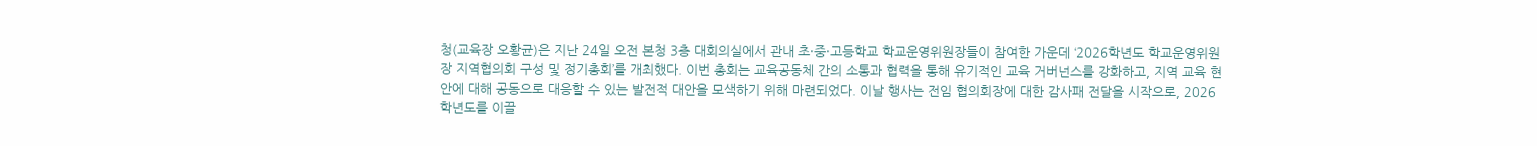청(교육장 오황균)은 지난 24일 오전 본청 3층 대회의실에서 관내 초·중·고등학교 학교운영위원장들이 참여한 가운데 ‘2026학년도 학교운영위원장 지역협의회 구성 및 정기총회’를 개최했다. 이번 총회는 교육공동체 간의 소통과 협력을 통해 유기적인 교육 거버넌스를 강화하고, 지역 교육 현안에 대해 공동으로 대응할 수 있는 발전적 대안을 모색하기 위해 마련되었다. 이날 행사는 전임 협의회장에 대한 감사패 전달을 시작으로, 2026학년도를 이끌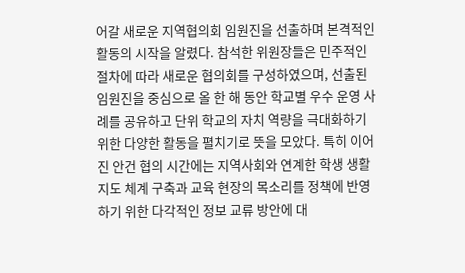어갈 새로운 지역협의회 임원진을 선출하며 본격적인 활동의 시작을 알렸다. 참석한 위원장들은 민주적인 절차에 따라 새로운 협의회를 구성하였으며, 선출된 임원진을 중심으로 올 한 해 동안 학교별 우수 운영 사례를 공유하고 단위 학교의 자치 역량을 극대화하기 위한 다양한 활동을 펼치기로 뜻을 모았다. 특히 이어진 안건 협의 시간에는 지역사회와 연계한 학생 생활지도 체계 구축과 교육 현장의 목소리를 정책에 반영하기 위한 다각적인 정보 교류 방안에 대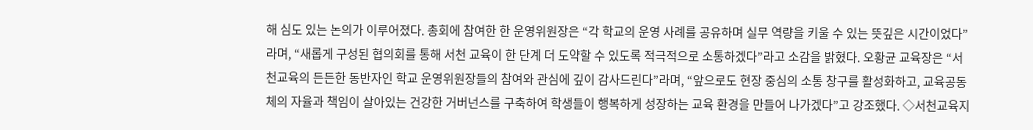해 심도 있는 논의가 이루어졌다. 총회에 참여한 한 운영위원장은 “각 학교의 운영 사례를 공유하며 실무 역량을 키울 수 있는 뜻깊은 시간이었다”라며, “새롭게 구성된 협의회를 통해 서천 교육이 한 단계 더 도약할 수 있도록 적극적으로 소통하겠다”라고 소감을 밝혔다. 오황균 교육장은 “서천교육의 든든한 동반자인 학교 운영위원장들의 참여와 관심에 깊이 감사드린다”라며, “앞으로도 현장 중심의 소통 창구를 활성화하고, 교육공동체의 자율과 책임이 살아있는 건강한 거버넌스를 구축하여 학생들이 행복하게 성장하는 교육 환경을 만들어 나가겠다”고 강조했다. ◇서천교육지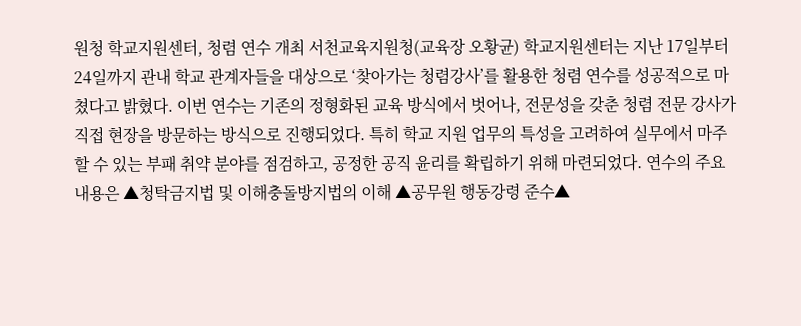원청 학교지원센터, 청렴 연수 개최 서천교육지원청(교육장 오황균) 학교지원센터는 지난 17일부터 24일까지 관내 학교 관계자들을 대상으로 ‘찾아가는 청렴강사’를 활용한 청렴 연수를 성공적으로 마쳤다고 밝혔다. 이번 연수는 기존의 정형화된 교육 방식에서 벗어나, 전문성을 갖춘 청렴 전문 강사가 직접 현장을 방문하는 방식으로 진행되었다. 특히 학교 지원 업무의 특성을 고려하여 실무에서 마주할 수 있는 부패 취약 분야를 점검하고, 공정한 공직 윤리를 확립하기 위해 마련되었다. 연수의 주요 내용은 ▲청탁금지법 및 이해충돌방지법의 이해 ▲공무원 행동강령 준수▲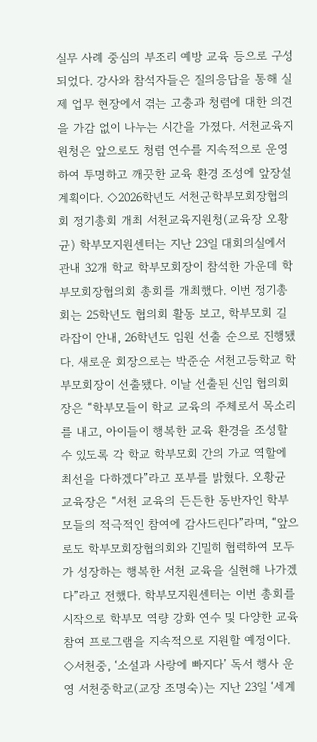실무 사례 중심의 부조리 예방 교육 등으로 구성되었다. 강사와 참석자들은 질의응답을 통해 실제 업무 현장에서 겪는 고충과 청렴에 대한 의견을 가감 없이 나누는 시간을 가졌다. 서천교육지원청은 앞으로도 청렴 연수를 지속적으로 운영하여 투명하고 깨끗한 교육 환경 조성에 앞장설 계획이다. ◇2026학년도 서천군학부모회장협의회 정기총회 개최 서천교육지원청(교육장 오황균) 학부모지원센터는 지난 23일 대회의실에서 관내 32개 학교 학부모회장이 참석한 가운데 학부모회장협의회 총회를 개최했다. 이번 정기총회는 25학년도 협의회 활동 보고, 학부모회 길라잡이 안내, 26학년도 임원 선출 순으로 진행됐다. 새로운 회장으로는 박준순 서천고등학교 학부모회장이 선출됐다. 이날 선출된 신임 협의회장은 “학부모들이 학교 교육의 주체로서 목소리를 내고, 아이들이 행복한 교육 환경을 조성할 수 있도록 각 학교 학부모회 간의 가교 역할에 최선을 다하겠다”라고 포부를 밝혔다. 오황균 교육장은 “서천 교육의 든든한 동반자인 학부모들의 적극적인 참여에 감사드린다”라며, “앞으로도 학부모회장협의회와 긴밀히 협력하여 모두가 성장하는 행복한 서천 교육을 실현해 나가겠다”라고 전했다. 학부모지원센터는 이번 총회를 시작으로 학부모 역량 강화 연수 및 다양한 교육 참여 프로그램을 지속적으로 지원할 예정이다. ◇서천중, ‘소설과 사랑에 빠지다’ 독서 행사 운영 서천중학교(교장 조명숙)는 지난 23일 ‘세계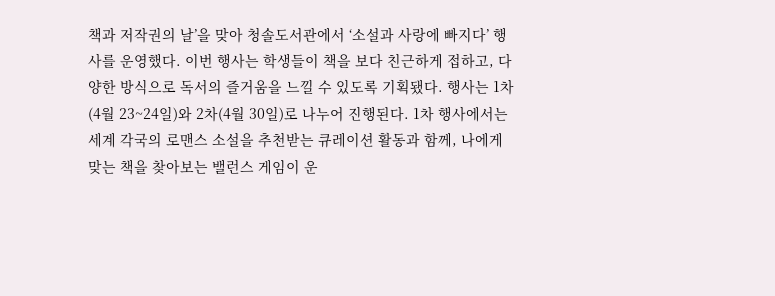책과 저작권의 날’을 맞아 청솔도서관에서 ‘소설과 사랑에 빠지다’ 행사를 운영했다. 이번 행사는 학생들이 책을 보다 친근하게 접하고, 다양한 방식으로 독서의 즐거움을 느낄 수 있도록 기획됐다. 행사는 1차(4월 23~24일)와 2차(4월 30일)로 나누어 진행된다. 1차 행사에서는 세계 각국의 로맨스 소설을 추천받는 큐레이션 활동과 함께, 나에게 맞는 책을 찾아보는 밸런스 게임이 운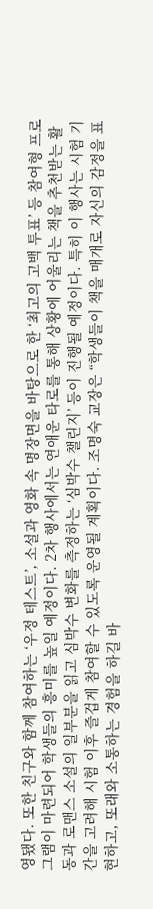영됐다. 또한 친구와 함께 참여하는 ‘우정 테스트’, 소설과 영화 속 명장면을 바탕으로 한 ‘최고의 고백 투표’ 등 참여형 프로그램이 마련되어 학생들의 흥미를 높일 예정이다. 2차 행사에서는 연애운 타로를 통해 상황에 어울리는 책을 추천받는 활동과 로맨스 소설의 일부분을 읽고 심박수 변화를 측정하는 ‘심박수 챌린지’ 등이 진행될 예정이다. 특히 이 행사는 시험 기간을 고려해 시험 이후 즐겁게 참여할 수 있도록 운영될 계획이다. 조명숙 교장은 “학생들이 책을 매개로 자신의 감정을 표현하고, 또래와 소통하는 경험을 하길 바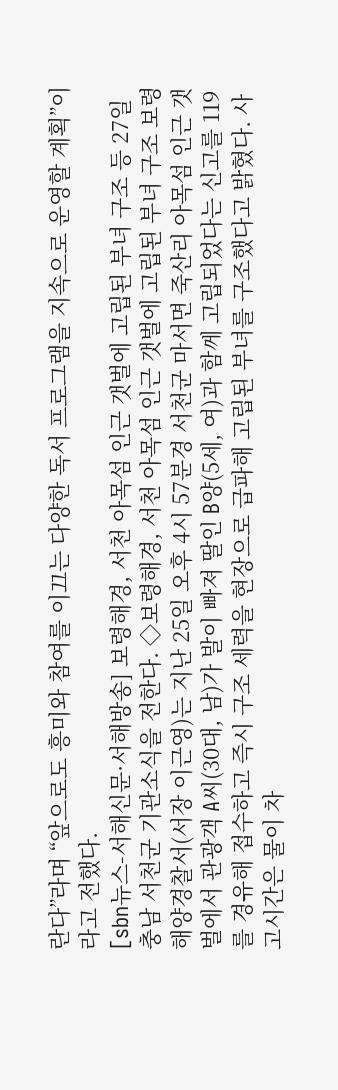란다”라며 “앞으로도 흥미와 참여를 이끄는 다양한 독서 프로그램을 지속으로 운영할 계획”이라고 전했다.
[sbn뉴스-서해신문·서해방송] 보령해경, 서천 아목섬 인근 갯벌에 고립된 부녀 구조 등 27일 충남 서천군 기관소식을 전한다. ◇보령해경, 서천 아목섬 인근 갯벌에 고립된 부녀 구조 보령해양경찰서(서장 이근영)는 지난 25일 오후 4시 57분경 서천군 마서면 죽산리 아목섬 인근 갯벌에서 관광객 A씨(30대, 남)가 발이 빠져 딸인 B양(5세, 여)과 함께 고립되었다는 신고를 119를 경유해 접수하고 즉시 구조 세력을 현장으로 급파해 고립된 부녀를 구조했다고 밝혔다. 사고시간은 물이 차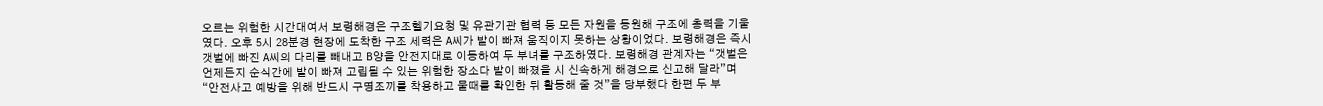오르는 위험한 시간대여서 보령해경은 구조헬기요청 및 유관기관 협력 등 모든 자원을 동원해 구조에 총력을 기울였다. 오후 5시 28분경 현장에 도착한 구조 세력은 A씨가 발이 빠져 움직이지 못하는 상황이었다. 보령해경은 즉시 갯벌에 빠진 A씨의 다리를 빼내고 B양을 안전지대로 이동하여 두 부녀를 구조하였다. 보령해경 관계자는 “갯벌은 언제든지 순식간에 발이 빠져 고립될 수 있는 위험한 장소다 발이 빠졌을 시 신속하게 해경으로 신고해 달라”며 “안전사고 예방을 위해 반드시 구명조끼를 착용하고 물때를 확인한 뒤 활동해 줄 것”을 당부했다 한편 두 부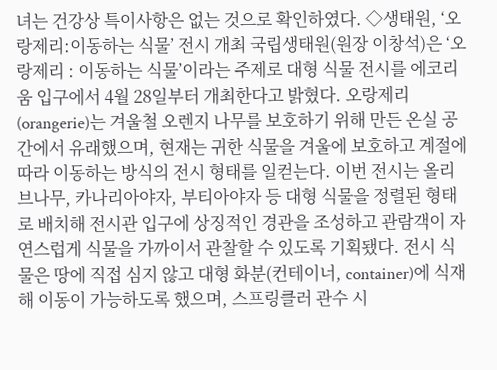녀는 건강상 특이사항은 없는 것으로 확인하였다. ◇생태원, ‘오랑제리:이동하는 식물’ 전시 개최 국립생태원(원장 이창석)은 ‘오랑제리 : 이동하는 식물’이라는 주제로 대형 식물 전시를 에코리움 입구에서 4월 28일부터 개최한다고 밝혔다. 오랑제리(orangerie)는 겨울철 오렌지 나무를 보호하기 위해 만든 온실 공간에서 유래했으며, 현재는 귀한 식물을 겨울에 보호하고 계절에 따라 이동하는 방식의 전시 형태를 일컫는다. 이번 전시는 올리브나무, 카나리아야자, 부티아야자 등 대형 식물을 정렬된 형태로 배치해 전시관 입구에 상징적인 경관을 조성하고 관람객이 자연스럽게 식물을 가까이서 관찰할 수 있도록 기획됐다. 전시 식물은 땅에 직접 심지 않고 대형 화분(컨테이너, container)에 식재해 이동이 가능하도록 했으며, 스프링클러 관수 시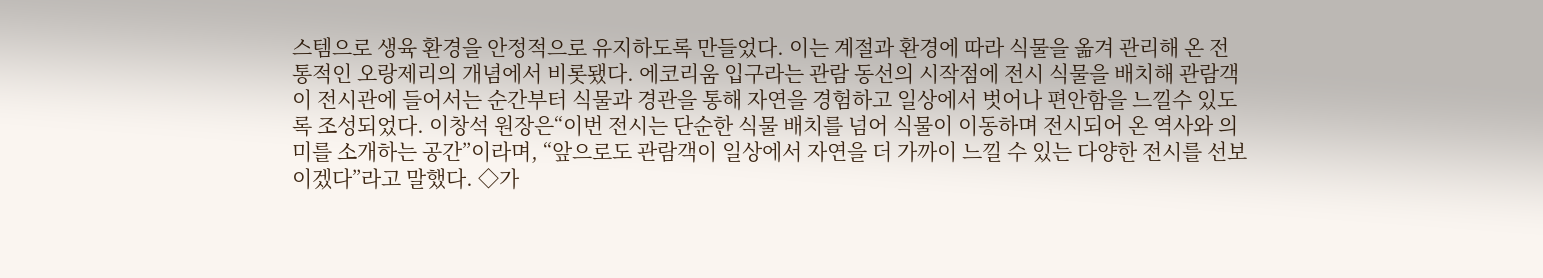스템으로 생육 환경을 안정적으로 유지하도록 만들었다. 이는 계절과 환경에 따라 식물을 옮겨 관리해 온 전통적인 오랑제리의 개념에서 비롯됐다. 에코리움 입구라는 관람 동선의 시작점에 전시 식물을 배치해 관람객이 전시관에 들어서는 순간부터 식물과 경관을 통해 자연을 경험하고 일상에서 벗어나 편안함을 느낄수 있도록 조성되었다. 이창석 원장은“이번 전시는 단순한 식물 배치를 넘어 식물이 이동하며 전시되어 온 역사와 의미를 소개하는 공간”이라며, “앞으로도 관람객이 일상에서 자연을 더 가까이 느낄 수 있는 다양한 전시를 선보이겠다”라고 말했다. ◇가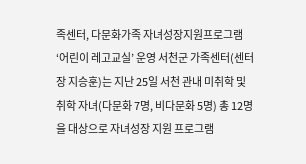족센터, 다문화가족 자녀성장지원프로그램 ‘어린이 레고교실’ 운영 서천군 가족센터(센터장 지승훈)는 지난 25일 서천 관내 미취학 및 취학 자녀(다문화 7명, 비다문화 5명) 총 12명을 대상으로 자녀성장 지원 프로그램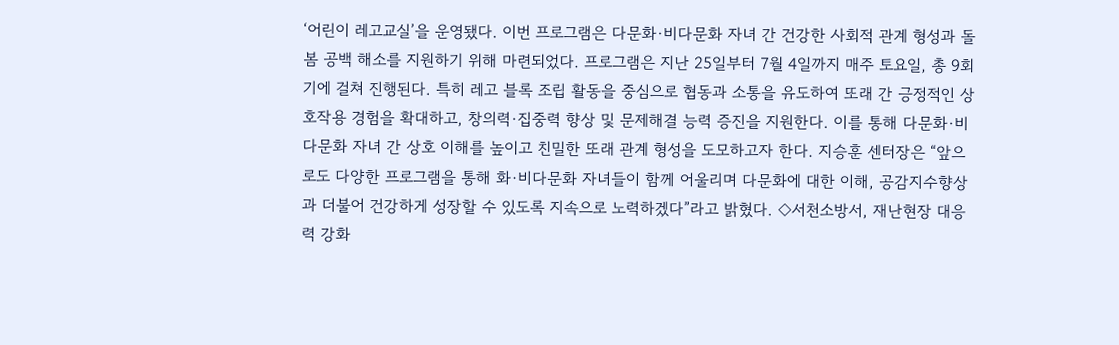‘어린이 레고교실’을 운영됐다. 이번 프로그램은 다문화·비다문화 자녀 간 건강한 사회적 관계 형성과 돌봄 공백 해소를 지원하기 위해 마련되었다. 프로그램은 지난 25일부터 7월 4일까지 매주 토요일, 총 9회기에 걸쳐 진행된다. 특히 레고 블록 조립 활동을 중심으로 협동과 소통을 유도하여 또래 간 긍정적인 상호작용 경험을 확대하고, 창의력·집중력 향상 및 문제해결 능력 증진을 지원한다. 이를 통해 다문화·비다문화 자녀 간 상호 이해를 높이고 친밀한 또래 관계 형성을 도모하고자 한다. 지승훈 센터장은 “앞으로도 다양한 프로그램을 통해 화·비다문화 자녀들이 함께 어울리며 다문화에 대한 이해, 공감지수향상과 더불어 건강하게 성장할 수 있도록 지속으로 노력하겠다”라고 밝혔다. ◇서천소방서, 재난현장 대응력 강화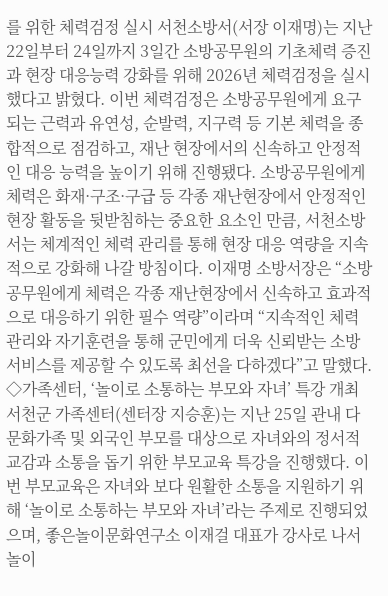를 위한 체력검정 실시 서천소방서(서장 이재명)는 지난 22일부터 24일까지 3일간 소방공무원의 기초체력 증진과 현장 대응능력 강화를 위해 2026년 체력검정을 실시했다고 밝혔다. 이번 체력검정은 소방공무원에게 요구되는 근력과 유연성, 순발력, 지구력 등 기본 체력을 종합적으로 점검하고, 재난 현장에서의 신속하고 안정적인 대응 능력을 높이기 위해 진행됐다. 소방공무원에게 체력은 화재·구조·구급 등 각종 재난현장에서 안정적인 현장 활동을 뒷받침하는 중요한 요소인 만큼, 서천소방서는 체계적인 체력 관리를 통해 현장 대응 역량을 지속적으로 강화해 나갈 방침이다. 이재명 소방서장은 “소방공무원에게 체력은 각종 재난현장에서 신속하고 효과적으로 대응하기 위한 필수 역량”이라며 “지속적인 체력 관리와 자기훈련을 통해 군민에게 더욱 신뢰받는 소방서비스를 제공할 수 있도록 최선을 다하겠다”고 말했다. ◇가족센터, ‘놀이로 소통하는 부모와 자녀’ 특강 개최 서천군 가족센터(센터장 지승훈)는 지난 25일 관내 다문화가족 및 외국인 부모를 대상으로 자녀와의 정서적 교감과 소통을 돕기 위한 부모교육 특강을 진행했다. 이번 부모교육은 자녀와 보다 원활한 소통을 지원하기 위해 ‘놀이로 소통하는 부모와 자녀’라는 주제로 진행되었으며, 좋은놀이문화연구소 이재걸 대표가 강사로 나서 놀이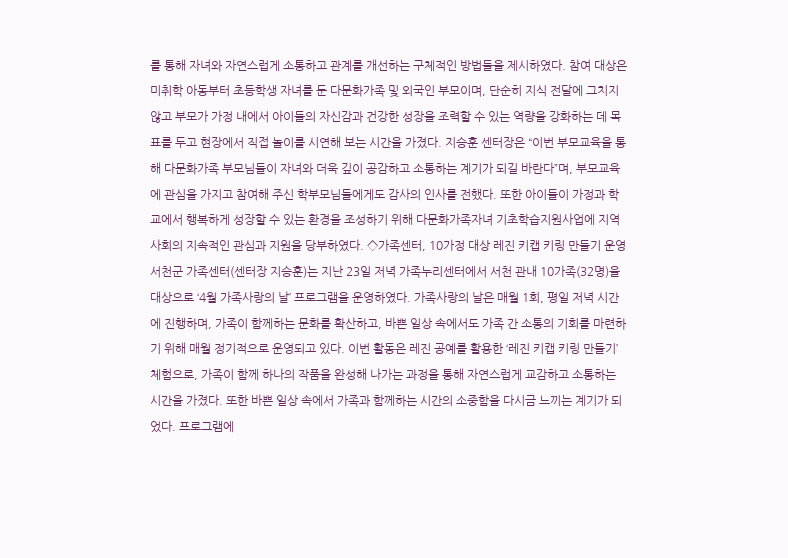를 통해 자녀와 자연스럽게 소통하고 관계를 개선하는 구체적인 방법들을 제시하였다. 참여 대상은 미취학 아동부터 초등학생 자녀를 둔 다문화가족 및 외국인 부모이며, 단순히 지식 전달에 그치지 않고 부모가 가정 내에서 아이들의 자신감과 건강한 성장을 조력할 수 있는 역량을 강화하는 데 목표를 두고 현장에서 직접 놀이를 시연해 보는 시간을 가졌다. 지승훈 센터장은 “이번 부모교육을 통해 다문화가족 부모님들이 자녀와 더욱 깊이 공감하고 소통하는 계기가 되길 바란다”며, 부모교육에 관심을 가지고 참여해 주신 학부모님들에게도 감사의 인사를 전했다. 또한 아이들이 가정과 학교에서 행복하게 성장할 수 있는 환경을 조성하기 위해 다문화가족자녀 기초학습지원사업에 지역사회의 지속적인 관심과 지원을 당부하였다. ◇가족센터, 10가정 대상 레진 키캡 키링 만들기 운영 서천군 가족센터(센터장 지승훈)는 지난 23일 저녁 가족누리센터에서 서천 관내 10가족(32명)을 대상으로 ‘4월 가족사랑의 날’ 프로그램을 운영하였다. 가족사랑의 날은 매월 1회, 평일 저녁 시간에 진행하며, 가족이 함께하는 문화를 확산하고, 바쁜 일상 속에서도 가족 간 소통의 기회를 마련하기 위해 매월 정기적으로 운영되고 있다. 이번 활동은 레진 공예를 활용한 ‘레진 키캡 키링 만들기’ 체험으로, 가족이 함께 하나의 작품을 완성해 나가는 과정을 통해 자연스럽게 교감하고 소통하는 시간을 가졌다. 또한 바쁜 일상 속에서 가족과 함께하는 시간의 소중함을 다시금 느끼는 계기가 되었다. 프로그램에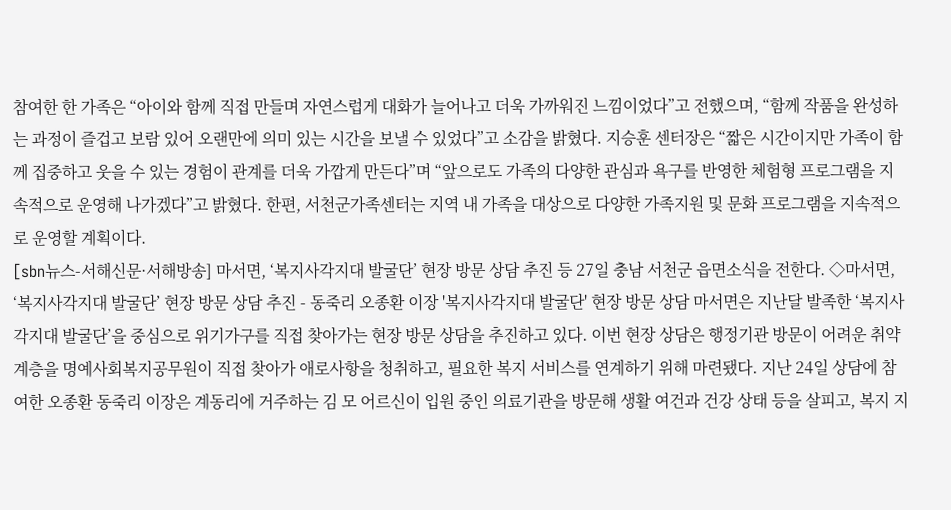참여한 한 가족은 “아이와 함께 직접 만들며 자연스럽게 대화가 늘어나고 더욱 가까워진 느낌이었다”고 전했으며, “함께 작품을 완성하는 과정이 즐겁고 보람 있어 오랜만에 의미 있는 시간을 보낼 수 있었다”고 소감을 밝혔다. 지승훈 센터장은 “짧은 시간이지만 가족이 함께 집중하고 웃을 수 있는 경험이 관계를 더욱 가깝게 만든다”며 “앞으로도 가족의 다양한 관심과 욕구를 반영한 체험형 프로그램을 지속적으로 운영해 나가겠다”고 밝혔다. 한편, 서천군가족센터는 지역 내 가족을 대상으로 다양한 가족지원 및 문화 프로그램을 지속적으로 운영할 계획이다.
[sbn뉴스-서해신문·서해방송] 마서면, ‘복지사각지대 발굴단’ 현장 방문 상담 추진 등 27일 충남 서천군 읍면소식을 전한다. ◇마서면, ‘복지사각지대 발굴단’ 현장 방문 상담 추진 - 동죽리 오종환 이장 '복지사각지대 발굴단' 현장 방문 상담 마서면은 지난달 발족한 ‘복지사각지대 발굴단’을 중심으로 위기가구를 직접 찾아가는 현장 방문 상담을 추진하고 있다. 이번 현장 상담은 행정기관 방문이 어려운 취약계층을 명예사회복지공무원이 직접 찾아가 애로사항을 청취하고, 필요한 복지 서비스를 연계하기 위해 마련됐다. 지난 24일 상담에 참여한 오종환 동죽리 이장은 계동리에 거주하는 김 모 어르신이 입원 중인 의료기관을 방문해 생활 여건과 건강 상태 등을 살피고, 복지 지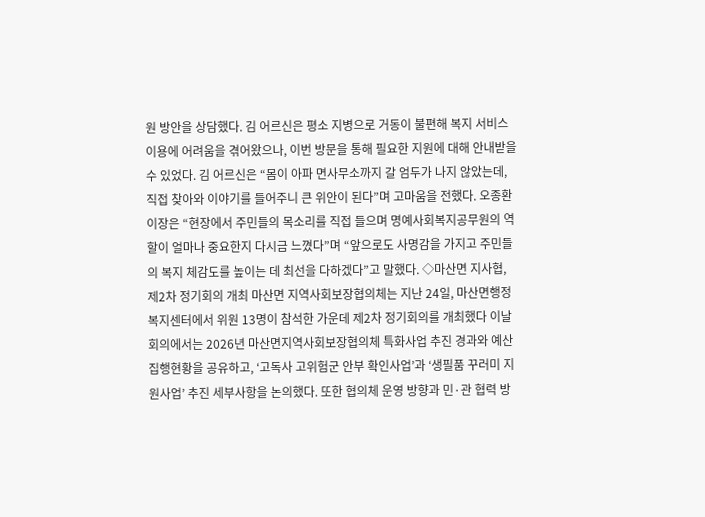원 방안을 상담했다. 김 어르신은 평소 지병으로 거동이 불편해 복지 서비스 이용에 어려움을 겪어왔으나, 이번 방문을 통해 필요한 지원에 대해 안내받을 수 있었다. 김 어르신은 “몸이 아파 면사무소까지 갈 엄두가 나지 않았는데, 직접 찾아와 이야기를 들어주니 큰 위안이 된다”며 고마움을 전했다. 오종환 이장은 “현장에서 주민들의 목소리를 직접 들으며 명예사회복지공무원의 역할이 얼마나 중요한지 다시금 느꼈다”며 “앞으로도 사명감을 가지고 주민들의 복지 체감도를 높이는 데 최선을 다하겠다”고 말했다. ◇마산면 지사협, 제2차 정기회의 개최 마산면 지역사회보장협의체는 지난 24일, 마산면행정복지센터에서 위원 13명이 참석한 가운데 제2차 정기회의를 개최했다 이날 회의에서는 2026년 마산면지역사회보장협의체 특화사업 추진 경과와 예산 집행현황을 공유하고, ‘고독사 고위험군 안부 확인사업’과 ‘생필품 꾸러미 지원사업’ 추진 세부사항을 논의했다. 또한 협의체 운영 방향과 민·관 협력 방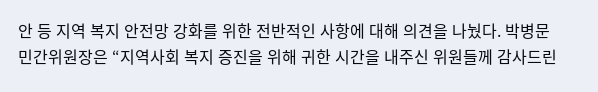안 등 지역 복지 안전망 강화를 위한 전반적인 사항에 대해 의견을 나눴다. 박병문 민간위원장은 “지역사회 복지 증진을 위해 귀한 시간을 내주신 위원들께 감사드린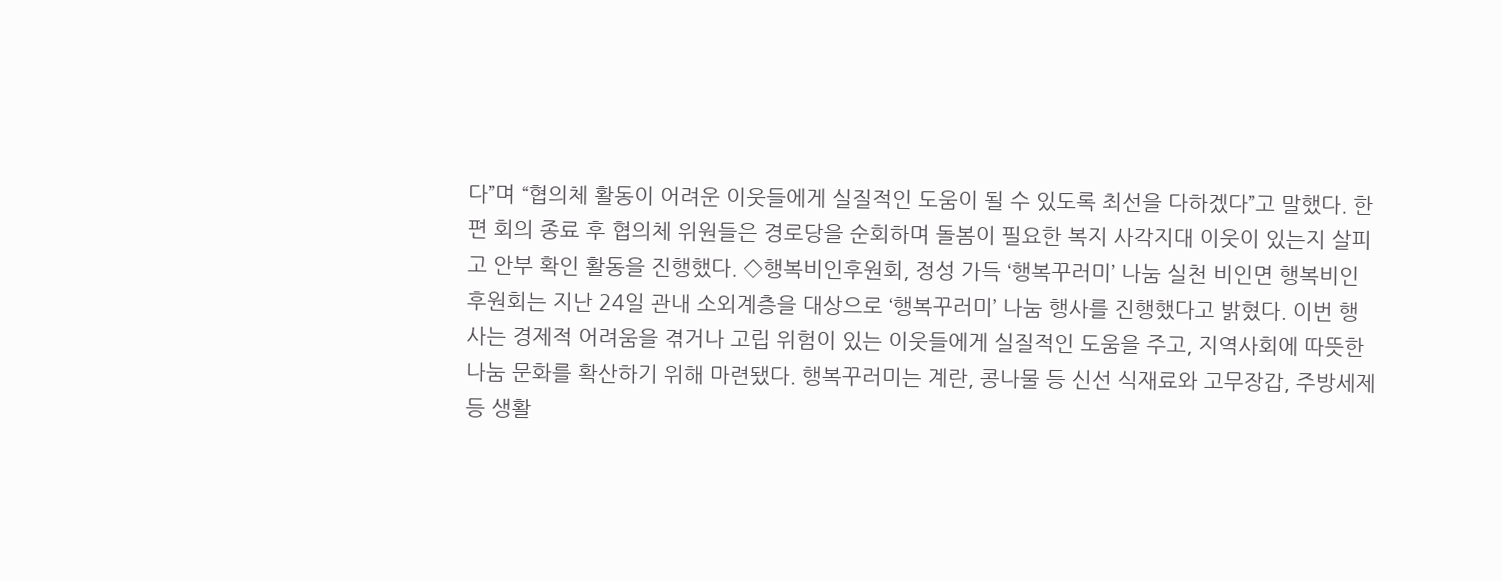다”며 “협의체 활동이 어려운 이웃들에게 실질적인 도움이 될 수 있도록 최선을 다하겠다”고 말했다. 한편 회의 종료 후 협의체 위원들은 경로당을 순회하며 돌봄이 필요한 복지 사각지대 이웃이 있는지 살피고 안부 확인 활동을 진행했다. ◇행복비인후원회, 정성 가득 ‘행복꾸러미’ 나눔 실천 비인면 행복비인후원회는 지난 24일 관내 소외계층을 대상으로 ‘행복꾸러미’ 나눔 행사를 진행했다고 밝혔다. 이번 행사는 경제적 어려움을 겪거나 고립 위험이 있는 이웃들에게 실질적인 도움을 주고, 지역사회에 따뜻한 나눔 문화를 확산하기 위해 마련됐다. 행복꾸러미는 계란, 콩나물 등 신선 식재료와 고무장갑, 주방세제 등 생활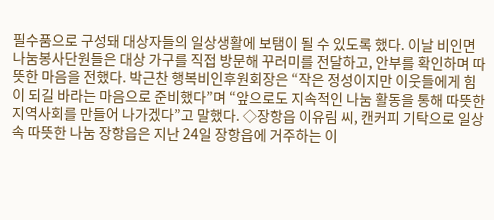필수품으로 구성돼 대상자들의 일상생활에 보탬이 될 수 있도록 했다. 이날 비인면 나눔봉사단원들은 대상 가구를 직접 방문해 꾸러미를 전달하고, 안부를 확인하며 따뜻한 마음을 전했다. 박근찬 행복비인후원회장은 “작은 정성이지만 이웃들에게 힘이 되길 바라는 마음으로 준비했다”며 “앞으로도 지속적인 나눔 활동을 통해 따뜻한 지역사회를 만들어 나가겠다”고 말했다. ◇장항읍 이유림 씨, 캔커피 기탁으로 일상 속 따뜻한 나눔 장항읍은 지난 24일 장항읍에 거주하는 이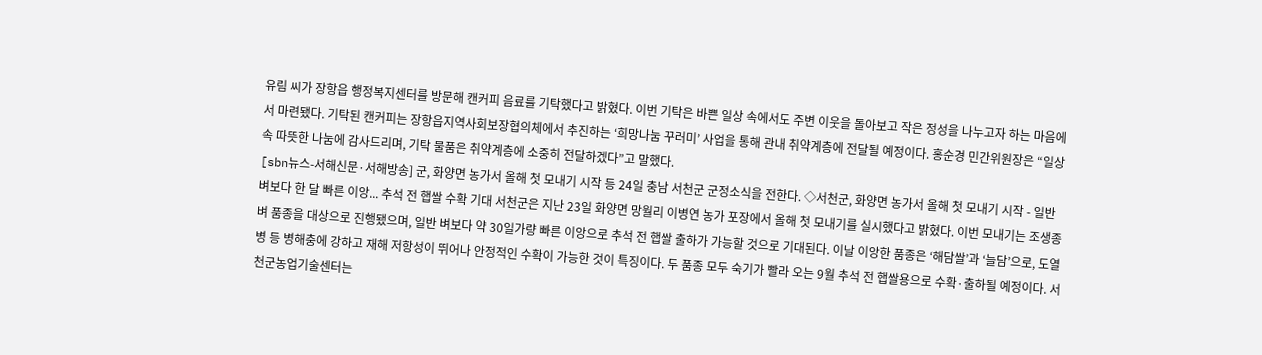유림 씨가 장항읍 행정복지센터를 방문해 캔커피 음료를 기탁했다고 밝혔다. 이번 기탁은 바쁜 일상 속에서도 주변 이웃을 돌아보고 작은 정성을 나누고자 하는 마음에서 마련됐다. 기탁된 캔커피는 장항읍지역사회보장협의체에서 추진하는 ‘희망나눔 꾸러미’ 사업을 통해 관내 취약계층에 전달될 예정이다. 홍순경 민간위원장은 “일상 속 따뜻한 나눔에 감사드리며, 기탁 물품은 취약계층에 소중히 전달하겠다”고 말했다.
[sbn뉴스-서해신문·서해방송] 군, 화양면 농가서 올해 첫 모내기 시작 등 24일 충남 서천군 군정소식을 전한다. ◇서천군, 화양면 농가서 올해 첫 모내기 시작 - 일반 벼보다 한 달 빠른 이앙... 추석 전 햅쌀 수확 기대 서천군은 지난 23일 화양면 망월리 이병연 농가 포장에서 올해 첫 모내기를 실시했다고 밝혔다. 이번 모내기는 조생종 벼 품종을 대상으로 진행됐으며, 일반 벼보다 약 30일가량 빠른 이앙으로 추석 전 햅쌀 출하가 가능할 것으로 기대된다. 이날 이앙한 품종은 ‘해담쌀’과 ‘늘담’으로, 도열병 등 병해충에 강하고 재해 저항성이 뛰어나 안정적인 수확이 가능한 것이 특징이다. 두 품종 모두 숙기가 빨라 오는 9월 추석 전 햅쌀용으로 수확·출하될 예정이다. 서천군농업기술센터는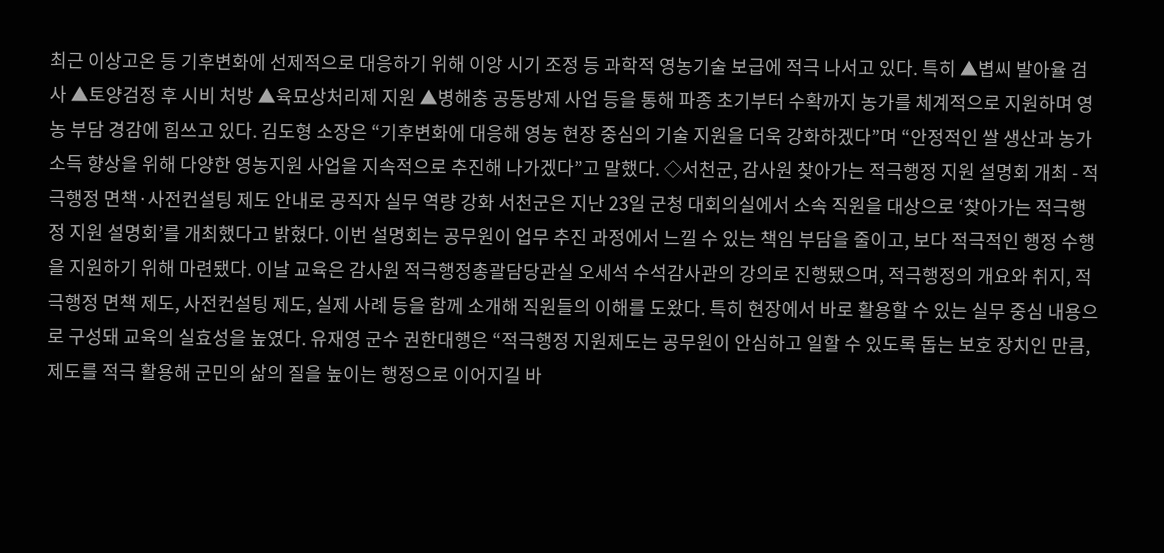최근 이상고온 등 기후변화에 선제적으로 대응하기 위해 이앙 시기 조정 등 과학적 영농기술 보급에 적극 나서고 있다. 특히 ▲볍씨 발아율 검사 ▲토양검정 후 시비 처방 ▲육묘상처리제 지원 ▲병해충 공동방제 사업 등을 통해 파종 초기부터 수확까지 농가를 체계적으로 지원하며 영농 부담 경감에 힘쓰고 있다. 김도형 소장은 “기후변화에 대응해 영농 현장 중심의 기술 지원을 더욱 강화하겠다”며 “안정적인 쌀 생산과 농가소득 향상을 위해 다양한 영농지원 사업을 지속적으로 추진해 나가겠다”고 말했다. ◇서천군, 감사원 찾아가는 적극행정 지원 설명회 개최 - 적극행정 면책·사전컨설팅 제도 안내로 공직자 실무 역량 강화 서천군은 지난 23일 군청 대회의실에서 소속 직원을 대상으로 ‘찾아가는 적극행정 지원 설명회’를 개최했다고 밝혔다. 이번 설명회는 공무원이 업무 추진 과정에서 느낄 수 있는 책임 부담을 줄이고, 보다 적극적인 행정 수행을 지원하기 위해 마련됐다. 이날 교육은 감사원 적극행정총괄담당관실 오세석 수석감사관의 강의로 진행됐으며, 적극행정의 개요와 취지, 적극행정 면책 제도, 사전컨설팅 제도, 실제 사례 등을 함께 소개해 직원들의 이해를 도왔다. 특히 현장에서 바로 활용할 수 있는 실무 중심 내용으로 구성돼 교육의 실효성을 높였다. 유재영 군수 권한대행은 “적극행정 지원제도는 공무원이 안심하고 일할 수 있도록 돕는 보호 장치인 만큼, 제도를 적극 활용해 군민의 삶의 질을 높이는 행정으로 이어지길 바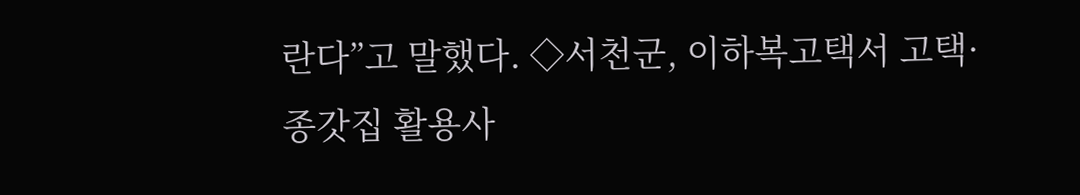란다”고 말했다. ◇서천군, 이하복고택서 고택·종갓집 활용사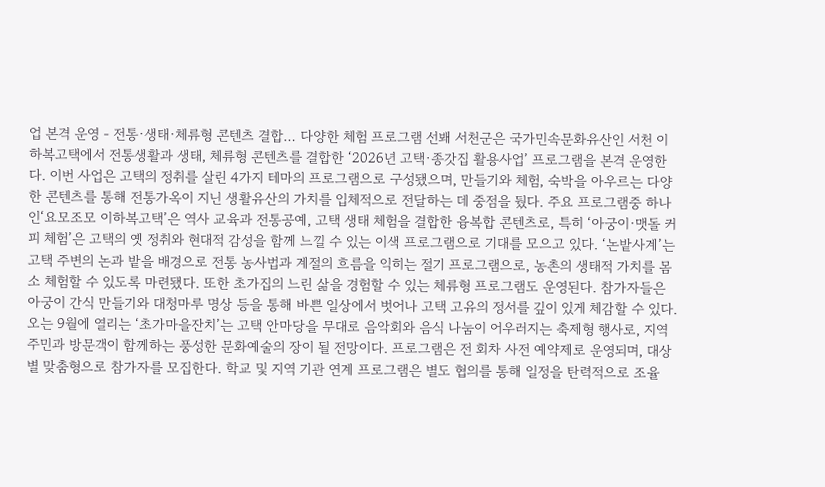업 본격 운영 - 전통·생태·체류형 콘텐츠 결합… 다양한 체험 프로그램 선봬 서천군은 국가민속문화유산인 서천 이하복고택에서 전통생활과 생태, 체류형 콘텐츠를 결합한 ‘2026년 고택·종갓집 활용사업’ 프로그램을 본격 운영한다. 이번 사업은 고택의 정취를 살린 4가지 테마의 프로그램으로 구성됐으며, 만들기와 체험, 숙박을 아우르는 다양한 콘텐츠를 통해 전통가옥이 지닌 생활유산의 가치를 입체적으로 전달하는 데 중점을 뒀다. 주요 프로그램중 하나인‘요모조모 이하복고택’은 역사 교육과 전통공예, 고택 생태 체험을 결합한 융복합 콘텐츠로, 특히 ‘아궁이·맷돌 커피 체험’은 고택의 옛 정취와 현대적 감성을 함께 느낄 수 있는 이색 프로그램으로 기대를 모으고 있다. ‘논밭사계’는 고택 주변의 논과 밭을 배경으로 전통 농사법과 계절의 흐름을 익히는 절기 프로그램으로, 농촌의 생태적 가치를 몸소 체험할 수 있도록 마련됐다. 또한 초가집의 느린 삶을 경험할 수 있는 체류형 프로그램도 운영된다. 참가자들은 아궁이 간식 만들기와 대청마루 명상 등을 통해 바쁜 일상에서 벗어나 고택 고유의 정서를 깊이 있게 체감할 수 있다. 오는 9월에 열리는 ‘초가마을잔치’는 고택 안마당을 무대로 음악회와 음식 나눔이 어우러지는 축제형 행사로, 지역주민과 방문객이 함께하는 풍성한 문화예술의 장이 될 전망이다. 프로그램은 전 회차 사전 예약제로 운영되며, 대상별 맞춤형으로 참가자를 모집한다. 학교 및 지역 기관 연계 프로그램은 별도 협의를 통해 일정을 탄력적으로 조율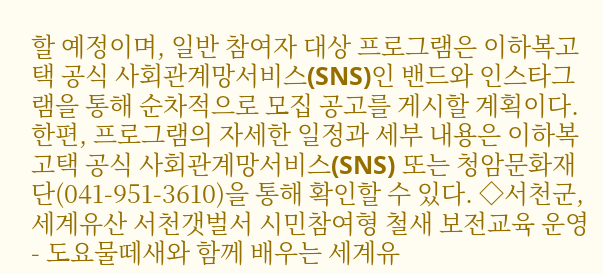할 예정이며, 일반 참여자 대상 프로그램은 이하복고택 공식 사회관계망서비스(SNS)인 밴드와 인스타그램을 통해 순차적으로 모집 공고를 게시할 계획이다. 한편, 프로그램의 자세한 일정과 세부 내용은 이하복고택 공식 사회관계망서비스(SNS) 또는 청암문화재단(041-951-3610)을 통해 확인할 수 있다. ◇서천군, 세계유산 서천갯벌서 시민참여형 철새 보전교육 운영 - 도요물떼새와 함께 배우는 세계유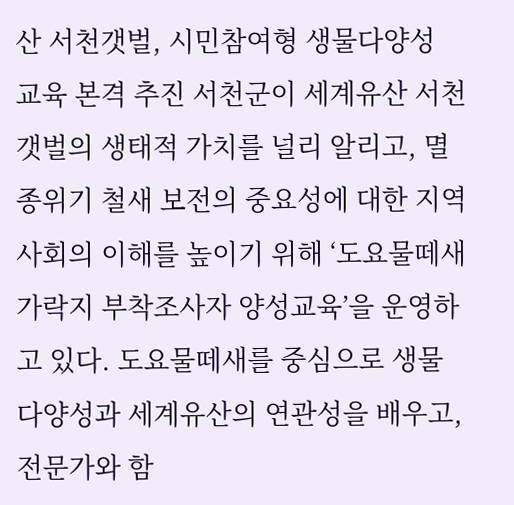산 서천갯벌, 시민참여형 생물다양성 교육 본격 추진 서천군이 세계유산 서천갯벌의 생태적 가치를 널리 알리고, 멸종위기 철새 보전의 중요성에 대한 지역사회의 이해를 높이기 위해 ‘도요물떼새 가락지 부착조사자 양성교육’을 운영하고 있다. 도요물떼새를 중심으로 생물다양성과 세계유산의 연관성을 배우고, 전문가와 함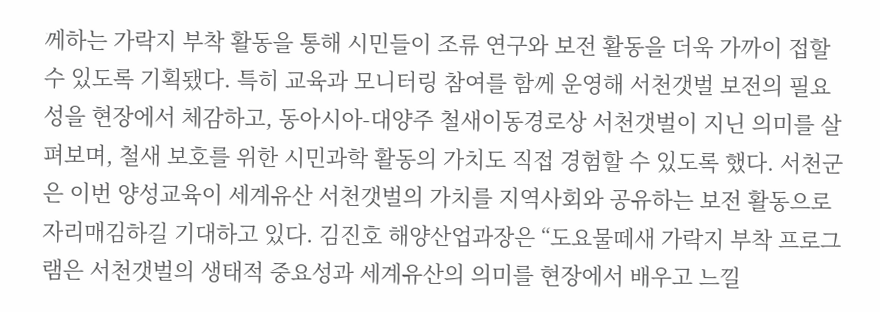께하는 가락지 부착 활동을 통해 시민들이 조류 연구와 보전 활동을 더욱 가까이 접할 수 있도록 기획됐다. 특히 교육과 모니터링 참여를 함께 운영해 서천갯벌 보전의 필요성을 현장에서 체감하고, 동아시아-대양주 철새이동경로상 서천갯벌이 지닌 의미를 살펴보며, 철새 보호를 위한 시민과학 활동의 가치도 직접 경험할 수 있도록 했다. 서천군은 이번 양성교육이 세계유산 서천갯벌의 가치를 지역사회와 공유하는 보전 활동으로 자리매김하길 기대하고 있다. 김진호 해양산업과장은 “도요물떼새 가락지 부착 프로그램은 서천갯벌의 생태적 중요성과 세계유산의 의미를 현장에서 배우고 느낄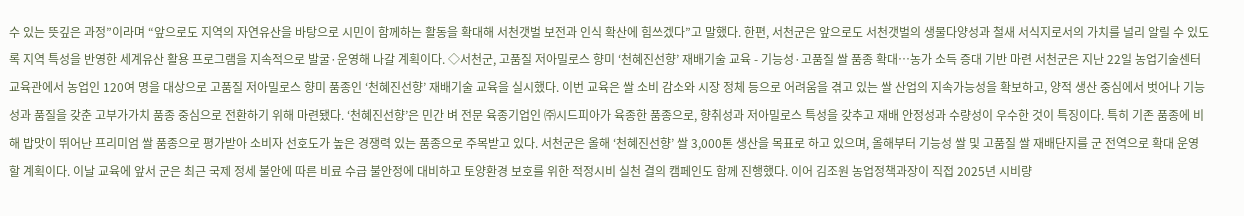수 있는 뜻깊은 과정”이라며 “앞으로도 지역의 자연유산을 바탕으로 시민이 함께하는 활동을 확대해 서천갯벌 보전과 인식 확산에 힘쓰겠다”고 말했다. 한편, 서천군은 앞으로도 서천갯벌의 생물다양성과 철새 서식지로서의 가치를 널리 알릴 수 있도록 지역 특성을 반영한 세계유산 활용 프로그램을 지속적으로 발굴·운영해 나갈 계획이다. ◇서천군, 고품질 저아밀로스 향미 ‘천혜진선향’ 재배기술 교육 - 기능성·고품질 쌀 품종 확대…농가 소득 증대 기반 마련 서천군은 지난 22일 농업기술센터 교육관에서 농업인 120여 명을 대상으로 고품질 저아밀로스 향미 품종인 ‘천혜진선향’ 재배기술 교육을 실시했다. 이번 교육은 쌀 소비 감소와 시장 정체 등으로 어려움을 겪고 있는 쌀 산업의 지속가능성을 확보하고, 양적 생산 중심에서 벗어나 기능성과 품질을 갖춘 고부가가치 품종 중심으로 전환하기 위해 마련됐다. ‘천혜진선향’은 민간 벼 전문 육종기업인 ㈜시드피아가 육종한 품종으로, 향취성과 저아밀로스 특성을 갖추고 재배 안정성과 수량성이 우수한 것이 특징이다. 특히 기존 품종에 비해 밥맛이 뛰어난 프리미엄 쌀 품종으로 평가받아 소비자 선호도가 높은 경쟁력 있는 품종으로 주목받고 있다. 서천군은 올해 ‘천혜진선향’ 쌀 3,000톤 생산을 목표로 하고 있으며, 올해부터 기능성 쌀 및 고품질 쌀 재배단지를 군 전역으로 확대 운영할 계획이다. 이날 교육에 앞서 군은 최근 국제 정세 불안에 따른 비료 수급 불안정에 대비하고 토양환경 보호를 위한 적정시비 실천 결의 캠페인도 함께 진행했다. 이어 김조원 농업정책과장이 직접 2025년 시비량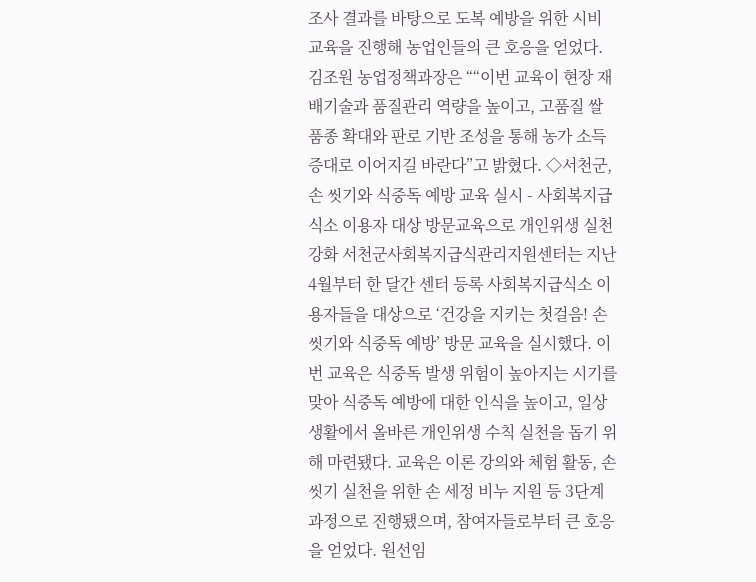조사 결과를 바탕으로 도복 예방을 위한 시비 교육을 진행해 농업인들의 큰 호응을 얻었다. 김조원 농업정책과장은 ““이번 교육이 현장 재배기술과 품질관리 역량을 높이고, 고품질 쌀 품종 확대와 판로 기반 조성을 통해 농가 소득 증대로 이어지길 바란다”고 밝혔다. ◇서천군, 손 씻기와 식중독 예방 교육 실시 - 사회복지급식소 이용자 대상 방문교육으로 개인위생 실천 강화 서천군사회복지급식관리지원센터는 지난 4월부터 한 달간 센터 등록 사회복지급식소 이용자들을 대상으로 ‘건강을 지키는 첫걸음! 손 씻기와 식중독 예방’ 방문 교육을 실시했다. 이번 교육은 식중독 발생 위험이 높아지는 시기를 맞아 식중독 예방에 대한 인식을 높이고, 일상생활에서 올바른 개인위생 수칙 실천을 돕기 위해 마련됐다. 교육은 이론 강의와 체험 활동, 손 씻기 실천을 위한 손 세정 비누 지원 등 3단계 과정으로 진행됐으며, 참여자들로부터 큰 호응을 얻었다. 원선임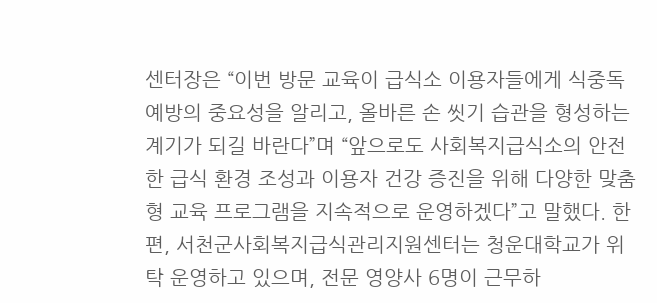센터장은 “이번 방문 교육이 급식소 이용자들에게 식중독 예방의 중요성을 알리고, 올바른 손 씻기 습관을 형성하는 계기가 되길 바란다”며 “앞으로도 사회복지급식소의 안전한 급식 환경 조성과 이용자 건강 증진을 위해 다양한 맞춤형 교육 프로그램을 지속적으로 운영하겠다”고 말했다. 한편, 서천군사회복지급식관리지원센터는 청운대학교가 위탁 운영하고 있으며, 전문 영양사 6명이 근무하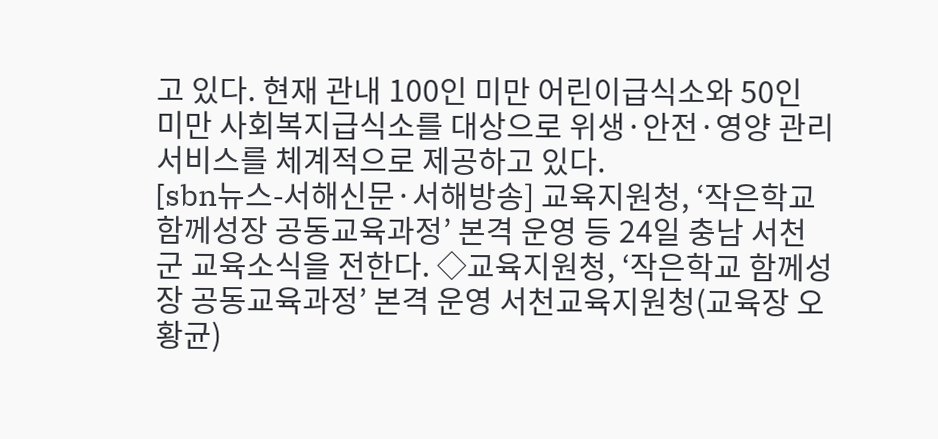고 있다. 현재 관내 100인 미만 어린이급식소와 50인 미만 사회복지급식소를 대상으로 위생·안전·영양 관리 서비스를 체계적으로 제공하고 있다.
[sbn뉴스-서해신문·서해방송] 교육지원청, ‘작은학교 함께성장 공동교육과정’ 본격 운영 등 24일 충남 서천군 교육소식을 전한다. ◇교육지원청, ‘작은학교 함께성장 공동교육과정’ 본격 운영 서천교육지원청(교육장 오황균)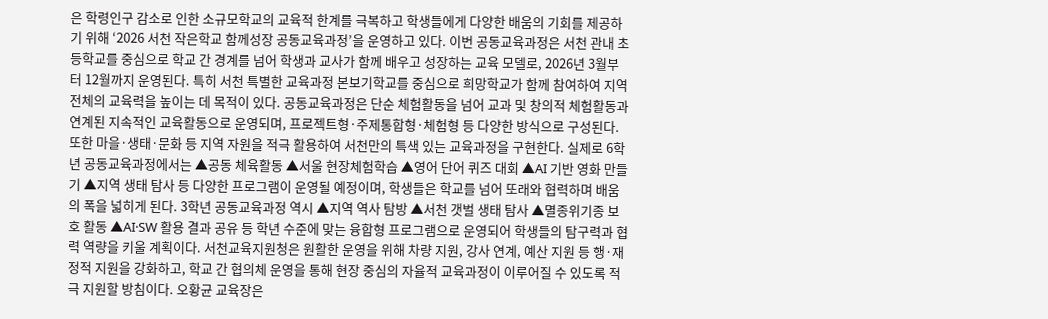은 학령인구 감소로 인한 소규모학교의 교육적 한계를 극복하고 학생들에게 다양한 배움의 기회를 제공하기 위해 ‘2026 서천 작은학교 함께성장 공동교육과정’을 운영하고 있다. 이번 공동교육과정은 서천 관내 초등학교를 중심으로 학교 간 경계를 넘어 학생과 교사가 함께 배우고 성장하는 교육 모델로, 2026년 3월부터 12월까지 운영된다. 특히 서천 특별한 교육과정 본보기학교를 중심으로 희망학교가 함께 참여하여 지역 전체의 교육력을 높이는 데 목적이 있다. 공동교육과정은 단순 체험활동을 넘어 교과 및 창의적 체험활동과 연계된 지속적인 교육활동으로 운영되며, 프로젝트형·주제통합형·체험형 등 다양한 방식으로 구성된다. 또한 마을·생태·문화 등 지역 자원을 적극 활용하여 서천만의 특색 있는 교육과정을 구현한다. 실제로 6학년 공동교육과정에서는 ▲공동 체육활동 ▲서울 현장체험학습 ▲영어 단어 퀴즈 대회 ▲AI 기반 영화 만들기 ▲지역 생태 탐사 등 다양한 프로그램이 운영될 예정이며, 학생들은 학교를 넘어 또래와 협력하며 배움의 폭을 넓히게 된다. 3학년 공동교육과정 역시 ▲지역 역사 탐방 ▲서천 갯벌 생태 탐사 ▲멸종위기종 보호 활동 ▲AI·SW 활용 결과 공유 등 학년 수준에 맞는 융합형 프로그램으로 운영되어 학생들의 탐구력과 협력 역량을 키울 계획이다. 서천교육지원청은 원활한 운영을 위해 차량 지원, 강사 연계, 예산 지원 등 행·재정적 지원을 강화하고, 학교 간 협의체 운영을 통해 현장 중심의 자율적 교육과정이 이루어질 수 있도록 적극 지원할 방침이다. 오황균 교육장은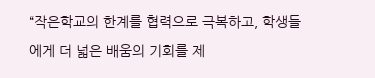“작은학교의 한계를 협력으로 극복하고, 학생들에게 더 넓은 배움의 기회를 제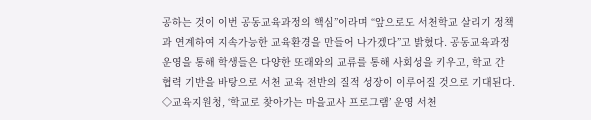공하는 것이 이번 공동교육과정의 핵심”이라며 “앞으로도 서천학교 살리기 정책과 연계하여 지속가능한 교육환경을 만들어 나가겠다”고 밝혔다. 공동교육과정 운영을 통해 학생들은 다양한 또래와의 교류를 통해 사회성을 키우고, 학교 간 협력 기반을 바탕으로 서천 교육 전반의 질적 성장이 이루어질 것으로 기대된다. ◇교육지원청, ‘학교로 찾아가는 마을교사 프로그램’ 운영 서천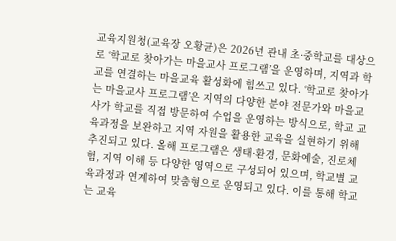교육지원청(교육장 오황균)은 2026년 관내 초·중학교를 대상으로 ‘학교로 찾아가는 마을교사 프로그램’을 운영하며, 지역과 학교를 연결하는 마을교육 활성화에 힘쓰고 있다. ‘학교로 찾아가는 마을교사 프로그램’은 지역의 다양한 분야 전문가와 마을교사가 학교를 직접 방문하여 수업을 운영하는 방식으로, 학교 교육과정을 보완하고 지역 자원을 활용한 교육을 실현하기 위해 추진되고 있다. 올해 프로그램은 생태·환경, 문화예술, 진로체험, 지역 이해 등 다양한 영역으로 구성되어 있으며, 학교별 교육과정과 연계하여 맞춤형으로 운영되고 있다. 이를 통해 학교는 교육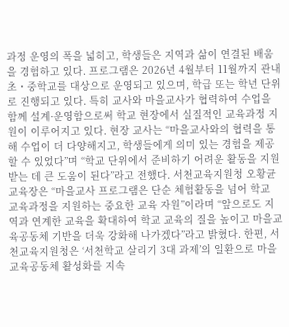과정 운영의 폭을 넓히고, 학생들은 지역과 삶이 연결된 배움을 경험하고 있다. 프로그램은 2026년 4월부터 11월까지 관내 초・중학교를 대상으로 운영되고 있으며, 학급 또는 학년 단위로 진행되고 있다. 특히 교사와 마을교사가 협력하여 수업을 함께 설계·운영함으로써 학교 현장에서 실질적인 교육과정 지원이 이루어지고 있다. 현장 교사는 “마을교사와의 협력을 통해 수업이 더 다양해지고, 학생들에게 의미 있는 경험을 제공할 수 있었다”며 “학교 단위에서 준비하기 어려운 활동을 지원받는 데 큰 도움이 된다”라고 전했다. 서천교육지원청 오황균 교육장은 “마을교사 프로그램은 단순 체험활동을 넘어 학교 교육과정을 지원하는 중요한 교육 자원”이라며 “앞으로도 지역과 연계한 교육을 확대하여 학교 교육의 질을 높이고 마을교육공동체 기반을 더욱 강화해 나가겠다”라고 밝혔다. 한편, 서천교육지원청은 ‘서천학교 살리기 3대 과제’의 일환으로 마을교육공동체 활성화를 지속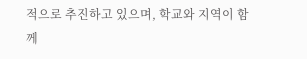적으로 추진하고 있으며, 학교와 지역이 함께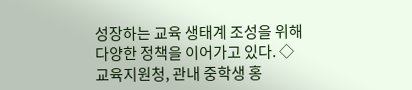성장하는 교육 생태계 조성을 위해 다양한 정책을 이어가고 있다. ◇교육지원청, 관내 중학생 홍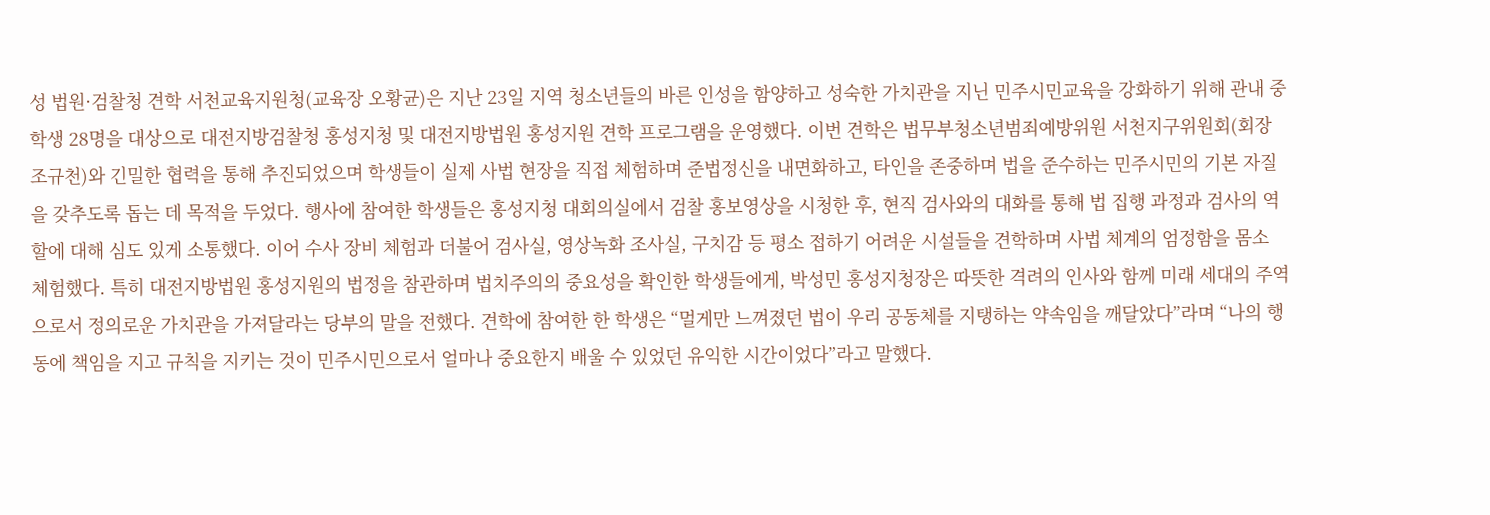성 법원·검찰청 견학 서천교육지원청(교육장 오황균)은 지난 23일 지역 청소년들의 바른 인성을 함양하고 성숙한 가치관을 지닌 민주시민교육을 강화하기 위해 관내 중학생 28명을 대상으로 대전지방검찰청 홍성지청 및 대전지방법원 홍성지원 견학 프로그램을 운영했다. 이번 견학은 법무부청소년범죄예방위원 서천지구위원회(회장 조규천)와 긴밀한 협력을 통해 추진되었으며 학생들이 실제 사법 현장을 직접 체험하며 준법정신을 내면화하고, 타인을 존중하며 법을 준수하는 민주시민의 기본 자질을 갖추도록 돕는 데 목적을 두었다. 행사에 참여한 학생들은 홍성지청 대회의실에서 검찰 홍보영상을 시청한 후, 현직 검사와의 대화를 통해 법 집행 과정과 검사의 역할에 대해 심도 있게 소통했다. 이어 수사 장비 체험과 더불어 검사실, 영상녹화 조사실, 구치감 등 평소 접하기 어려운 시설들을 견학하며 사법 체계의 엄정함을 몸소 체험했다. 특히 대전지방법원 홍성지원의 법정을 참관하며 법치주의의 중요성을 확인한 학생들에게, 박성민 홍성지청장은 따뜻한 격려의 인사와 함께 미래 세대의 주역으로서 정의로운 가치관을 가져달라는 당부의 말을 전했다. 견학에 참여한 한 학생은 “멀게만 느껴졌던 법이 우리 공동체를 지탱하는 약속임을 깨달았다”라며 “나의 행동에 책임을 지고 규칙을 지키는 것이 민주시민으로서 얼마나 중요한지 배울 수 있었던 유익한 시간이었다”라고 말했다.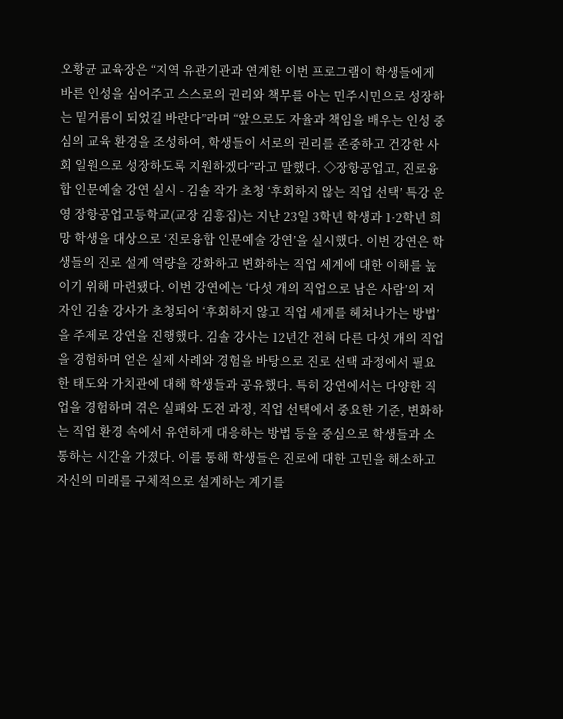오황균 교육장은 “지역 유관기관과 연계한 이번 프로그램이 학생들에게 바른 인성을 심어주고 스스로의 권리와 책무를 아는 민주시민으로 성장하는 밑거름이 되었길 바란다”라며 “앞으로도 자율과 책임을 배우는 인성 중심의 교육 환경을 조성하여, 학생들이 서로의 권리를 존중하고 건강한 사회 일원으로 성장하도록 지원하겠다”라고 말했다. ◇장항공업고, 진로융합 인문예술 강연 실시 - 김솔 작가 초청 ‘후회하지 않는 직업 선택’ 특강 운영 장항공업고등학교(교장 김흥집)는 지난 23일 3학년 학생과 1·2학년 희망 학생을 대상으로 ‘진로융합 인문예술 강연’을 실시했다. 이번 강연은 학생들의 진로 설계 역량을 강화하고 변화하는 직업 세계에 대한 이해를 높이기 위해 마련됐다. 이번 강연에는 ‘다섯 개의 직업으로 남은 사람’의 저자인 김솔 강사가 초청되어 ‘후회하지 않고 직업 세계를 헤쳐나가는 방법’을 주제로 강연을 진행했다. 김솔 강사는 12년간 전혀 다른 다섯 개의 직업을 경험하며 얻은 실제 사례와 경험을 바탕으로 진로 선택 과정에서 필요한 태도와 가치관에 대해 학생들과 공유했다. 특히 강연에서는 다양한 직업을 경험하며 겪은 실패와 도전 과정, 직업 선택에서 중요한 기준, 변화하는 직업 환경 속에서 유연하게 대응하는 방법 등을 중심으로 학생들과 소통하는 시간을 가졌다. 이를 통해 학생들은 진로에 대한 고민을 해소하고 자신의 미래를 구체적으로 설계하는 계기를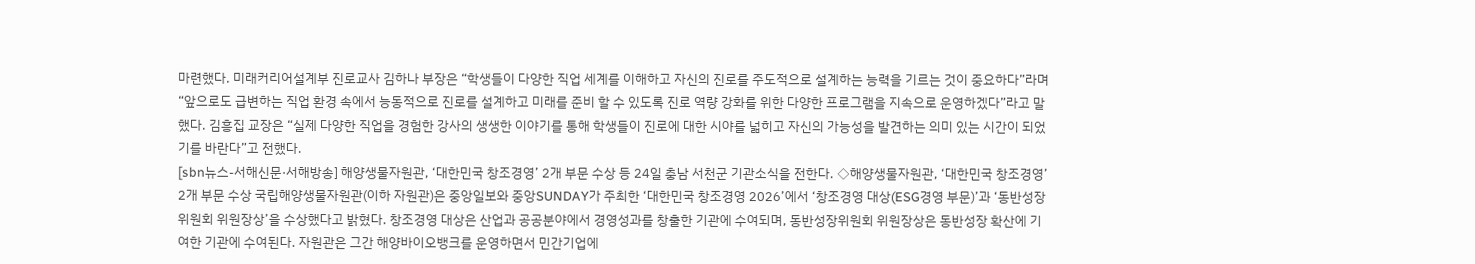마련했다. 미래커리어설계부 진로교사 김하나 부장은 “학생들이 다양한 직업 세계를 이해하고 자신의 진로를 주도적으로 설계하는 능력을 기르는 것이 중요하다”라며 “앞으로도 급변하는 직업 환경 속에서 능동적으로 진로를 설계하고 미래를 준비 할 수 있도록 진로 역량 강화를 위한 다양한 프로그램을 지속으로 운영하겠다”라고 말했다. 김흥집 교장은 “실제 다양한 직업을 경험한 강사의 생생한 이야기를 통해 학생들이 진로에 대한 시야를 넓히고 자신의 가능성을 발견하는 의미 있는 시간이 되었기를 바란다”고 전했다.
[sbn뉴스-서해신문·서해방송] 해양생물자원관, ‘대한민국 창조경영’ 2개 부문 수상 등 24일 충남 서천군 기관소식을 전한다. ◇해양생물자원관, ‘대한민국 창조경영’ 2개 부문 수상 국립해양생물자원관(이하 자원관)은 중앙일보와 중앙SUNDAY가 주최한 ‘대한민국 창조경영 2026’에서 ‘창조경영 대상(ESG경영 부문)’과 ‘동반성장위원회 위원장상’을 수상했다고 밝혔다. 창조경영 대상은 산업과 공공분야에서 경영성과를 창출한 기관에 수여되며, 동반성장위원회 위원장상은 동반성장 확산에 기여한 기관에 수여된다. 자원관은 그간 해양바이오뱅크를 운영하면서 민간기업에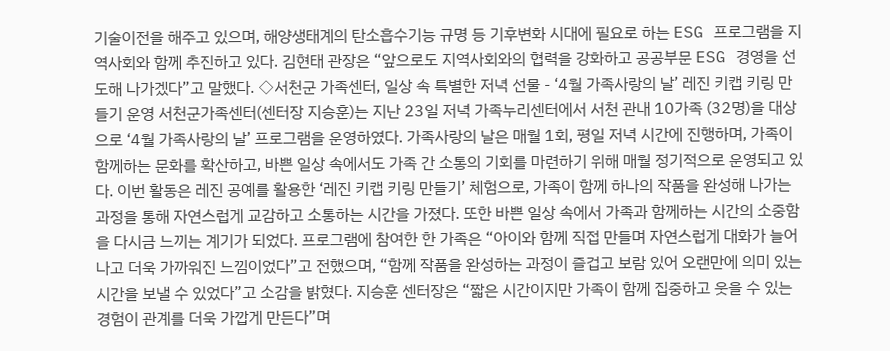기술이전을 해주고 있으며, 해양생태계의 탄소흡수기능 규명 등 기후변화 시대에 필요로 하는 ESG 프로그램을 지역사회와 함께 추진하고 있다. 김현태 관장은 “앞으로도 지역사회와의 협력을 강화하고 공공부문 ESG 경영을 선도해 나가겠다”고 말했다. ◇서천군 가족센터, 일상 속 특별한 저녁 선물 - ‘4월 가족사랑의 날’ 레진 키캡 키링 만들기 운영 서천군가족센터(센터장 지승훈)는 지난 23일 저녁 가족누리센터에서 서천 관내 10가족 (32명)을 대상으로 ‘4월 가족사랑의 날’ 프로그램을 운영하였다. 가족사랑의 날은 매월 1회, 평일 저녁 시간에 진행하며, 가족이 함께하는 문화를 확산하고, 바쁜 일상 속에서도 가족 간 소통의 기회를 마련하기 위해 매월 정기적으로 운영되고 있다. 이번 활동은 레진 공예를 활용한 ‘레진 키캡 키링 만들기’ 체험으로, 가족이 함께 하나의 작품을 완성해 나가는 과정을 통해 자연스럽게 교감하고 소통하는 시간을 가졌다. 또한 바쁜 일상 속에서 가족과 함께하는 시간의 소중함을 다시금 느끼는 계기가 되었다. 프로그램에 참여한 한 가족은 “아이와 함께 직접 만들며 자연스럽게 대화가 늘어나고 더욱 가까워진 느낌이었다”고 전했으며, “함께 작품을 완성하는 과정이 즐겁고 보람 있어 오랜만에 의미 있는 시간을 보낼 수 있었다”고 소감을 밝혔다. 지승훈 센터장은 “짧은 시간이지만 가족이 함께 집중하고 웃을 수 있는 경험이 관계를 더욱 가깝게 만든다”며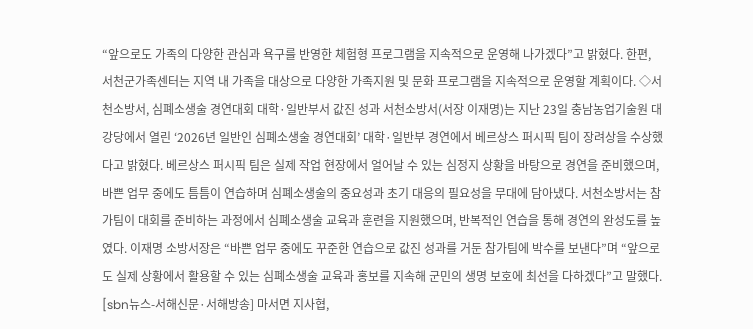“앞으로도 가족의 다양한 관심과 욕구를 반영한 체험형 프로그램을 지속적으로 운영해 나가겠다”고 밝혔다. 한편, 서천군가족센터는 지역 내 가족을 대상으로 다양한 가족지원 및 문화 프로그램을 지속적으로 운영할 계획이다. ◇서천소방서, 심폐소생술 경연대회 대학·일반부서 값진 성과 서천소방서(서장 이재명)는 지난 23일 충남농업기술원 대강당에서 열린 ‘2026년 일반인 심폐소생술 경연대회’ 대학·일반부 경연에서 베르상스 퍼시픽 팀이 장려상을 수상했다고 밝혔다. 베르상스 퍼시픽 팀은 실제 작업 현장에서 얼어날 수 있는 심정지 상황을 바탕으로 경연을 준비했으며, 바쁜 업무 중에도 틈틈이 연습하며 심폐소생술의 중요성과 초기 대응의 필요성을 무대에 담아냈다. 서천소방서는 참가팀이 대회를 준비하는 과정에서 심폐소생술 교육과 훈련을 지원했으며, 반복적인 연습을 통해 경연의 완성도를 높였다. 이재명 소방서장은 “바쁜 업무 중에도 꾸준한 연습으로 값진 성과를 거둔 참가팀에 박수를 보낸다”며 “앞으로도 실제 상황에서 활용할 수 있는 심폐소생술 교육과 홍보를 지속해 군민의 생명 보호에 최선을 다하겠다”고 말했다.
[sbn뉴스-서해신문·서해방송] 마서면 지사협,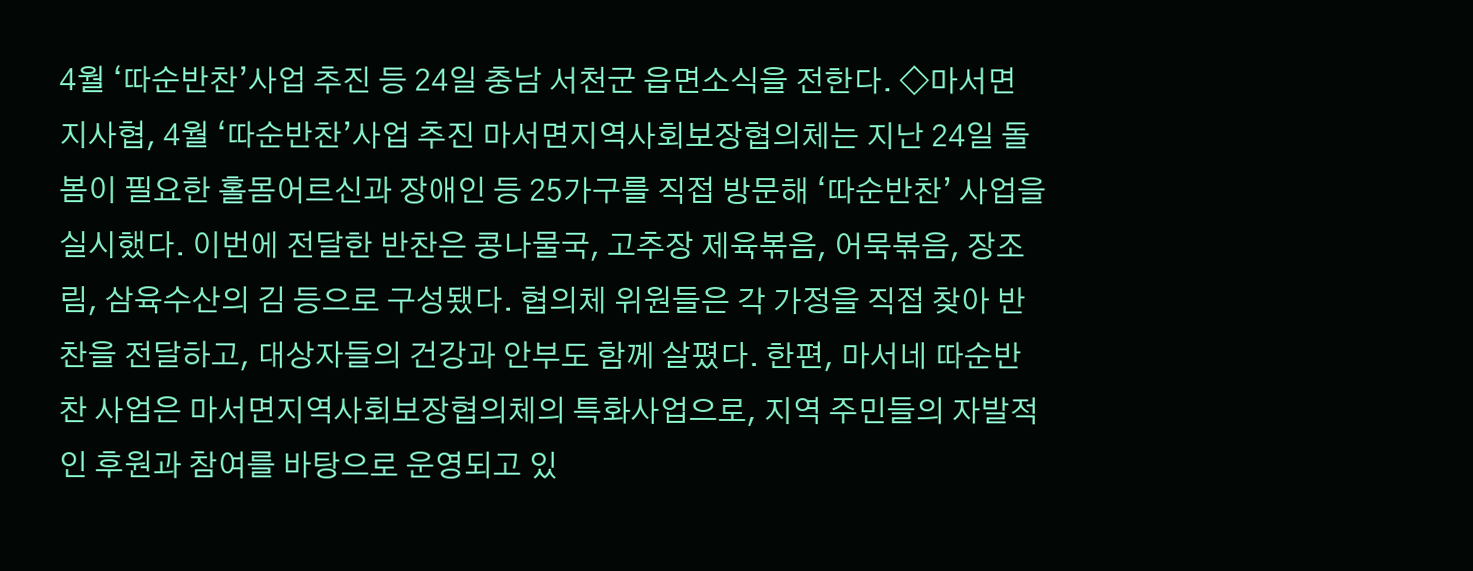4월 ‘따순반찬’사업 추진 등 24일 충남 서천군 읍면소식을 전한다. ◇마서면 지사협, 4월 ‘따순반찬’사업 추진 마서면지역사회보장협의체는 지난 24일 돌봄이 필요한 홀몸어르신과 장애인 등 25가구를 직접 방문해 ‘따순반찬’ 사업을 실시했다. 이번에 전달한 반찬은 콩나물국, 고추장 제육볶음, 어묵볶음, 장조림, 삼육수산의 김 등으로 구성됐다. 협의체 위원들은 각 가정을 직접 찾아 반찬을 전달하고, 대상자들의 건강과 안부도 함께 살폈다. 한편, 마서네 따순반찬 사업은 마서면지역사회보장협의체의 특화사업으로, 지역 주민들의 자발적인 후원과 참여를 바탕으로 운영되고 있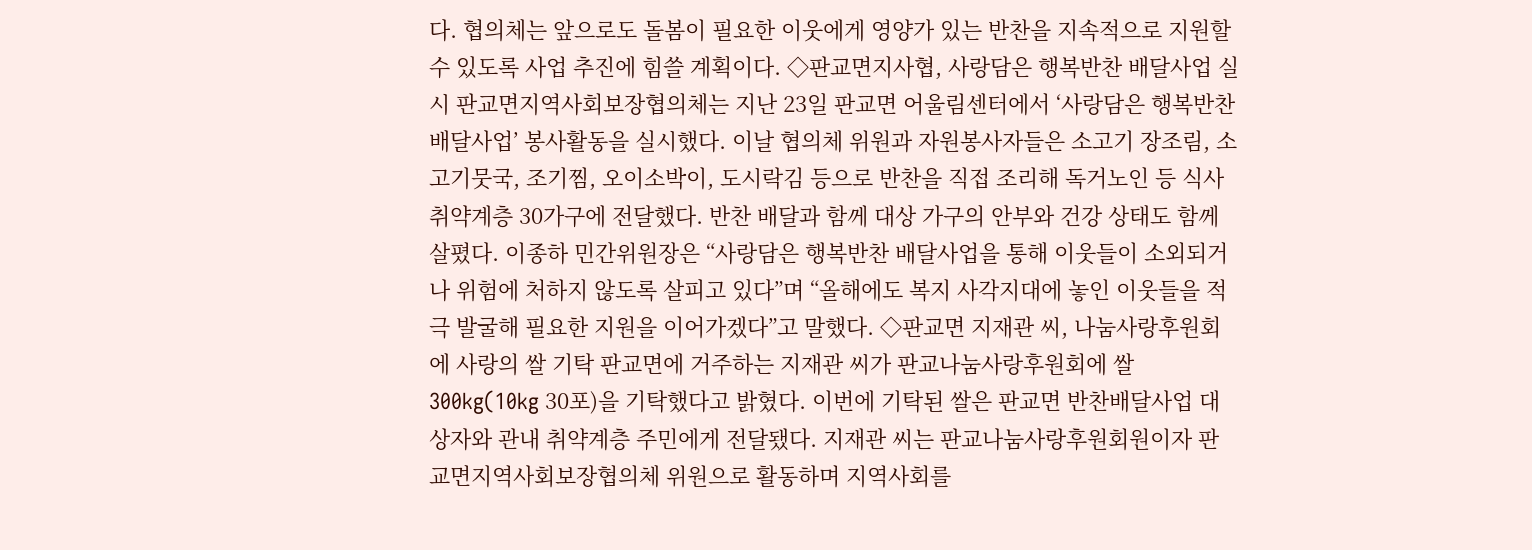다. 협의체는 앞으로도 돌봄이 필요한 이웃에게 영양가 있는 반찬을 지속적으로 지원할 수 있도록 사업 추진에 힘쓸 계획이다. ◇판교면지사협, 사랑담은 행복반찬 배달사업 실시 판교면지역사회보장협의체는 지난 23일 판교면 어울림센터에서 ‘사랑담은 행복반찬 배달사업’ 봉사활동을 실시했다. 이날 협의체 위원과 자원봉사자들은 소고기 장조림, 소고기뭇국, 조기찜, 오이소박이, 도시락김 등으로 반찬을 직접 조리해 독거노인 등 식사 취약계층 30가구에 전달했다. 반찬 배달과 함께 대상 가구의 안부와 건강 상태도 함께 살폈다. 이종하 민간위원장은 “사랑담은 행복반찬 배달사업을 통해 이웃들이 소외되거나 위험에 처하지 않도록 살피고 있다”며 “올해에도 복지 사각지대에 놓인 이웃들을 적극 발굴해 필요한 지원을 이어가겠다”고 말했다. ◇판교면 지재관 씨, 나눔사랑후원회에 사랑의 쌀 기탁 판교면에 거주하는 지재관 씨가 판교나눔사랑후원회에 쌀 300kg(10kg 30포)을 기탁했다고 밝혔다. 이번에 기탁된 쌀은 판교면 반찬배달사업 대상자와 관내 취약계층 주민에게 전달됐다. 지재관 씨는 판교나눔사랑후원회원이자 판교면지역사회보장협의체 위원으로 활동하며 지역사회를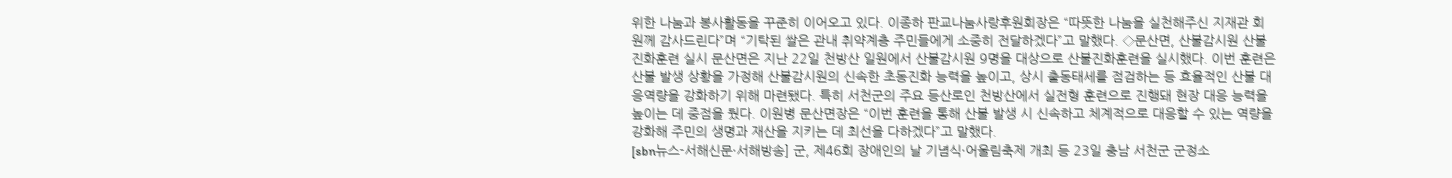위한 나눔과 봉사활동을 꾸준히 이어오고 있다. 이종하 판교나눔사랑후원회장은 “따뜻한 나눔을 실천해주신 지재관 회원께 감사드린다”며 “기탁된 쌀은 관내 취약계층 주민들에게 소중히 전달하겠다”고 말했다. ◇문산면, 산불감시원 산불진화훈련 실시 문산면은 지난 22일 천방산 일원에서 산불감시원 9명을 대상으로 산불진화훈련을 실시했다. 이번 훈련은 산불 발생 상황을 가정해 산불감시원의 신속한 초동진화 능력을 높이고, 상시 출동태세를 점검하는 등 효율적인 산불 대응역량을 강화하기 위해 마련됐다. 특히 서천군의 주요 등산로인 천방산에서 실전형 훈련으로 진행돼 현장 대응 능력을 높이는 데 중점을 뒀다. 이원병 문산면장은 “이번 훈련을 통해 산불 발생 시 신속하고 체계적으로 대응할 수 있는 역량을 강화해 주민의 생명과 재산을 지키는 데 최선을 다하겠다”고 말했다.
[sbn뉴스-서해신문·서해방송] 군, 제46회 장애인의 날 기념식·어울림축제 개최 등 23일 충남 서천군 군정소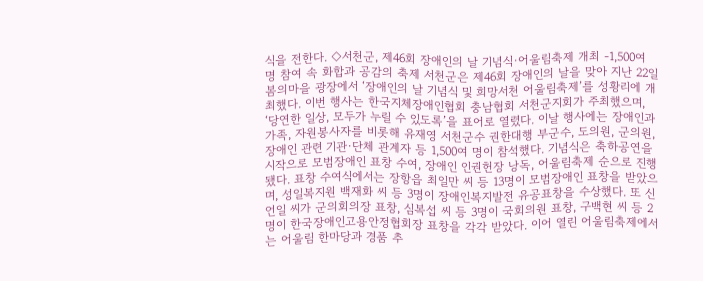식을 전한다. ◇서천군, 제46회 장애인의 날 기념식·어울림축제 개최 -1,500여 명 참여 속 화합과 공감의 축제 서천군은 제46회 장애인의 날을 맞아 지난 22일 봄의마을 광장에서 ‘장애인의 날 기념식 및 희망서천 어울림축제’를 성황리에 개최했다. 이번 행사는 한국지체장애인협회 충남협회 서천군지회가 주최했으며, ‘당연한 일상, 모두가 누릴 수 있도록’을 표어로 열렸다. 이날 행사에는 장애인과 가족, 자원봉사자를 비롯해 유재영 서천군수 권한대행 부군수, 도의원, 군의원, 장애인 관련 기관·단체 관계자 등 1,500여 명이 참석했다. 기념식은 축하공연을 시작으로 모범장애인 표창 수여, 장애인 인권헌장 낭독, 어울림축제 순으로 진행됐다. 표창 수여식에서는 장항읍 최일만 씨 등 13명이 모범장애인 표창을 받았으며, 성일복지원 백재화 씨 등 3명이 장애인복지발전 유공표창을 수상했다. 또 신언일 씨가 군의회의장 표창, 심복섭 씨 등 3명이 국회의원 표창, 구백현 씨 등 2명이 한국장애인고용안정협회장 표창을 각각 받았다. 이어 열린 어울림축제에서는 어울림 한마당과 경품 추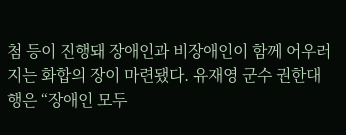첨 등이 진행돼 장애인과 비장애인이 함께 어우러지는 화합의 장이 마련됐다. 유재영 군수 권한대행은 “장애인 모두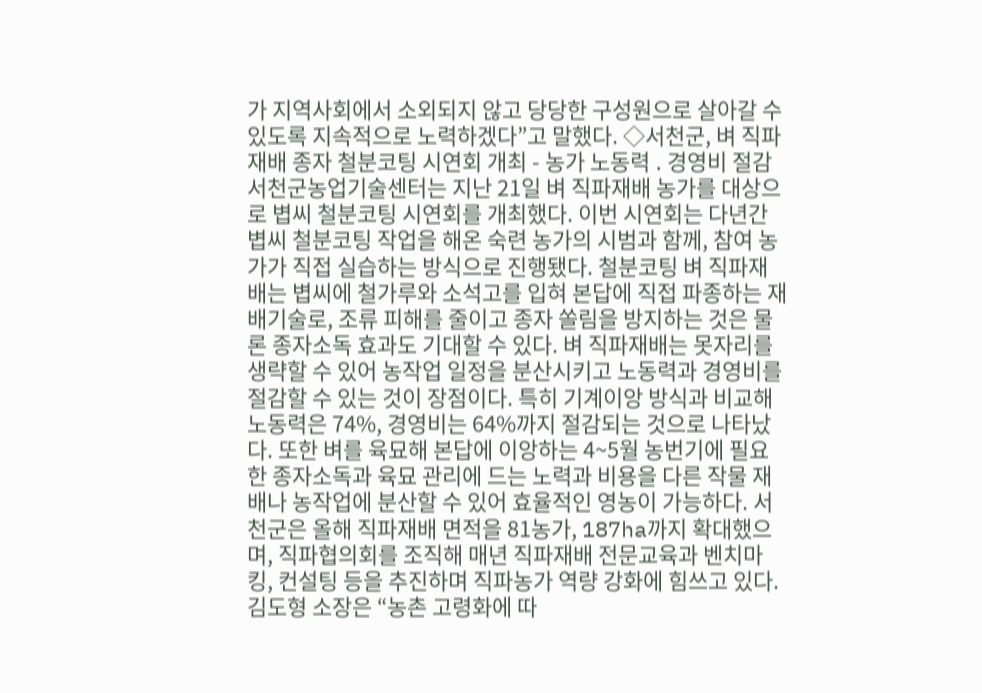가 지역사회에서 소외되지 않고 당당한 구성원으로 살아갈 수 있도록 지속적으로 노력하겠다”고 말했다. ◇서천군, 벼 직파재배 종자 철분코팅 시연회 개최 - 농가 노동력 ․ 경영비 절감 서천군농업기술센터는 지난 21일 벼 직파재배 농가를 대상으로 볍씨 철분코팅 시연회를 개최했다. 이번 시연회는 다년간 볍씨 철분코팅 작업을 해온 숙련 농가의 시범과 함께, 참여 농가가 직접 실습하는 방식으로 진행됐다. 철분코팅 벼 직파재배는 볍씨에 철가루와 소석고를 입혀 본답에 직접 파종하는 재배기술로, 조류 피해를 줄이고 종자 쏠림을 방지하는 것은 물론 종자소독 효과도 기대할 수 있다. 벼 직파재배는 못자리를 생략할 수 있어 농작업 일정을 분산시키고 노동력과 경영비를 절감할 수 있는 것이 장점이다. 특히 기계이앙 방식과 비교해 노동력은 74%, 경영비는 64%까지 절감되는 것으로 나타났다. 또한 벼를 육묘해 본답에 이앙하는 4~5월 농번기에 필요한 종자소독과 육묘 관리에 드는 노력과 비용을 다른 작물 재배나 농작업에 분산할 수 있어 효율적인 영농이 가능하다. 서천군은 올해 직파재배 면적을 81농가, 187ha까지 확대했으며, 직파협의회를 조직해 매년 직파재배 전문교육과 벤치마킹, 컨설팅 등을 추진하며 직파농가 역량 강화에 힘쓰고 있다. 김도형 소장은 “농촌 고령화에 따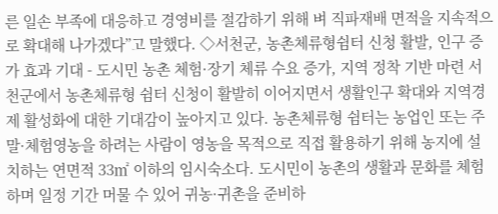른 일손 부족에 대응하고 경영비를 절감하기 위해 벼 직파재배 면적을 지속적으로 확대해 나가겠다”고 말했다. ◇서천군, 농촌체류형쉼터 신청 활발, 인구 증가 효과 기대 - 도시민 농촌 체험·장기 체류 수요 증가, 지역 정착 기반 마련 서천군에서 농촌체류형 쉼터 신청이 활발히 이어지면서 생활인구 확대와 지역경제 활성화에 대한 기대감이 높아지고 있다. 농촌체류형 쉼터는 농업인 또는 주말·체험영농을 하려는 사람이 영농을 목적으로 직접 활용하기 위해 농지에 설치하는 연면적 33㎡ 이하의 임시숙소다. 도시민이 농촌의 생활과 문화를 체험하며 일정 기간 머물 수 있어 귀농·귀촌을 준비하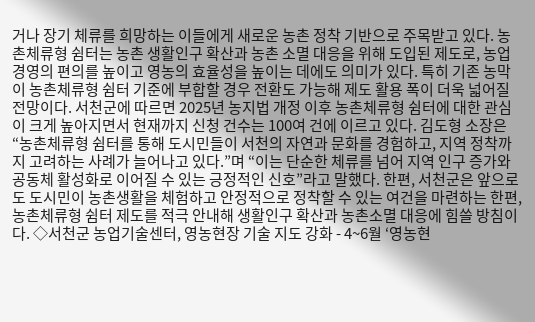거나 장기 체류를 희망하는 이들에게 새로운 농촌 정착 기반으로 주목받고 있다. 농촌체류형 쉼터는 농촌 생활인구 확산과 농촌 소멸 대응을 위해 도입된 제도로, 농업경영의 편의를 높이고 영농의 효율성을 높이는 데에도 의미가 있다. 특히 기존 농막이 농촌체류형 쉼터 기준에 부합할 경우 전환도 가능해 제도 활용 폭이 더욱 넓어질 전망이다. 서천군에 따르면 2025년 농지법 개정 이후 농촌체류형 쉼터에 대한 관심이 크게 높아지면서 현재까지 신청 건수는 100여 건에 이르고 있다. 김도형 소장은 “농촌체류형 쉼터를 통해 도시민들이 서천의 자연과 문화를 경험하고, 지역 정착까지 고려하는 사례가 늘어나고 있다.”며 “이는 단순한 체류를 넘어 지역 인구 증가와 공동체 활성화로 이어질 수 있는 긍정적인 신호”라고 말했다. 한편, 서천군은 앞으로도 도시민이 농촌생활을 체험하고 안정적으로 정착할 수 있는 여건을 마련하는 한편, 농촌체류형 쉼터 제도를 적극 안내해 생활인구 확산과 농촌소멸 대응에 힘쓸 방침이다. ◇서천군 농업기술센터, 영농현장 기술 지도 강화 - 4~6월 ‘영농현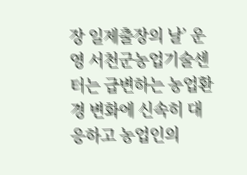장 일제출장의 날’ 운영 서천군농업기술센터는 급변하는 농업환경 변화에 신속히 대응하고 농업인의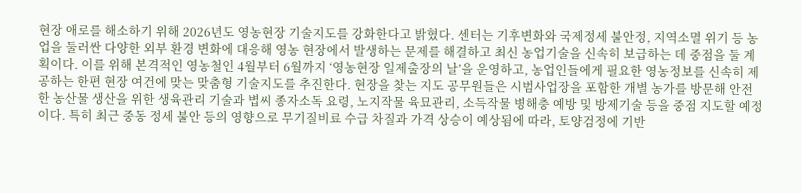현장 애로를 해소하기 위해 2026년도 영농현장 기술지도를 강화한다고 밝혔다. 센터는 기후변화와 국제정세 불안정, 지역소멸 위기 등 농업을 둘러싼 다양한 외부 환경 변화에 대응해 영농 현장에서 발생하는 문제를 해결하고 최신 농업기술을 신속히 보급하는 데 중점을 둘 계획이다. 이를 위해 본격적인 영농철인 4월부터 6월까지 ‘영농현장 일제출장의 날’을 운영하고, 농업인들에게 필요한 영농정보를 신속히 제공하는 한편 현장 여건에 맞는 맞춤형 기술지도를 추진한다. 현장을 찾는 지도 공무원들은 시범사업장을 포함한 개별 농가를 방문해 안전한 농산물 생산을 위한 생육관리 기술과 볍씨 종자소독 요령, 노지작물 육묘관리, 소득작물 병해충 예방 및 방제기술 등을 중점 지도할 예정이다. 특히 최근 중동 정세 불안 등의 영향으로 무기질비료 수급 차질과 가격 상승이 예상됨에 따라, 토양검정에 기반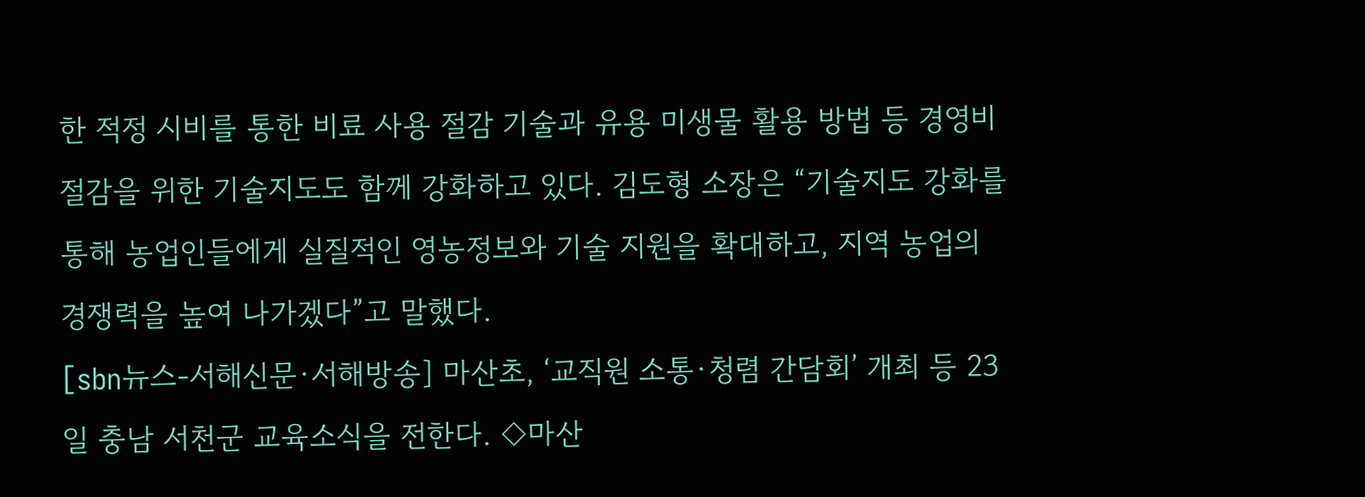한 적정 시비를 통한 비료 사용 절감 기술과 유용 미생물 활용 방법 등 경영비 절감을 위한 기술지도도 함께 강화하고 있다. 김도형 소장은 “기술지도 강화를 통해 농업인들에게 실질적인 영농정보와 기술 지원을 확대하고, 지역 농업의 경쟁력을 높여 나가겠다”고 말했다.
[sbn뉴스-서해신문·서해방송] 마산초, ‘교직원 소통·청렴 간담회’ 개최 등 23일 충남 서천군 교육소식을 전한다. ◇마산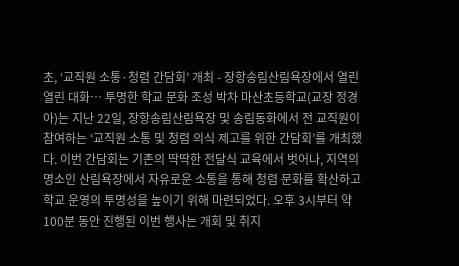초, ‘교직원 소통·청렴 간담회’ 개최 - 장항송림산림욕장에서 열린 열린 대화… 투명한 학교 문화 조성 박차 마산초등학교(교장 정경아)는 지난 22일, 장항송림산림욕장 및 송림동화에서 전 교직원이 참여하는 ‘교직원 소통 및 청렴 의식 제고를 위한 간담회’를 개최했다. 이번 간담회는 기존의 딱딱한 전달식 교육에서 벗어나, 지역의 명소인 산림욕장에서 자유로운 소통을 통해 청렴 문화를 확산하고 학교 운영의 투명성을 높이기 위해 마련되었다. 오후 3시부터 약 100분 동안 진행된 이번 행사는 개회 및 취지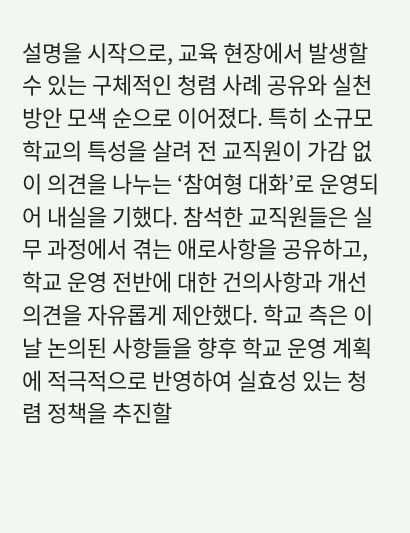설명을 시작으로, 교육 현장에서 발생할 수 있는 구체적인 청렴 사례 공유와 실천 방안 모색 순으로 이어졌다. 특히 소규모 학교의 특성을 살려 전 교직원이 가감 없이 의견을 나누는 ‘참여형 대화’로 운영되어 내실을 기했다. 참석한 교직원들은 실무 과정에서 겪는 애로사항을 공유하고, 학교 운영 전반에 대한 건의사항과 개선 의견을 자유롭게 제안했다. 학교 측은 이날 논의된 사항들을 향후 학교 운영 계획에 적극적으로 반영하여 실효성 있는 청렴 정책을 추진할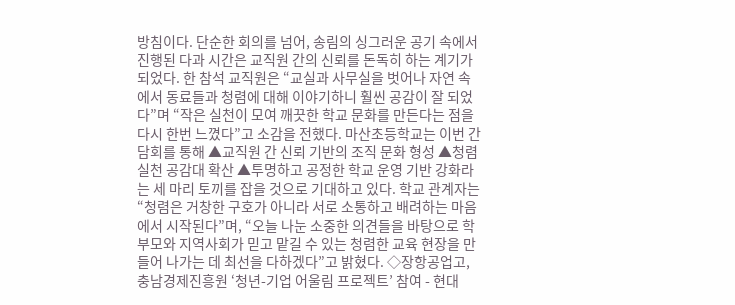방침이다. 단순한 회의를 넘어, 송림의 싱그러운 공기 속에서 진행된 다과 시간은 교직원 간의 신뢰를 돈독히 하는 계기가 되었다. 한 참석 교직원은 “교실과 사무실을 벗어나 자연 속에서 동료들과 청렴에 대해 이야기하니 훨씬 공감이 잘 되었다”며 “작은 실천이 모여 깨끗한 학교 문화를 만든다는 점을 다시 한번 느꼈다”고 소감을 전했다. 마산초등학교는 이번 간담회를 통해 ▲교직원 간 신뢰 기반의 조직 문화 형성 ▲청렴 실천 공감대 확산 ▲투명하고 공정한 학교 운영 기반 강화라는 세 마리 토끼를 잡을 것으로 기대하고 있다. 학교 관계자는 “청렴은 거창한 구호가 아니라 서로 소통하고 배려하는 마음에서 시작된다”며, “오늘 나눈 소중한 의견들을 바탕으로 학부모와 지역사회가 믿고 맡길 수 있는 청렴한 교육 현장을 만들어 나가는 데 최선을 다하겠다”고 밝혔다. ◇장항공업고, 충남경제진흥원 ‘청년-기업 어울림 프로젝트’ 참여 - 현대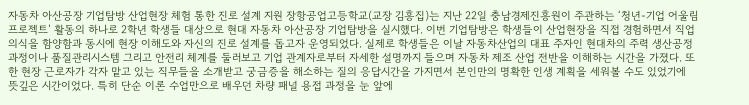자동차 아산공장 기업탐방 산업현장 체험 통한 진로 설계 지원 장항공업고등학교(교장 김흥집)는 지난 22일 충남경제진흥원이 주관하는 ‘청년-기업 어울림 프로젝트’ 활동의 하나로 2학년 학생들 대상으로 현대 자동차 아산공장 기업탐방을 실시했다. 이번 기업탐방은 학생들이 산업현장을 직접 경험하면서 직업 의식을 함양함과 동시에 현장 이해도와 자신의 진로 설계를 돕고자 운영되었다. 실제로 학생들은 이날 자동차산업의 대표 주자인 현대차의 주력 생산공정 과정이나 품질관리시스템 그리고 안전리 체계를 둘러보고 기업 관계자로부터 자세한 설명까지 들으며 자동차 제조 산업 전반을 이해하는 시간을 가졌다. 또한 현장 근로자가 각자 맡고 있는 직무들을 소개받고 궁금증을 해소하는 질의 응답시간을 가지면서 본인만의 명확한 인생 계획을 세워볼 수도 있었기에 뜻깊은 시간이었다. 특히 단순 이론 수업만으로 배우던 차량 패널 용접 과정을 눈 앞에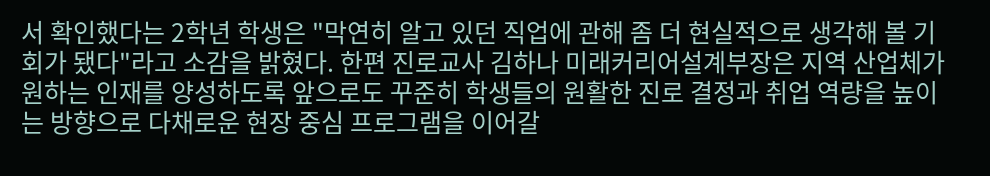서 확인했다는 2학년 학생은 "막연히 알고 있던 직업에 관해 좀 더 현실적으로 생각해 볼 기회가 됐다"라고 소감을 밝혔다. 한편 진로교사 김하나 미래커리어설계부장은 지역 산업체가 원하는 인재를 양성하도록 앞으로도 꾸준히 학생들의 원활한 진로 결정과 취업 역량을 높이는 방향으로 다채로운 현장 중심 프로그램을 이어갈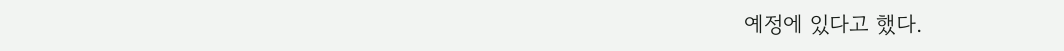예정에 있다고 했다.